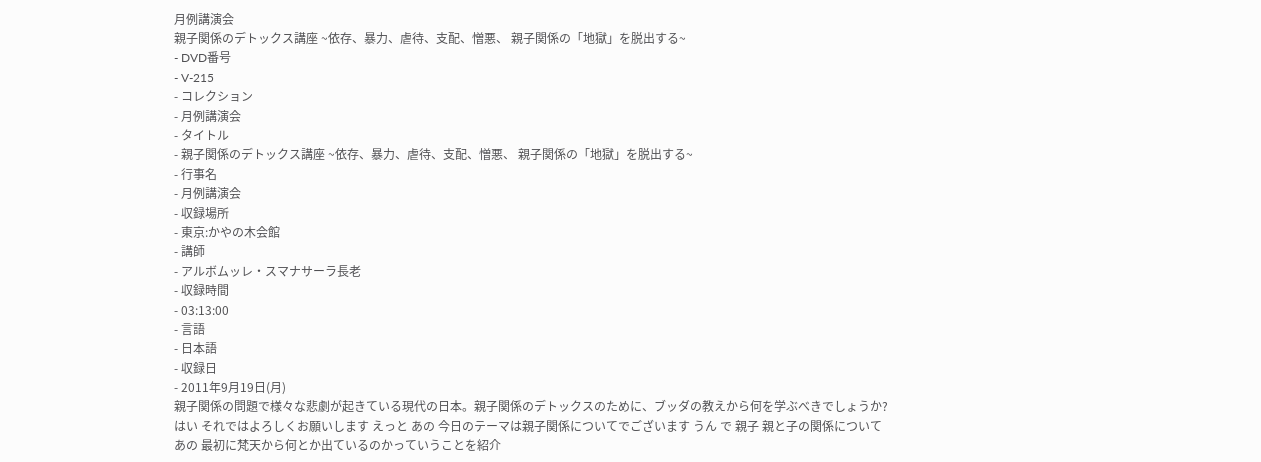月例講演会
親子関係のデトックス講座 ~依存、暴力、虐待、支配、憎悪、 親子関係の「地獄」を脱出する~
- DVD番号
- V-215
- コレクション
- 月例講演会
- タイトル
- 親子関係のデトックス講座 ~依存、暴力、虐待、支配、憎悪、 親子関係の「地獄」を脱出する~
- 行事名
- 月例講演会
- 収録場所
- 東京:かやの木会館
- 講師
- アルボムッレ・スマナサーラ長老
- 収録時間
- 03:13:00
- 言語
- 日本語
- 収録日
- 2011年9月19日(月)
親子関係の問題で様々な悲劇が起きている現代の日本。親子関係のデトックスのために、ブッダの教えから何を学ぶべきでしょうか?
はい それではよろしくお願いします えっと あの 今日のテーマは親子関係についてでございます うん で 親子 親と子の関係について
あの 最初に梵天から何とか出ているのかっていうことを紹介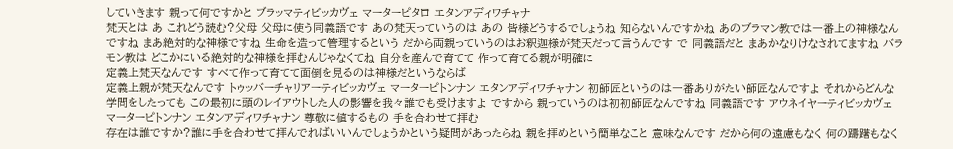していきます 親って何ですかと ブラッマティビッカヴェ マーターピタロ エタンアディワチャナ
梵天とは あ これどう読む?父母 父母に使う同義語です あの梵天っていうのは あの 皆様どうするでしょうね 知らないんですかね あのブラマン教では一番上の神様なんですね まあ絶対的な神様ですね 生命を造って管理するという だから両親っていうのはお釈迦様が梵天だって言うんです で 同義語だと まあかなりけなされてますね バラモン教は どこかにいる絶対的な神様を拝むんじゃなくてね 自分を産んで育てて 作って育てる親が明確に
定義上梵天なんです すべて作って育てて面倒を見るのは神様だというならば
定義上親が梵天なんです トゥッバーチャリアーティビッカヴェ マーターピトンナン エタンアディワチャナン 初師匠というのは一番ありがたい師匠なんですよ それからどんな学問をしたっても この最初に頭のレイアウトした人の影響を我々誰でも受けますよ ですから 親っていうのは初初師匠なんですね 同義語です アウネイヤーティビッカヴェ マーターピトンナン エタンアディワチャナン 尊敬に値するもの 手を合わせて拝む
存在は誰ですか?誰に手を合わせて拝んでればいいんでしょうかという疑問があったらね 親を拝めという簡単なこと 意味なんです だから何の遠慮もなく 何の躊躇もなく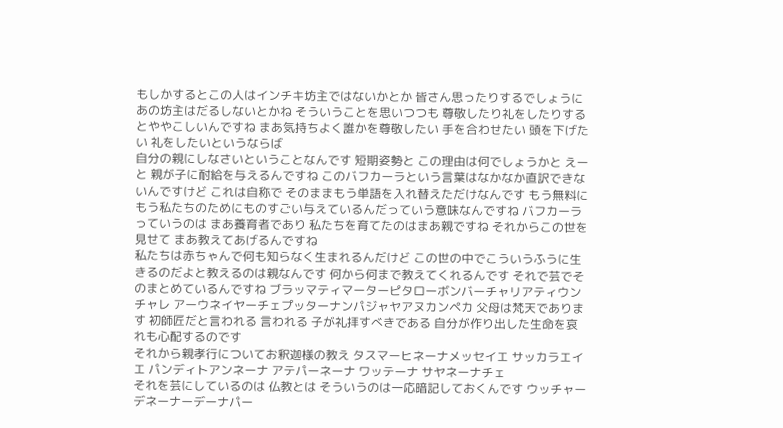もしかするとこの人はインチキ坊主ではないかとか 皆さん思ったりするでしょうに あの坊主はだるしないとかね そういうことを思いつつも 尊敬したり礼をしたりするとややこしいんですね まあ気持ちよく誰かを尊敬したい 手を合わせたい 頭を下げたい 礼をしたいというならば
自分の親にしなさいということなんです 短期姿勢と この理由は何でしょうかと えーと 親が子に耐給を与えるんですね このバフカーラという言葉はなかなか直訳できないんですけど これは自称で そのままもう単語を入れ替えただけなんです もう無料にもう私たちのためにものすごい与えているんだっていう意味なんですね バフカーラっていうのは まあ養育者であり 私たちを育てたのはまあ親ですね それからこの世を見せて まあ教えてあげるんですね
私たちは赤ちゃんで何も知らなく生まれるんだけど この世の中でこういうふうに生きるのだよと教えるのは親なんです 何から何まで教えてくれるんです それで芸でそのまとめているんですね ブラッマティマーターピタローボンバーチャリアティウンチャレ アーウネイヤーチェプッターナンパジャヤアヌカンペカ 父母は梵天であります 初師匠だと言われる 言われる 子が礼拝すべきである 自分が作り出した生命を哀れも心配するのです
それから親孝行についてお釈迦様の教え タスマーヒネーナメッセイエ サッカラエイエ パンディトアンネーナ アテパーネーナ ワッテーナ サヤネーナチェ
それを芸にしているのは 仏教とは そういうのは一応暗記しておくんです ウッチャーデネーナーデーナパー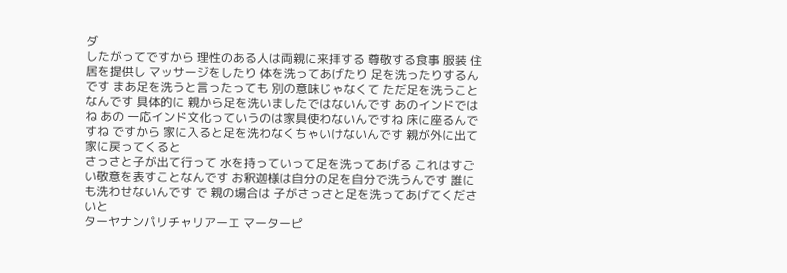ダ
したがってですから 理性のある人は両親に来拝する 尊敬する食事 服装 住居を提供し マッサージをしたり 体を洗ってあげたり 足を洗ったりするんです まあ足を洗うと言ったっても 別の意味じゃなくて ただ足を洗うことなんです 具体的に 親から足を洗いましたではないんです あのインドではね あの 一応インド文化っていうのは家具使わないんですね 床に座るんですね ですから 家に入ると足を洗わなくちゃいけないんです 親が外に出て家に戻ってくると
さっさと子が出て行って 水を持っていって足を洗ってあげる これはすごい敬意を表すことなんです お釈迦様は自分の足を自分で洗うんです 誰にも洗わせないんです で 親の場合は 子がさっさと足を洗ってあげてくださいと
ターヤナンパリチャリアーエ マーターピ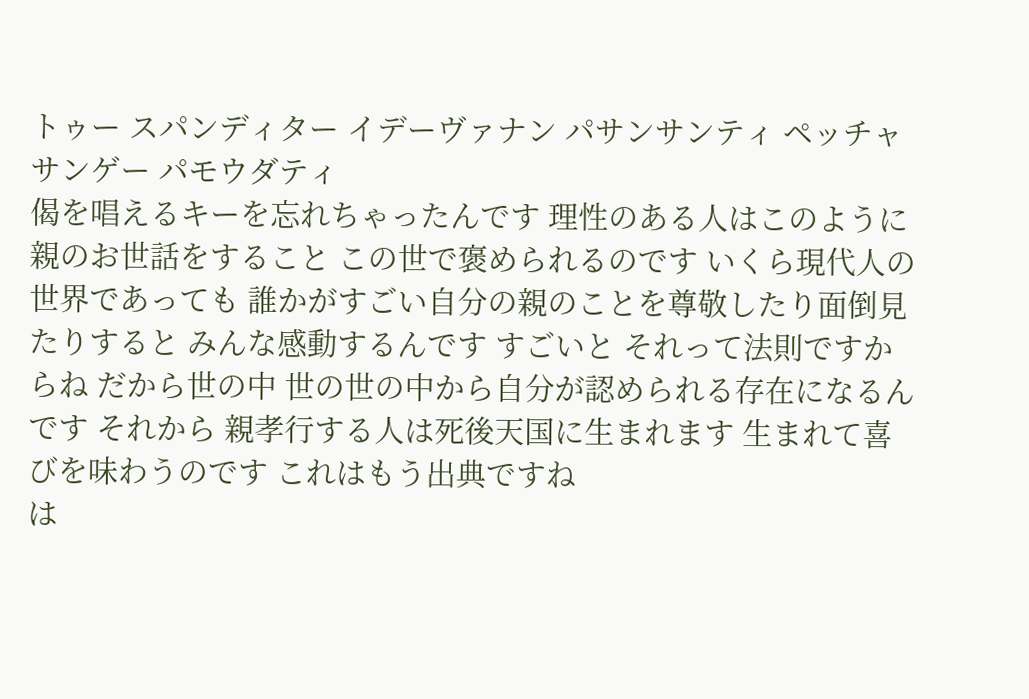トゥー スパンディター イデーヴァナン パサンサンティ ペッチャ サンゲー パモウダティ
偈を唱えるキーを忘れちゃったんです 理性のある人はこのように親のお世話をすること この世で褒められるのです いくら現代人の世界であっても 誰かがすごい自分の親のことを尊敬したり面倒見たりすると みんな感動するんです すごいと それって法則ですからね だから世の中 世の世の中から自分が認められる存在になるんです それから 親孝行する人は死後天国に生まれます 生まれて喜びを味わうのです これはもう出典ですね
は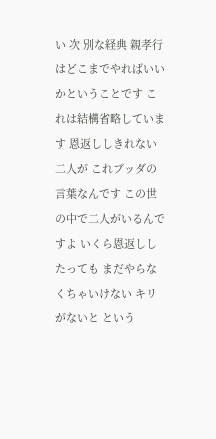い 次 別な経典 親孝行はどこまでやればいいかということです これは結構省略しています 恩返ししきれない二人が これブッダの言葉なんです この世の中で二人がいるんですよ いくら恩返ししたっても まだやらなくちゃいけない キリがないと という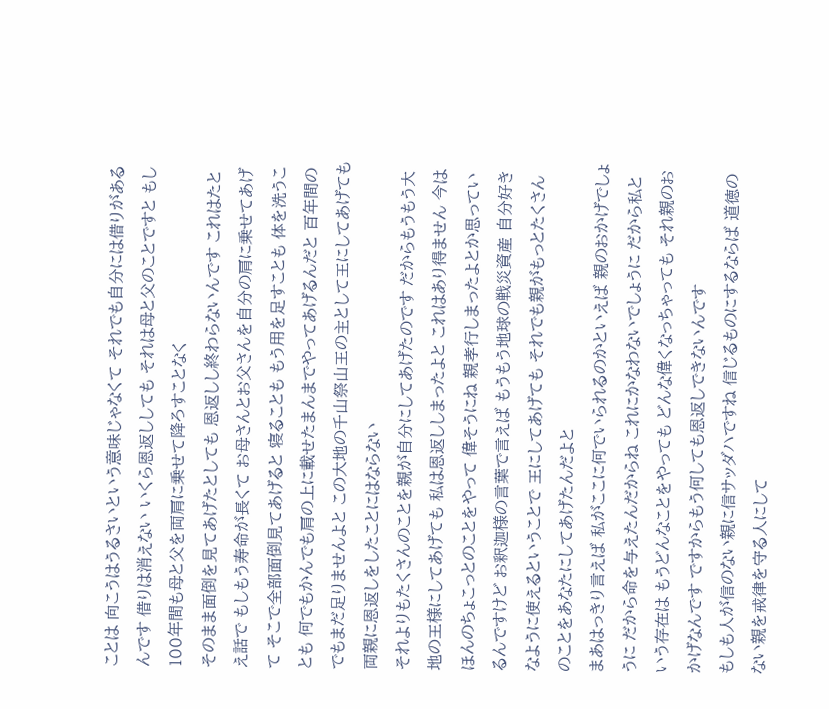ことは 向こうはうるさいという意味じゃなくて それでも自分には借りがあるんです 借りは消えない いくら恩返ししても それは母と父のことですと もし 100年間も母と父を両肩に乗せて降ろすことなく
そのまま面倒を見てあげたとしても 恩返しし終わらないんです これはたとえ話で もしもう寿命が長くて お母さんとお父さんを自分の肩に乗せてあげて そこで全部面倒見てあげると 寝ることも もう用を足すことも 体を洗うことも 何でもかんでも肩の上に載せたまんまでやってあげるんだと 百年間の でもまだ足りませんよと この大地の千山祭山王の主として王にしてあげても 両親に恩返しをしたことにはならない
それよりもたくさんのことを親が自分にしてあげたのです だからもうもう大地の王様にしてあげても 私は恩返ししまったよと これはあり得ません 今はほんのちょこっとのことをやって 偉そうにね 親孝行しまったよとか思っているんですけど お釈迦様の言葉で言えば もうもう地球の戦災資産 自分好きなように使えるということで 王にしてあげても それでも親がもっとたくさんのことをあなたにしてあげたんだよと
まあはっきり言えば 私がここに何でいられるのかといえば 親のおかげでしょうに だから命を与えたんだからね これにかなわないでしょうに だから私という存在は もうどんなことをやっても どんな偉くなっちゃっても それ親のおかげなんです ですからもう何しても恩返しできないんです
もしも人が信のない親に信サッダハですね 信じるものにするならば 道徳のない親を戒律を守る人にして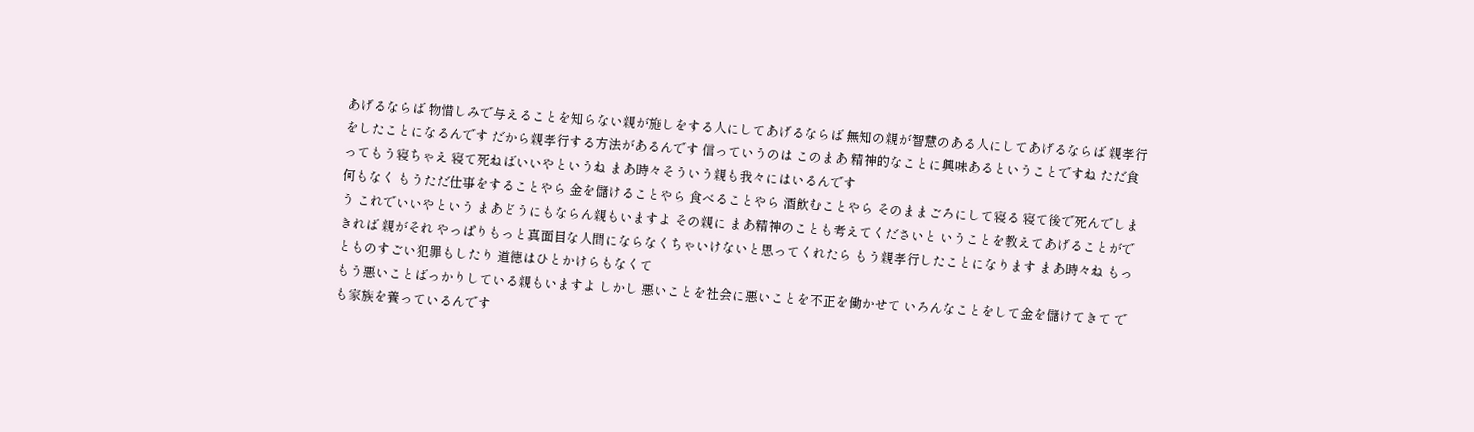あげるならば 物惜しみで与えることを知らない親が施しをする人にしてあげるならば 無知の親が智慧のある人にしてあげるならば 親孝行をしたことになるんです だから親孝行する方法があるんです 信っていうのは このまあ 精神的なことに興味あるということですね ただ食ってもう寝ちゃえ 寝て死ねばいいやというね まあ時々そういう親も我々にはいるんです
何もなく もうただ仕事をすることやら 金を儲けることやら 食べることやら 酒飲むことやら そのままごろにして寝る 寝て後で死んでしまう これでいいやという まあどうにもならん親もいますよ その親に まあ精神のことも考えてくださいと いうことを教えてあげることができれば 親がそれ やっぱりもっと真面目な人間にならなくちゃいけないと思ってくれたら もう親孝行したことになります まあ時々ね もっとものすごい犯罪もしたり 道徳はひとかけらもなくて
もう悪いことばっかりしている親もいますよ しかし 悪いことを社会に悪いことを不正を働かせて いろんなことをして金を儲けてきて でも家族を養っているんです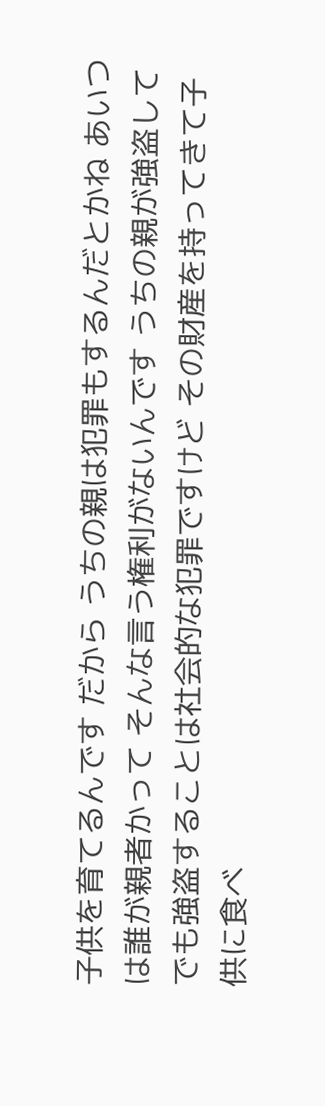子供を育てるんです だから うちの親は犯罪もするんだとかね あいつは誰が親者かって そんな言う権利がないんです うちの親が強盗してでも強盗することは社会的な犯罪ですけど その財産を持ってきて子供に食べ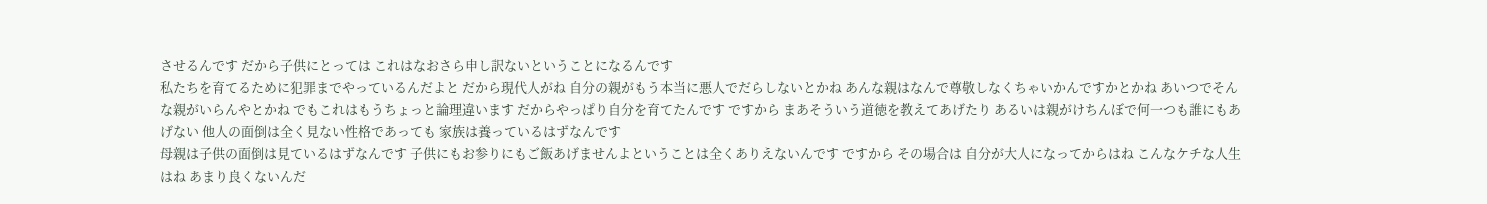させるんです だから子供にとっては これはなおさら申し訳ないということになるんです
私たちを育てるために犯罪までやっているんだよと だから現代人がね 自分の親がもう本当に悪人でだらしないとかね あんな親はなんで尊敬しなくちゃいかんですかとかね あいつでそんな親がいらんやとかね でもこれはもうちょっと論理違います だからやっぱり自分を育てたんです ですから まあそういう道徳を教えてあげたり あるいは親がけちんぼで何一つも誰にもあげない 他人の面倒は全く見ない性格であっても 家族は養っているはずなんです
母親は子供の面倒は見ているはずなんです 子供にもお参りにもご飯あげませんよということは全くありえないんです ですから その場合は 自分が大人になってからはね こんなケチな人生はね あまり良くないんだ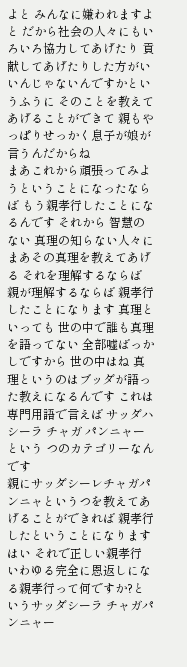よと みんなに嫌われますよと だから社会の人々にもいろいろ協力してあげたり 貢献してあげたりした方がいいんじゃないんですかというふうに そのことを教えてあげることができて 親もやっぱりせっかく息子が娘が言うんだからね
まあこれから頑張ってみようということになったならば もう親孝行したことになるんです それから 智慧のない 真理の知らない人々に まあその真理を教えてあげる それを理解するならば 親が理解するならば 親孝行したことになります 真理といっても 世の中で誰も真理を語ってない 全部嘘ばっかしですから 世の中はね 真理というのはブッダが語った教えになるんです これは専門用語で言えば サッダハシーラ チャガ パンニャーという つのカテゴリーなんです
親にサッダシーレチャガパンニャというつを教えてあげることができれば 親孝行したということになります はい それで正しい親孝行 いわゆる完全に恩返しになる親孝行って何ですか?というサッダシーラ チャガパンニャー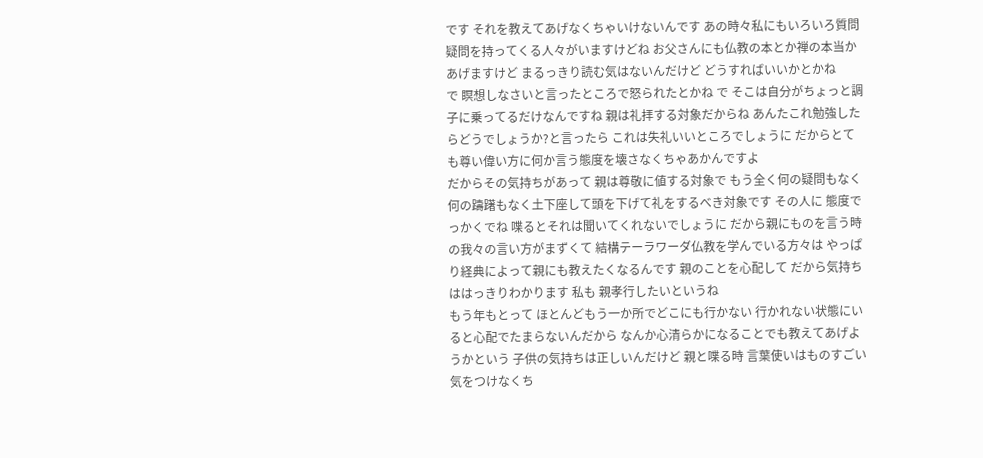です それを教えてあげなくちゃいけないんです あの時々私にもいろいろ質問 疑問を持ってくる人々がいますけどね お父さんにも仏教の本とか禅の本当かあげますけど まるっきり読む気はないんだけど どうすればいいかとかね
で 瞑想しなさいと言ったところで怒られたとかね で そこは自分がちょっと調子に乗ってるだけなんですね 親は礼拝する対象だからね あんたこれ勉強したらどうでしょうか?と言ったら これは失礼いいところでしょうに だからとても尊い偉い方に何か言う態度を壊さなくちゃあかんですよ
だからその気持ちがあって 親は尊敬に値する対象で もう全く何の疑問もなく 何の躊躇もなく土下座して頭を下げて礼をするべき対象です その人に 態度でっかくでね 喋るとそれは聞いてくれないでしょうに だから親にものを言う時の我々の言い方がまずくて 結構テーラワーダ仏教を学んでいる方々は やっぱり経典によって親にも教えたくなるんです 親のことを心配して だから気持ちははっきりわかります 私も 親孝行したいというね
もう年もとって ほとんどもう一か所でどこにも行かない 行かれない状態にいると心配でたまらないんだから なんか心清らかになることでも教えてあげようかという 子供の気持ちは正しいんだけど 親と喋る時 言葉使いはものすごい気をつけなくち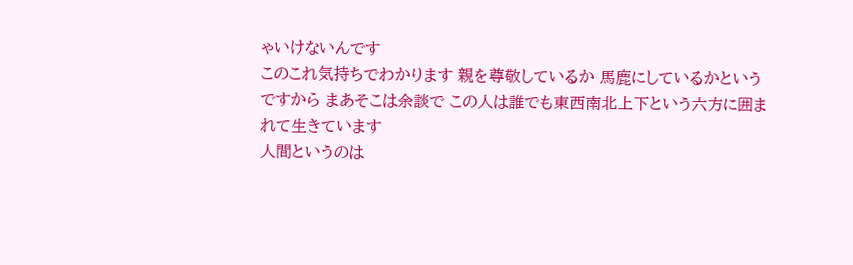ゃいけないんです
このこれ気持ちでわかります 親を尊敬しているか 馬鹿にしているかという ですから まあそこは余談で この人は誰でも東西南北上下という六方に囲まれて生きています
人間というのは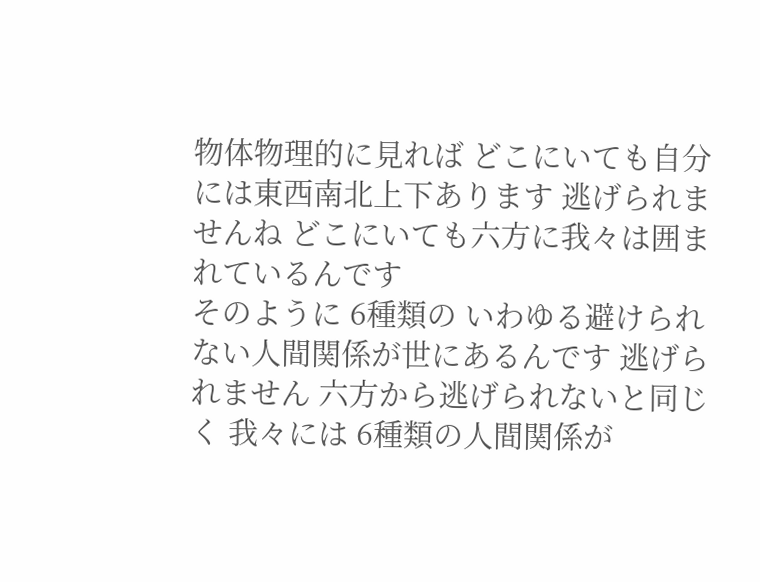物体物理的に見れば どこにいても自分には東西南北上下あります 逃げられませんね どこにいても六方に我々は囲まれているんです
そのように 6種類の いわゆる避けられない人間関係が世にあるんです 逃げられません 六方から逃げられないと同じく 我々には 6種類の人間関係が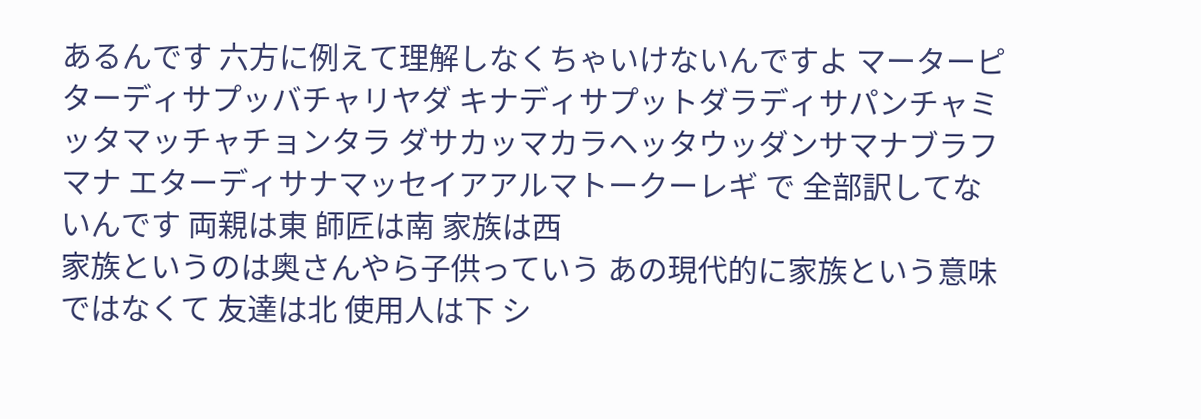あるんです 六方に例えて理解しなくちゃいけないんですよ マーターピターディサプッバチャリヤダ キナディサプットダラディサパンチャミッタマッチャチョンタラ ダサカッマカラヘッタウッダンサマナブラフマナ エターディサナマッセイアアルマトークーレギ で 全部訳してないんです 両親は東 師匠は南 家族は西
家族というのは奥さんやら子供っていう あの現代的に家族という意味ではなくて 友達は北 使用人は下 シ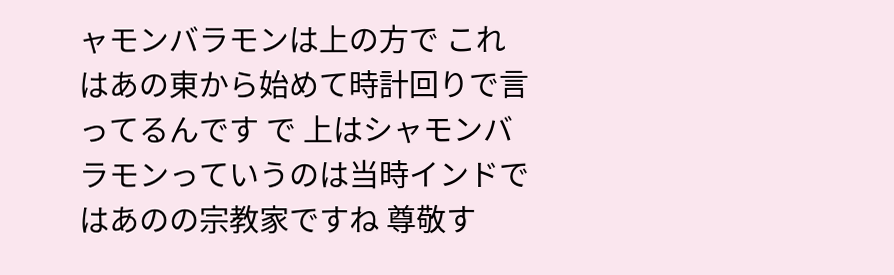ャモンバラモンは上の方で これはあの東から始めて時計回りで言ってるんです で 上はシャモンバラモンっていうのは当時インドではあのの宗教家ですね 尊敬す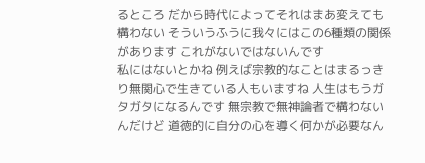るところ だから時代によってそれはまあ変えても構わない そういうふうに我々にはこの6種類の関係があります これがないではないんです
私にはないとかね 例えば宗教的なことはまるっきり無関心で生きている人もいますね 人生はもうガタガタになるんです 無宗教で無神論者で構わないんだけど 道徳的に自分の心を導く何かが必要なん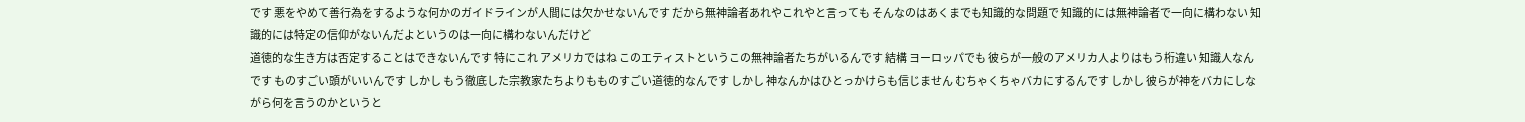です 悪をやめて善行為をするような何かのガイドラインが人間には欠かせないんです だから無神論者あれやこれやと言っても そんなのはあくまでも知識的な問題で 知識的には無神論者で一向に構わない 知識的には特定の信仰がないんだよというのは一向に構わないんだけど
道徳的な生き方は否定することはできないんです 特にこれ アメリカではね このエティストというこの無神論者たちがいるんです 結構 ヨーロッパでも 彼らが一般のアメリカ人よりはもう桁違い 知識人なんです ものすごい頭がいいんです しかし もう徹底した宗教家たちよりもものすごい道徳的なんです しかし 神なんかはひとっかけらも信じません むちゃくちゃバカにするんです しかし 彼らが神をバカにしながら何を言うのかというと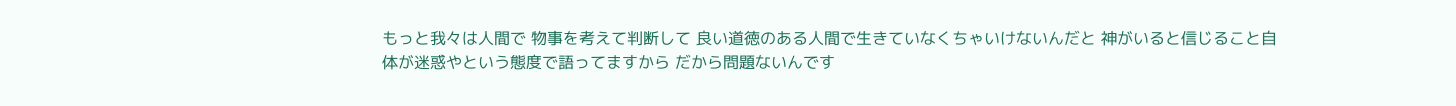もっと我々は人間で 物事を考えて判断して 良い道徳のある人間で生きていなくちゃいけないんだと 神がいると信じること自体が迷惑やという態度で語ってますから だから問題ないんです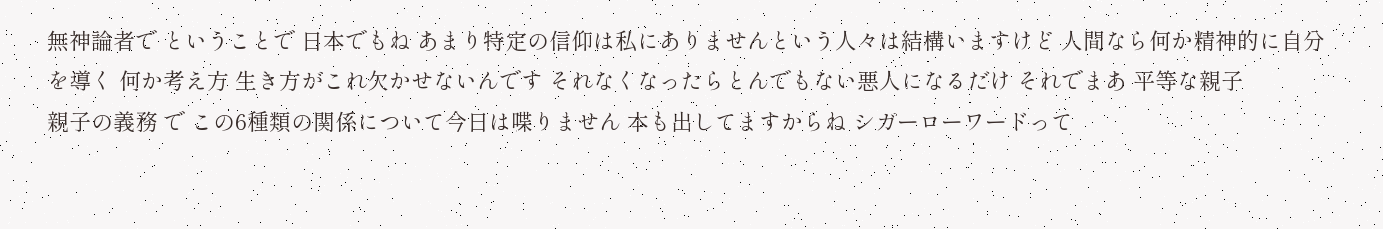無神論者で ということで 日本でもね あまり特定の信仰は私にありませんという人々は結構いますけど 人間なら何か精神的に自分を導く 何か考え方 生き方がこれ欠かせないんです それなくなったらとんでもない悪人になるだけ それでまあ 平等な親子
親子の義務 で この6種類の関係について今日は喋りません 本も出してますからね シガーローワードって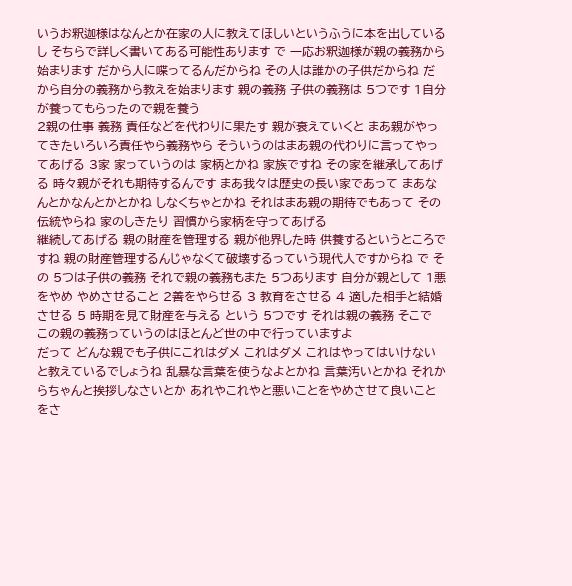いうお釈迦様はなんとか在家の人に教えてほしいというふうに本を出しているし そちらで詳しく書いてある可能性あります で 一応お釈迦様が親の義務から始まります だから人に喋ってるんだからね その人は誰かの子供だからね だから自分の義務から教えを始まります 親の義務 子供の義務は 5つです 1自分が養ってもらったので親を養う
2親の仕事 義務 責任などを代わりに果たす 親が衰えていくと まあ親がやってきたいろいろ責任やら義務やら そういうのはまあ親の代わりに言ってやってあげる 3家 家っていうのは 家柄とかね 家族ですね その家を継承してあげる 時々親がそれも期待するんです まあ我々は歴史の長い家であって まあなんとかなんとかとかね しなくちゃとかね それはまあ親の期待でもあって その伝統やらね 家のしきたり 習慣から家柄を守ってあげる
継続してあげる 親の財産を管理する 親が他界した時 供養するというところですね 親の財産管理するんじゃなくて破壊するっていう現代人ですからね で その 5つは子供の義務 それで親の義務もまた 5つあります 自分が親として 1悪をやめ やめさせること 2善をやらせる 3 教育をさせる 4 適した相手と結婚させる 5 時期を見て財産を与える という 5つです それは親の義務 そこで この親の義務っていうのはほとんど世の中で行っていますよ
だって どんな親でも子供にこれはダメ これはダメ これはやってはいけないと教えているでしょうね 乱暴な言葉を使うなよとかね 言葉汚いとかね それからちゃんと挨拶しなさいとか あれやこれやと悪いことをやめさせて良いことをさ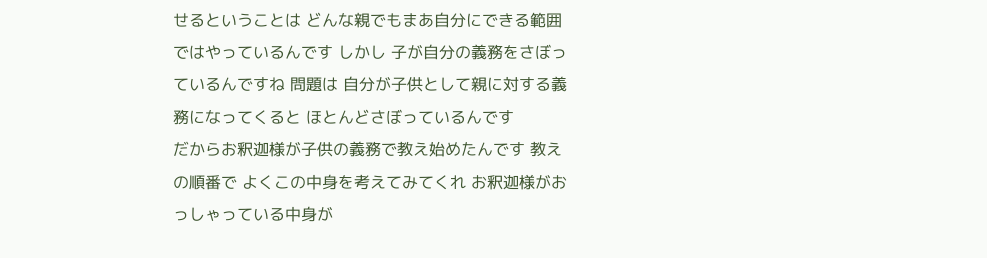せるということは どんな親でもまあ自分にできる範囲ではやっているんです しかし 子が自分の義務をさぼっているんですね 問題は 自分が子供として親に対する義務になってくると ほとんどさぼっているんです
だからお釈迦様が子供の義務で教え始めたんです 教えの順番で よくこの中身を考えてみてくれ お釈迦様がおっしゃっている中身が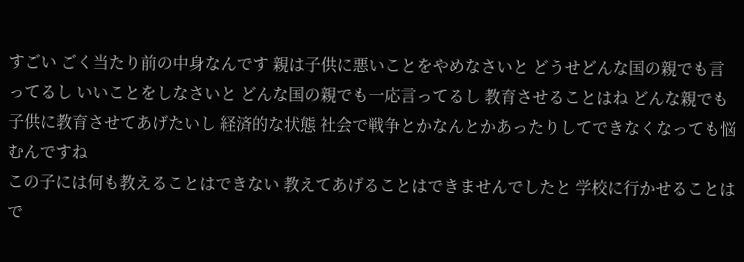すごい ごく当たり前の中身なんです 親は子供に悪いことをやめなさいと どうせどんな国の親でも言ってるし いいことをしなさいと どんな国の親でも一応言ってるし 教育させることはね どんな親でも子供に教育させてあげたいし 経済的な状態 社会で戦争とかなんとかあったりしてできなくなっても悩むんですね
この子には何も教えることはできない 教えてあげることはできませんでしたと 学校に行かせることはで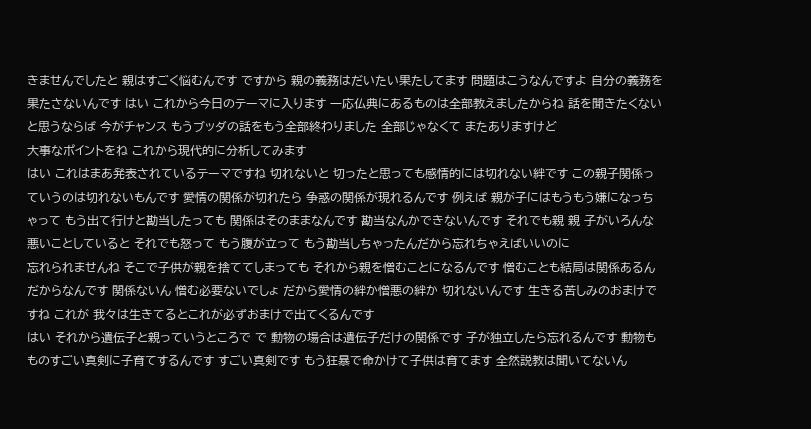きませんでしたと 親はすごく悩むんです ですから 親の義務はだいたい果たしてます 問題はこうなんですよ 自分の義務を果たさないんです はい これから今日のテーマに入ります 一応仏典にあるものは全部教えましたからね 話を聞きたくないと思うならば 今がチャンス もうブッダの話をもう全部終わりました 全部じゃなくて またありますけど
大事なポイントをね これから現代的に分析してみます
はい これはまあ発表されているテーマですね 切れないと 切ったと思っても感情的には切れない絆です この親子関係っていうのは切れないもんです 愛情の関係が切れたら 争惑の関係が現れるんです 例えば 親が子にはもうもう嫌になっちゃって もう出て行けと勘当したっても 関係はそのままなんです 勘当なんかできないんです それでも親 親 子がいろんな悪いことしていると それでも怒って もう腹が立って もう勘当しちゃったんだから忘れちゃえばいいのに
忘れられませんね そこで子供が親を捨ててしまっても それから親を憎むことになるんです 憎むことも結局は関係あるんだからなんです 関係ないん 憎む必要ないでしょ だから愛情の絆か憎悪の絆か 切れないんです 生きる苦しみのおまけですね これが 我々は生きてるとこれが必ずおまけで出てくるんです
はい それから遺伝子と親っていうところで で 動物の場合は遺伝子だけの関係です 子が独立したら忘れるんです 動物もものすごい真剣に子育てするんです すごい真剣です もう狂暴で命かけて子供は育てます 全然説教は聞いてないん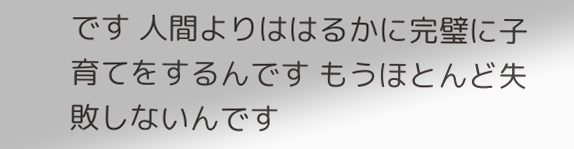です 人間よりははるかに完璧に子育てをするんです もうほとんど失敗しないんです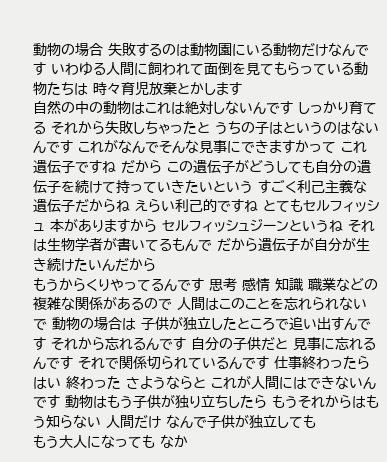動物の場合 失敗するのは動物園にいる動物だけなんです いわゆる人間に飼われて面倒を見てもらっている動物たちは 時々育児放棄とかします
自然の中の動物はこれは絶対しないんです しっかり育てる それから失敗しちゃったと うちの子はというのはないんです これがなんでそんな見事にできますかって これ 遺伝子ですね だから この遺伝子がどうしても自分の遺伝子を続けて持っていきたいという すごく利己主義な遺伝子だからね えらい利己的ですね とてもセルフィッシュ 本がありますから セルフィッシュジーンというね それは生物学者が書いてるもんで だから遺伝子が自分が生き続けたいんだから
もうからくりやってるんです 思考 感情 知識 職業などの複雑な関係があるので 人間はこのことを忘れられない で 動物の場合は 子供が独立したところで追い出すんです それから忘れるんです 自分の子供だと 見事に忘れるんです それで関係切られているんです 仕事終わったらはい 終わった さようならと これが人間にはできないんです 動物はもう子供が独り立ちしたら もうそれからはもう知らない 人間だけ なんで子供が独立しても
もう大人になっても なか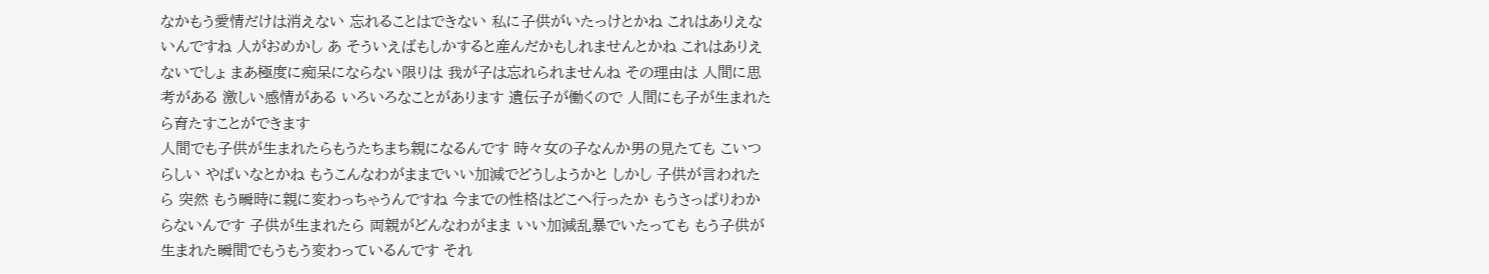なかもう愛情だけは消えない 忘れることはできない 私に子供がいたっけとかね これはありえないんですね 人がおめかし あ そういえばもしかすると産んだかもしれませんとかね これはありえないでしょ まあ極度に痴呆にならない限りは 我が子は忘れられませんね その理由は 人間に思考がある 激しい感情がある いろいろなことがあります 遺伝子が働くので 人間にも子が生まれたら育たすことができます
人間でも子供が生まれたらもうたちまち親になるんです 時々女の子なんか男の見たても こいつらしい やばいなとかね もうこんなわがままでいい加減でどうしようかと しかし 子供が言われたら 突然 もう瞬時に親に変わっちゃうんですね 今までの性格はどこへ行ったか もうさっぱりわからないんです 子供が生まれたら 両親がどんなわがまま いい加減乱暴でいたっても もう子供が生まれた瞬間でもうもう変わっているんです それ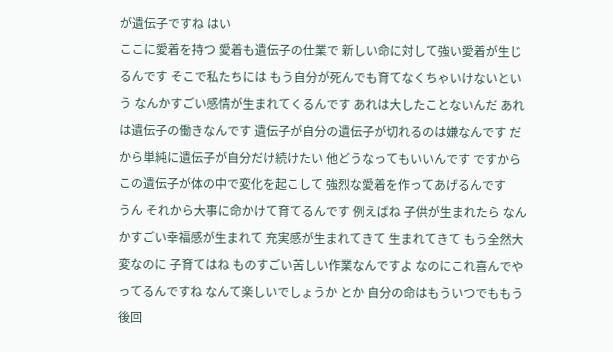が遺伝子ですね はい
ここに愛着を持つ 愛着も遺伝子の仕業で 新しい命に対して強い愛着が生じるんです そこで私たちには もう自分が死んでも育てなくちゃいけないという なんかすごい感情が生まれてくるんです あれは大したことないんだ あれは遺伝子の働きなんです 遺伝子が自分の遺伝子が切れるのは嫌なんです だから単純に遺伝子が自分だけ続けたい 他どうなってもいいんです ですから この遺伝子が体の中で変化を起こして 強烈な愛着を作ってあげるんです
うん それから大事に命かけて育てるんです 例えばね 子供が生まれたら なんかすごい幸福感が生まれて 充実感が生まれてきて 生まれてきて もう全然大変なのに 子育てはね ものすごい苦しい作業なんですよ なのにこれ喜んでやってるんですね なんて楽しいでしょうか とか 自分の命はもういつでももう後回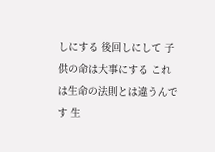しにする 後回しにして 子供の命は大事にする これは生命の法則とは違うんです 生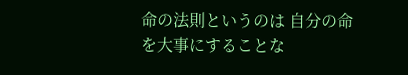命の法則というのは 自分の命を大事にすることな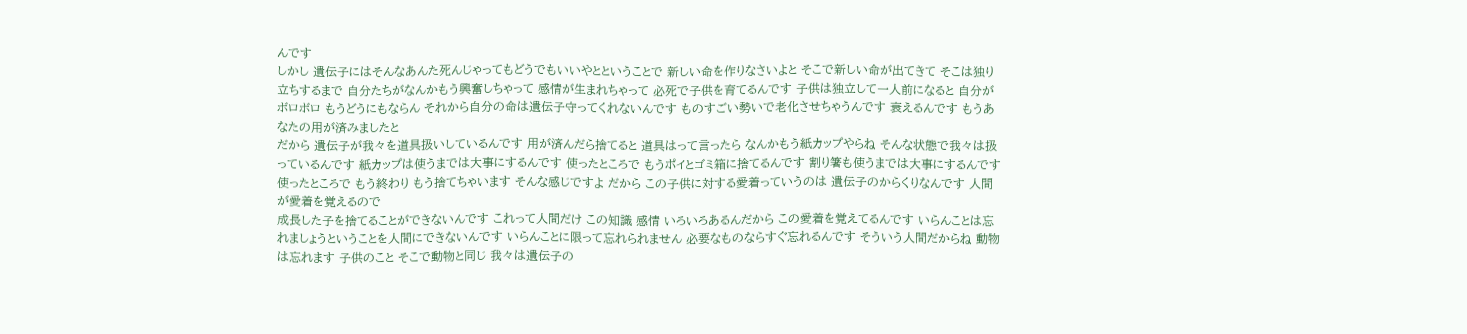んです
しかし 遺伝子にはそんなあんた死んじゃってもどうでもいいやとということで 新しい命を作りなさいよと そこで新しい命が出てきて そこは独り立ちするまで 自分たちがなんかもう興奮しちゃって 感情が生まれちゃって 必死で子供を育てるんです 子供は独立して一人前になると 自分がボロボロ もうどうにもならん それから自分の命は遺伝子守ってくれないんです ものすごい勢いで老化させちゃうんです 衰えるんです もうあなたの用が済みましたと
だから 遺伝子が我々を道具扱いしているんです 用が済んだら捨てると 道具はって言ったら なんかもう紙カップやらね そんな状態で我々は扱っているんです 紙カップは使うまでは大事にするんです 使ったところで もうポイとゴミ箱に捨てるんです 割り箸も使うまでは大事にするんです 使ったところで もう終わり もう捨てちゃいます そんな感じですよ だから この子供に対する愛着っていうのは 遺伝子のからくりなんです 人間が愛着を覚えるので
成長した子を捨てることができないんです これって人間だけ この知識 感情 いろいろあるんだから この愛着を覚えてるんです いらんことは忘れましょうということを人間にできないんです いらんことに限って忘れられません 必要なものならすぐ忘れるんです そういう人間だからね 動物は忘れます 子供のこと そこで動物と同じ 我々は遺伝子の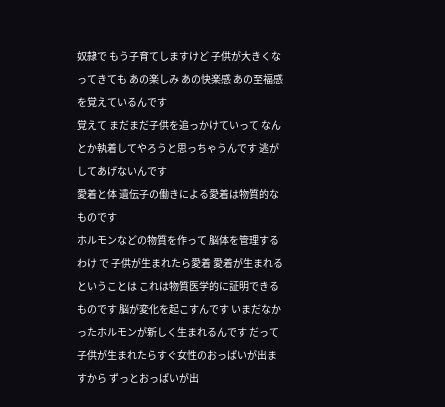奴隷で もう子育てしますけど 子供が大きくなってきても あの楽しみ あの快楽感 あの至福感を覚えているんです
覚えて まだまだ子供を追っかけていって なんとか執着してやろうと思っちゃうんです 逃がしてあげないんです
愛着と体 遺伝子の働きによる愛着は物質的なものです
ホルモンなどの物質を作って 脳体を管理するわけ で 子供が生まれたら愛着 愛着が生まれるということは これは物質医学的に証明できるものです 脳が変化を起こすんです いまだなかったホルモンが新しく生まれるんです だって子供が生まれたらすぐ女性のおっぱいが出ますから ずっとおっぱいが出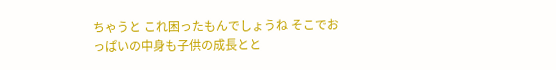ちゃうと これ困ったもんでしょうね そこでおっぱいの中身も子供の成長とと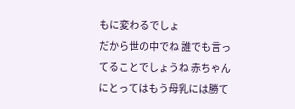もに変わるでしょ
だから世の中でね 誰でも言ってることでしょうね 赤ちゃんにとってはもう母乳には勝て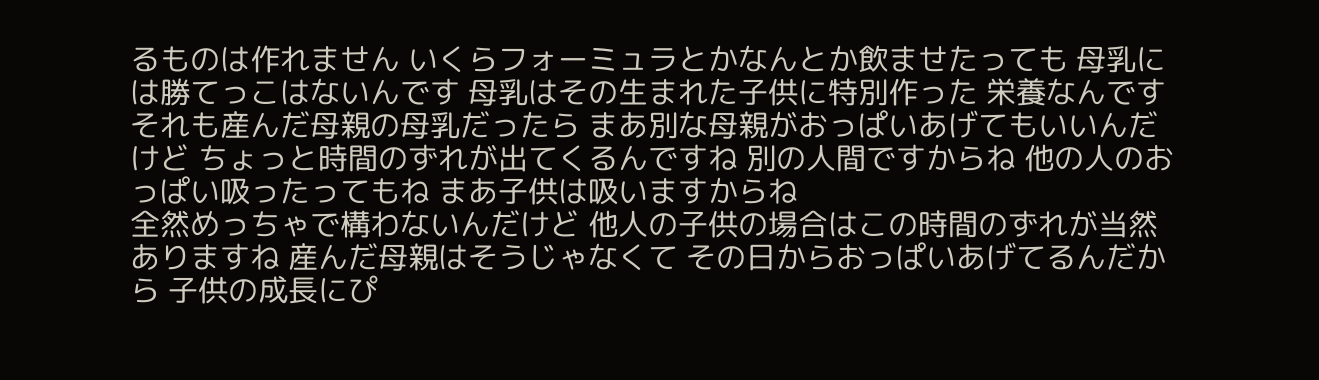るものは作れません いくらフォーミュラとかなんとか飲ませたっても 母乳には勝てっこはないんです 母乳はその生まれた子供に特別作った 栄養なんです それも産んだ母親の母乳だったら まあ別な母親がおっぱいあげてもいいんだけど ちょっと時間のずれが出てくるんですね 別の人間ですからね 他の人のおっぱい吸ったってもね まあ子供は吸いますからね
全然めっちゃで構わないんだけど 他人の子供の場合はこの時間のずれが当然ありますね 産んだ母親はそうじゃなくて その日からおっぱいあげてるんだから 子供の成長にぴ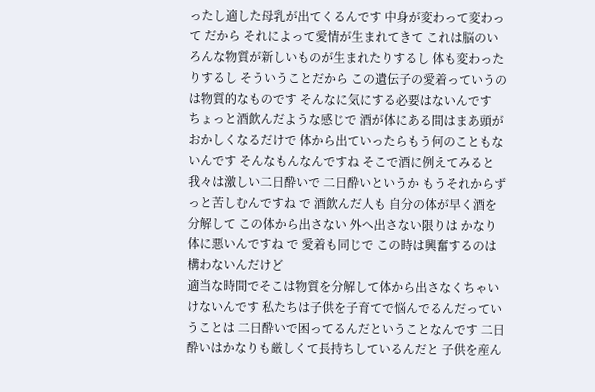ったし適した母乳が出てくるんです 中身が変わって変わって だから それによって愛情が生まれてきて これは脳のいろんな物質が新しいものが生まれたりするし 体も変わったりするし そういうことだから この遺伝子の愛着っていうのは物質的なものです そんなに気にする必要はないんです
ちょっと酒飲んだような感じで 酒が体にある間はまあ頭がおかしくなるだけで 体から出ていったらもう何のこともないんです そんなもんなんですね そこで酒に例えてみると 我々は激しい二日酔いで 二日酔いというか もうそれからずっと苦しむんですね で 酒飲んだ人も 自分の体が早く酒を分解して この体から出さない 外へ出さない限りは かなり体に悪いんですね で 愛着も同じで この時は興奮するのは構わないんだけど
適当な時間でそこは物質を分解して体から出さなくちゃいけないんです 私たちは子供を子育てで悩んでるんだっていうことは 二日酔いで困ってるんだということなんです 二日酔いはかなりも厳しくて長持ちしているんだと 子供を産ん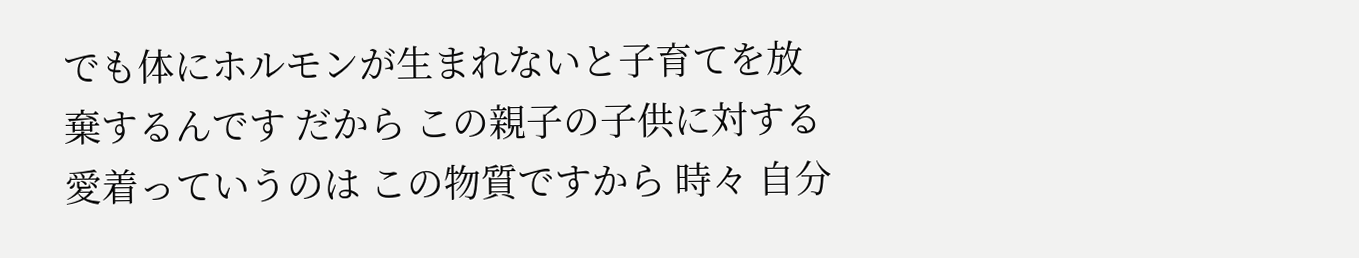でも体にホルモンが生まれないと子育てを放棄するんです だから この親子の子供に対する愛着っていうのは この物質ですから 時々 自分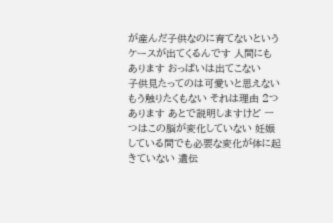が産んだ子供なのに育てないというケースが出てくるんです 人間にもあります おっぱいは出てこない
子供見たってのは可愛いと思えない もう触りたくもない それは理由 2つあります あとで説明しますけど 一つはこの脳が変化していない 妊娠している間でも必要な変化が体に起きていない 遺伝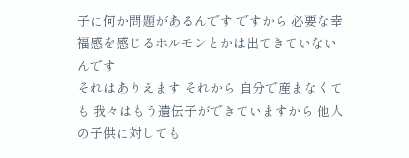子に何か問題があるんです ですから 必要な幸福感を感じるホルモンとかは出てきていないんです
それはありえます それから 自分で産まなくても 我々はもう遺伝子ができていますから 他人の子供に対しても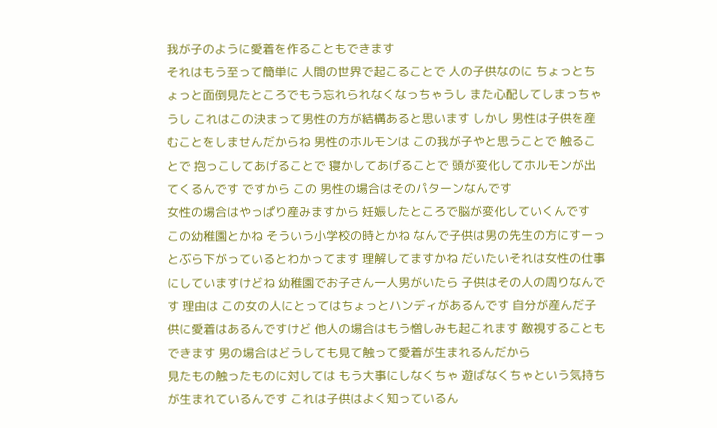我が子のように愛着を作ることもできます
それはもう至って簡単に 人間の世界で起こることで 人の子供なのに ちょっとちょっと面倒見たところでもう忘れられなくなっちゃうし また心配してしまっちゃうし これはこの決まって男性の方が結構あると思います しかし 男性は子供を産むことをしませんだからね 男性のホルモンは この我が子やと思うことで 触ることで 抱っこしてあげることで 寝かしてあげることで 頭が変化してホルモンが出てくるんです ですから この 男性の場合はそのパターンなんです
女性の場合はやっぱり産みますから 妊娠したところで脳が変化していくんです
この幼稚園とかね そういう小学校の時とかね なんで子供は男の先生の方にすーっとぶら下がっているとわかってます 理解してますかね だいたいそれは女性の仕事にしていますけどね 幼稚園でお子さん一人男がいたら 子供はその人の周りなんです 理由は この女の人にとってはちょっとハンディがあるんです 自分が産んだ子供に愛着はあるんですけど 他人の場合はもう憎しみも起これます 敵視することもできます 男の場合はどうしても見て触って愛着が生まれるんだから
見たもの触ったものに対しては もう大事にしなくちゃ 遊ばなくちゃという気持ちが生まれているんです これは子供はよく知っているん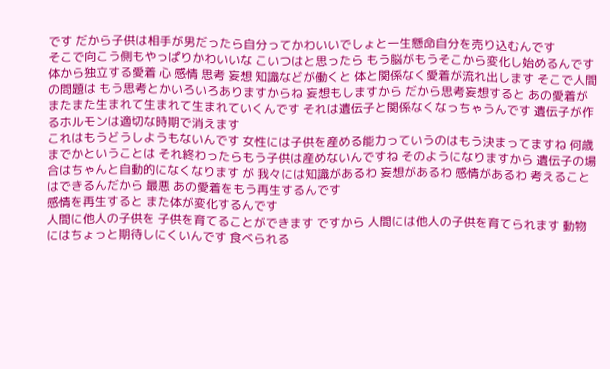です だから子供は相手が男だったら自分ってかわいいでしょと一生懸命自分を売り込むんです
そこで向こう側もやっぱりかわいいな こいつはと思ったら もう脳がもうそこから変化し始めるんです
体から独立する愛着 心 感情 思考 妄想 知識などが働くと 体と関係なく愛着が流れ出します そこで人間の問題は もう思考とかいろいろありますからね 妄想もしますから だから思考妄想すると あの愛着がまたまた生まれて生まれて生まれていくんです それは遺伝子と関係なくなっちゃうんです 遺伝子が作るホルモンは適切な時期で消えます
これはもうどうしようもないんです 女性には子供を産める能力っていうのはもう決まってますね 何歳までかということは それ終わったらもう子供は産めないんですね そのようになりますから 遺伝子の場合はちゃんと自動的になくなります が 我々には知識があるわ 妄想があるわ 感情があるわ 考えることはできるんだから 最悪 あの愛着をもう再生するんです
感情を再生すると また体が変化するんです
人間に他人の子供を 子供を育てることができます ですから 人間には他人の子供を育てられます 動物にはちょっと期待しにくいんです 食べられる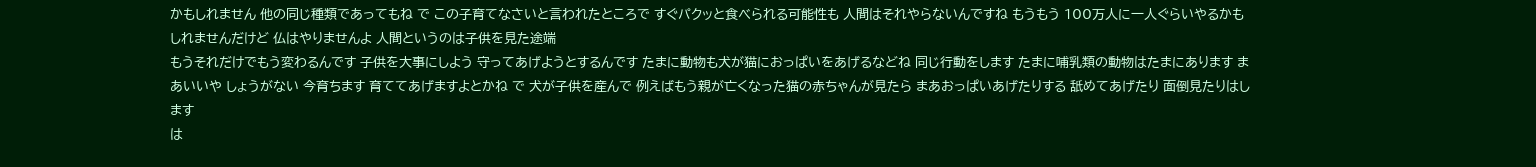かもしれません 他の同じ種類であってもね で この子育てなさいと言われたところで すぐパクッと食べられる可能性も 人間はそれやらないんですね もうもう 100万人に一人ぐらいやるかもしれませんだけど 仏はやりませんよ 人間というのは子供を見た途端
もうそれだけでもう変わるんです 子供を大事にしよう 守ってあげようとするんです たまに動物も犬が猫におっぱいをあげるなどね 同じ行動をします たまに哺乳類の動物はたまにあります まあいいや しょうがない 今育ちます 育ててあげますよとかね で 犬が子供を産んで 例えばもう親が亡くなった猫の赤ちゃんが見たら まあおっぱいあげたりする 舐めてあげたり 面倒見たりはします
は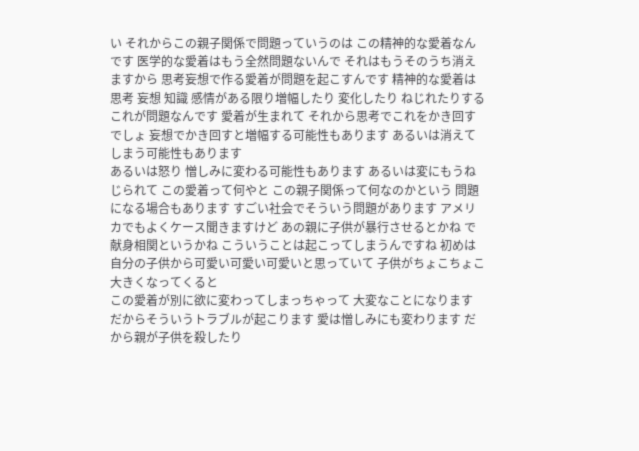い それからこの親子関係で問題っていうのは この精神的な愛着なんです 医学的な愛着はもう全然問題ないんで それはもうそのうち消えますから 思考妄想で作る愛着が問題を起こすんです 精神的な愛着は 思考 妄想 知識 感情がある限り増幅したり 変化したり ねじれたりする これが問題なんです 愛着が生まれて それから思考でこれをかき回すでしょ 妄想でかき回すと増幅する可能性もあります あるいは消えてしまう可能性もあります
あるいは怒り 憎しみに変わる可能性もあります あるいは変にもうねじられて この愛着って何やと この親子関係って何なのかという 問題になる場合もあります すごい社会でそういう問題があります アメリカでもよくケース聞きますけど あの親に子供が暴行させるとかね で 献身相関というかね こういうことは起こってしまうんですね 初めは自分の子供から可愛い可愛い可愛いと思っていて 子供がちょこちょこ大きくなってくると
この愛着が別に欲に変わってしまっちゃって 大変なことになります だからそういうトラブルが起こります 愛は憎しみにも変わります だから親が子供を殺したり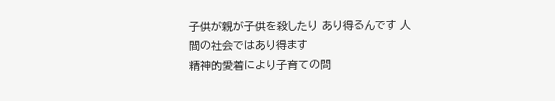子供が親が子供を殺したり あり得るんです 人間の社会ではあり得ます
精神的愛着により子育ての問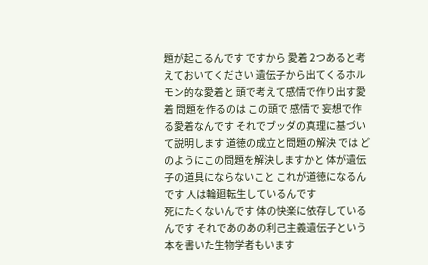題が起こるんです ですから 愛着 2つあると考えておいてください 遺伝子から出てくるホルモン的な愛着と 頭で考えて感情で作り出す愛着 問題を作るのは この頭で 感情で 妄想で作る愛着なんです それでブッダの真理に基づいて説明します 道徳の成立と問題の解決 では どのようにこの問題を解決しますかと 体が遺伝子の道具にならないこと これが道徳になるんです 人は輪廻転生しているんです
死にたくないんです 体の快楽に依存しているんです それであのあの利己主義遺伝子という本を書いた生物学者もいます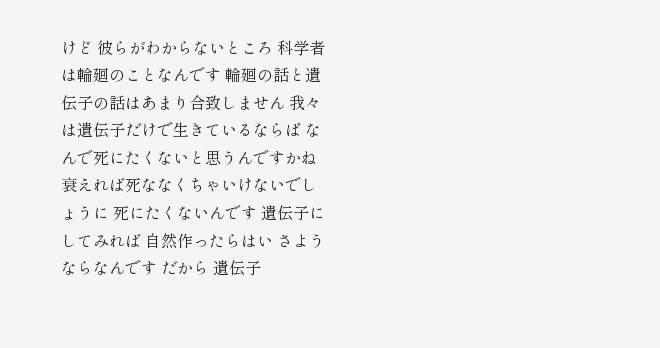けど 彼らがわからないところ 科学者は輪廻のことなんです 輪廻の話と遺伝子の話はあまり合致しません 我々は遺伝子だけで生きているならば なんで死にたくないと思うんですかね 衰えれば死ななくちゃいけないでしょうに 死にたくないんです 遺伝子にしてみれば 自然作ったらはい さようならなんです だから 遺伝子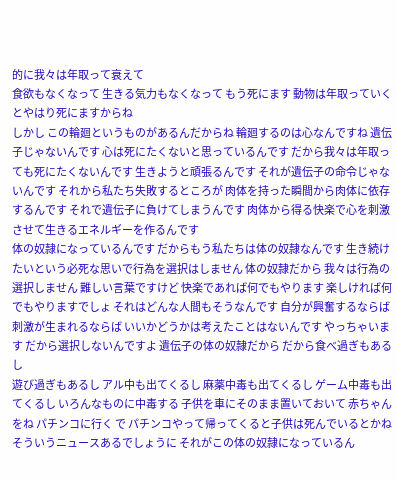的に我々は年取って衰えて
食欲もなくなって 生きる気力もなくなって もう死にます 動物は年取っていくとやはり死にますからね
しかし この輪廻というものがあるんだからね 輪廻するのは心なんですね 遺伝子じゃないんです 心は死にたくないと思っているんです だから我々は年取っても死にたくないんです 生きようと頑張るんです それが遺伝子の命令じゃないんです それから私たち失敗するところが 肉体を持った瞬間から肉体に依存するんです それで遺伝子に負けてしまうんです 肉体から得る快楽で心を刺激させて生きるエネルギーを作るんです
体の奴隷になっているんです だからもう私たちは体の奴隷なんです 生き続けたいという必死な思いで行為を選択はしません 体の奴隷だから 我々は行為の選択しません 難しい言葉ですけど 快楽であれば何でもやります 楽しければ何でもやりますでしょ それはどんな人間もそうなんです 自分が興奮するならば 刺激が生まれるならば いいかどうかは考えたことはないんです やっちゃいます だから選択しないんですよ 遺伝子の体の奴隷だから だから食べ過ぎもあるし
遊び過ぎもあるし アル中も出てくるし 麻薬中毒も出てくるし ゲーム中毒も出てくるし いろんなものに中毒する 子供を車にそのまま置いておいて 赤ちゃんをね パチンコに行く で パチンコやって帰ってくると子供は死んでいるとかね そういうニュースあるでしょうに それがこの体の奴隷になっているん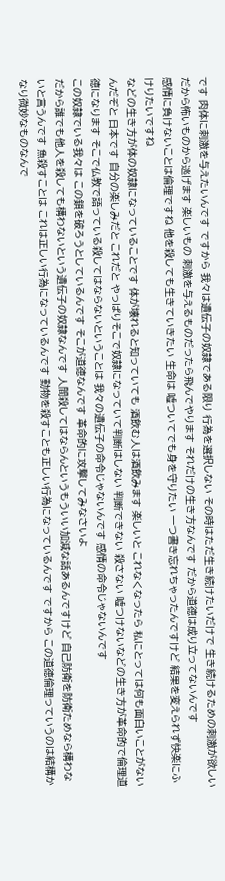です 肉体に刺激を与えたいんです ですから 我々は遺伝子の奴隷である限り 行為を選択しない その時はただ生き続けたいだけで 生き続けるための刺激が欲しい
だから怖いものから逃げます 楽しいもの 刺激を与えるものだったら飛んでやります それだけの生き方なんです だから道徳は成り立ってないんです
感情に負けないことは倫理ですね 他を殺しても生きていきたい 生命は 嘘ついてでも身を守りたい 一つ書き忘れちゃったんですけど 結果を変えられず快楽にふけりたいですね
などの生き方が体の奴隷になっていることです 体が壊れると知っていても 酒飲む人は酒飲みます 楽しいと これなくなったら 私にとっては何も面白いことがないんだぞと 日本です 自分の楽しみだと これだと やっぱりそこで奴隷になっていて判断はしない 判断できない 殺さない 嘘つけないなどの生き方が革命的で倫理道徳になります そこで仏教で語っている殺してはならないということは 我々の遺伝子の命令じゃないんです 感情の命令じゃないんです
この奴隷でいる我々は この鎖を破ろうとしているんです そこが道徳なんです 革命的に攻撃してみなさいよ
だから誰でも他人を殺しても構わないという遺伝子の奴隷なんです 人間殺してはならんというもういい加減な話あるんですけど 自己防衛を防衛ためなら構わないと言うんです 魚殺すことは これは正しい行為になっているんです 動物を殺すことも正しい行為になっているんです ですから この道徳倫理っていうのは結構かなり微妙なものなんで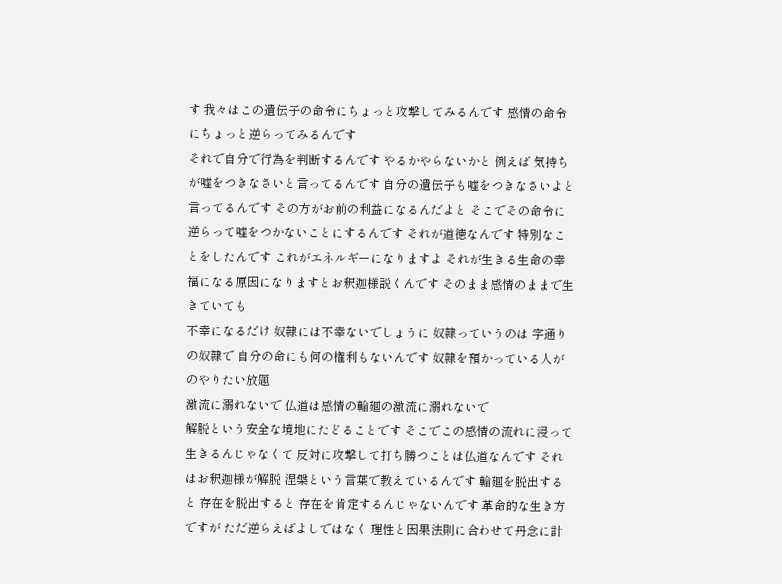す 我々はこの遺伝子の命令にちょっと攻撃してみるんです 感情の命令にちょっと逆らってみるんです
それで自分で行為を判断するんです やるかやらないかと 例えば 気持ちが嘘をつきなさいと言ってるんです 自分の遺伝子も嘘をつきなさいよと言ってるんです その方がお前の利益になるんだよと そこでその命令に逆らって嘘をつかないことにするんです それが道徳なんです 特別なことをしたんです これがエネルギーになりますよ それが生きる生命の幸福になる原因になりますとお釈迦様説くんです そのまま感情のままで生きていても
不幸になるだけ 奴隷には不幸ないでしょうに 奴隷っていうのは 字通りの奴隷で 自分の命にも何の権利もないんです 奴隷を預かっている人がのやりたい放題
激流に溺れないで 仏道は感情の輪廻の激流に溺れないで
解脱という安全な境地にたどることです そこでこの感情の流れに浸って生きるんじゃなくて 反対に攻撃して打ち勝つことは仏道なんです それはお釈迦様が解脱 涅槃という言葉で教えているんです 輪廻を脱出すると 存在を脱出すると 存在を肯定するんじゃないんです 革命的な生き方ですが ただ逆らえばよしではなく 理性と因果法則に合わせて丹念に計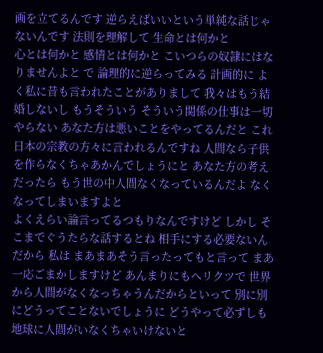画を立てるんです 逆らえばいいという単純な話じゃないんです 法則を理解して 生命とは何かと
心とは何かと 感情とは何かと こいつらの奴隷にはなりませんよと で 論理的に逆らってみる 計画的に よく私に昔も言われたことがありまして 我々はもう結婚しないし もうそういう そういう関係の仕事は一切やらない あなた方は悪いことをやってるんだと これ 日本の宗教の方々に言われるんですね 人間なら子供を作らなくちゃあかんでしょうにと あなた方の考えだったら もう世の中人間なくなっているんだよ なくなってしまいますよと
よくえらい論言ってるつもりなんですけど しかし そこまでぐうたらな話するとね 相手にする必要ないんだから 私は まあまあそう言ったってもと言って まあ一応ごまかしますけど あんまりにもヘリクツで 世界から人間がなくなっちゃうんだからといって 別に別にどうってことないでしょうに どうやって必ずしも地球に人間がいなくちゃいけないと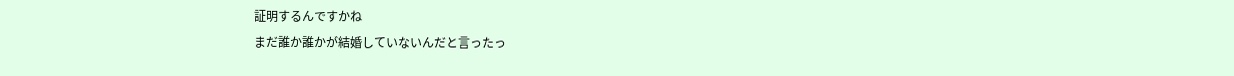証明するんですかね
まだ誰か誰かが結婚していないんだと言ったっ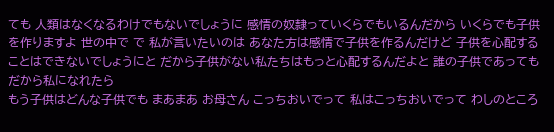ても 人類はなくなるわけでもないでしょうに 感情の奴隷っていくらでもいるんだから いくらでも子供を作りますよ 世の中で で 私が言いたいのは あなた方は感情で子供を作るんだけど 子供を心配することはできないでしょうにと だから子供がない私たちはもっと心配するんだよと 誰の子供であっても だから私になれたら
もう子供はどんな子供でも まあまあ お母さん こっちおいでって 私はこっちおいでって わしのところ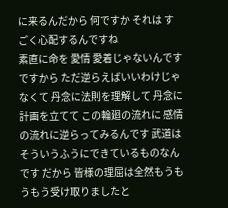に来るんだから 何ですか それは すごく心配するんですね
素直に命を 愛情 愛着じゃないんです
ですから ただ逆らえばいいわけじゃなくて 丹念に法則を理解して 丹念に計画を立てて この輪廻の流れに 感情の流れに逆らってみるんです 武道はそういうふうにできているものなんです だから 皆様の理屈は全然もうもうもう受け取りましたと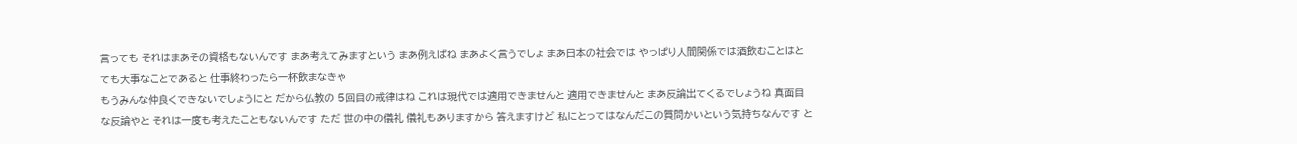言っても それはまあその資格もないんです まあ考えてみますという まあ例えばね まあよく言うでしょ まあ日本の社会では やっぱり人間関係では酒飲むことはとても大事なことであると 仕事終わったら一杯飲まなきゃ
もうみんな仲良くできないでしょうにと だから仏教の 5回目の戒律はね これは現代では適用できませんと 適用できませんと まあ反論出てくるでしょうね 真面目な反論やと それは一度も考えたこともないんです ただ 世の中の儀礼 儀礼もありますから 答えますけど 私にとってはなんだこの質問かいという気持ちなんです と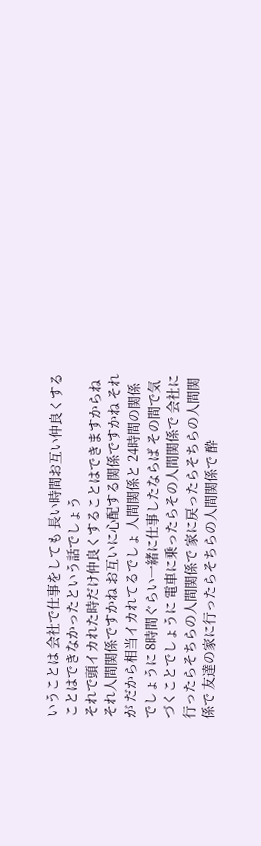いうことは 会社で仕事をしても 長い時間お互い仲良くすることはできなかったという話でしょう
それで頭イカれた時だけ仲良くすることはできますからね それ人間関係ですかね お互いに心配する関係ですかね それが だから相当イカれてるでしょ 人間関係と 24時間の関係でしょうに 8時間ぐらい一緒に仕事したならば その間で気づくことでしょうに 電車に乗ったらその人間関係で 会社に行ったらそちらの人間関係で 家に戻ったらそちらの人間関係で 友達の家に行ったらそちらの人間関係で 酔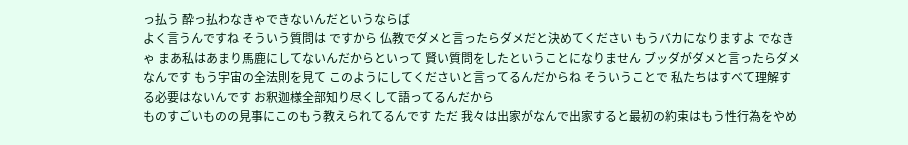っ払う 酔っ払わなきゃできないんだというならば
よく言うんですね そういう質問は ですから 仏教でダメと言ったらダメだと決めてください もうバカになりますよ でなきゃ まあ私はあまり馬鹿にしてないんだからといって 賢い質問をしたということになりません ブッダがダメと言ったらダメなんです もう宇宙の全法則を見て このようにしてくださいと言ってるんだからね そういうことで 私たちはすべて理解する必要はないんです お釈迦様全部知り尽くして語ってるんだから
ものすごいものの見事にこのもう教えられてるんです ただ 我々は出家がなんで出家すると最初の約束はもう性行為をやめ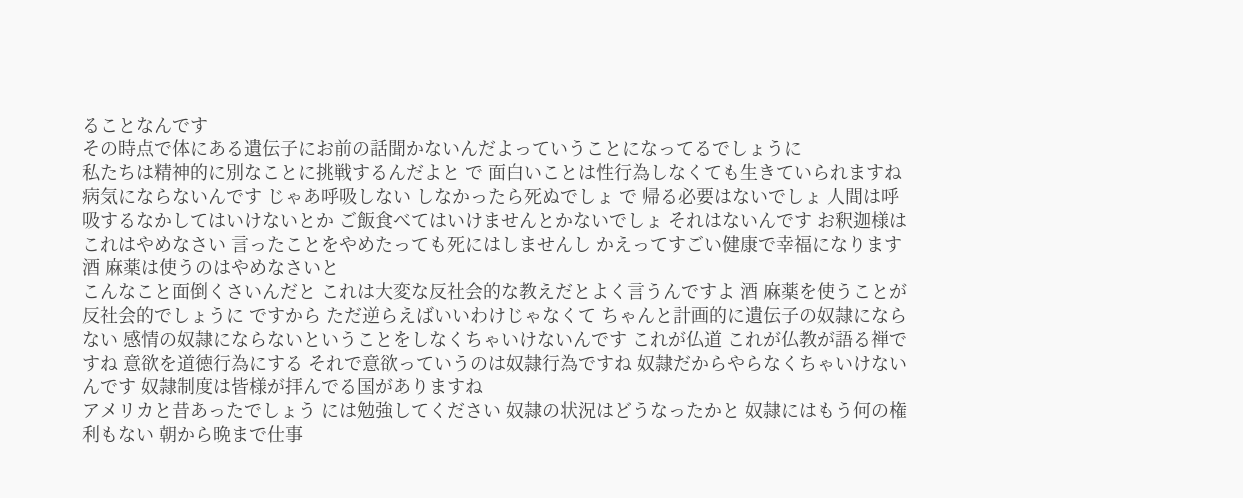ることなんです
その時点で体にある遺伝子にお前の話聞かないんだよっていうことになってるでしょうに
私たちは精神的に別なことに挑戦するんだよと で 面白いことは性行為しなくても生きていられますね 病気にならないんです じゃあ呼吸しない しなかったら死ぬでしょ で 帰る必要はないでしょ 人間は呼吸するなかしてはいけないとか ご飯食べてはいけませんとかないでしょ それはないんです お釈迦様はこれはやめなさい 言ったことをやめたっても死にはしませんし かえってすごい健康で幸福になります 酒 麻薬は使うのはやめなさいと
こんなこと面倒くさいんだと これは大変な反社会的な教えだとよく言うんですよ 酒 麻薬を使うことが反社会的でしょうに ですから ただ逆らえばいいわけじゃなくて ちゃんと計画的に遺伝子の奴隷にならない 感情の奴隷にならないということをしなくちゃいけないんです これが仏道 これが仏教が語る禅ですね 意欲を道徳行為にする それで意欲っていうのは奴隷行為ですね 奴隷だからやらなくちゃいけないんです 奴隷制度は皆様が拝んでる国がありますね
アメリカと昔あったでしょう には勉強してください 奴隷の状況はどうなったかと 奴隷にはもう何の権利もない 朝から晩まで仕事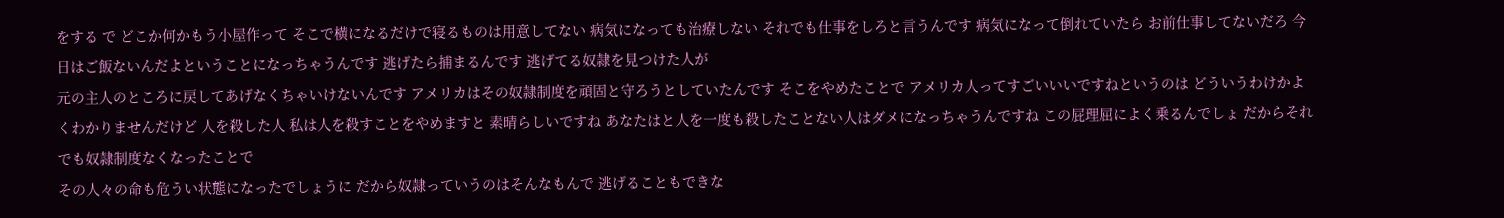をする で どこか何かもう小屋作って そこで横になるだけで寝るものは用意してない 病気になっても治療しない それでも仕事をしろと言うんです 病気になって倒れていたら お前仕事してないだろ 今日はご飯ないんだよということになっちゃうんです 逃げたら捕まるんです 逃げてる奴隷を見つけた人が
元の主人のところに戻してあげなくちゃいけないんです アメリカはその奴隷制度を頑固と守ろうとしていたんです そこをやめたことで アメリカ人ってすごいいいですねというのは どういうわけかよくわかりませんだけど 人を殺した人 私は人を殺すことをやめますと 素晴らしいですね あなたはと人を一度も殺したことない人はダメになっちゃうんですね この屁理屈によく乗るんでしょ だからそれでも奴隷制度なくなったことで
その人々の命も危うい状態になったでしょうに だから奴隷っていうのはそんなもんで 逃げることもできな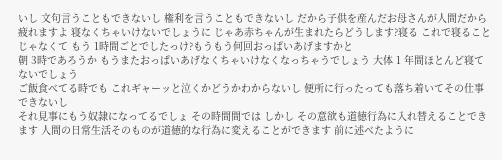いし 文句言うこともできないし 権利を言うこともできないし だから子供を産んだお母さんが人間だから疲れますよ 寝なくちゃいけないでしょうに じゃあ赤ちゃんが生まれたらどうします?寝る これで寝ることじゃなくて もう 1時間ごとでしたっけ?もうもう何回おっぱいあげますかと
朝 3時であろうか もうまたおっぱいあげなくちゃいけなくなっちゃうでしょう 大体 1 年間ほとんど寝てないでしょう
ご飯食べてる時でも これギャーッと泣くかどうかわからないし 便所に行ったっても落ち着いてその仕事できないし
それ見事にもう奴隷になってるでしょ その時間間では しかし その意欲も道徳行為に入れ替えることできます 人間の日常生活そのものが道徳的な行為に変えることができます 前に述べたように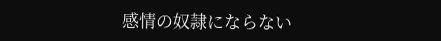感情の奴隷にならない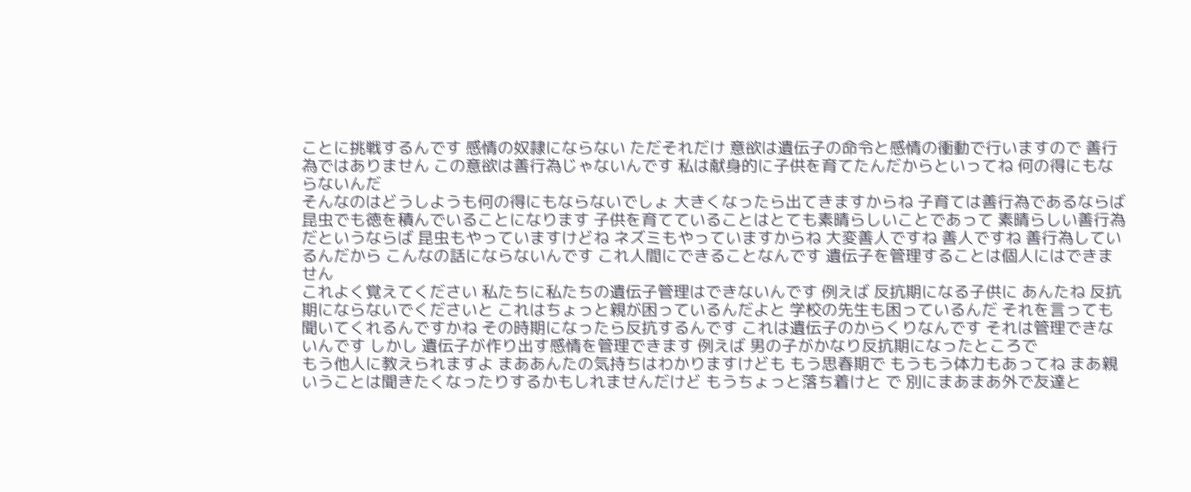ことに挑戦するんです 感情の奴隷にならない ただそれだけ 意欲は遺伝子の命令と感情の衝動で行いますので 善行為ではありません この意欲は善行為じゃないんです 私は献身的に子供を育てたんだからといってね 何の得にもならないんだ
そんなのはどうしようも何の得にもならないでしょ 大きくなったら出てきますからね 子育ては善行為であるならば 昆虫でも徳を積んでいることになります 子供を育てていることはとても素晴らしいことであって 素晴らしい善行為だというならば 昆虫もやっていますけどね ネズミもやっていますからね 大変善人ですね 善人ですね 善行為しているんだから こんなの話にならないんです これ人間にできることなんです 遺伝子を管理することは個人にはできません
これよく覚えてください 私たちに私たちの遺伝子管理はできないんです 例えば 反抗期になる子供に あんたね 反抗期にならないでくださいと これはちょっと親が困っているんだよと 学校の先生も困っているんだ それを言っても聞いてくれるんですかね その時期になったら反抗するんです これは遺伝子のからくりなんです それは管理できないんです しかし 遺伝子が作り出す感情を管理できます 例えば 男の子がかなり反抗期になったところで
もう他人に教えられますよ まああんたの気持ちはわかりますけども もう思春期で もうもう体力もあってね まあ親いうことは聞きたくなったりするかもしれませんだけど もうちょっと落ち着けと で 別にまあまあ外で友達と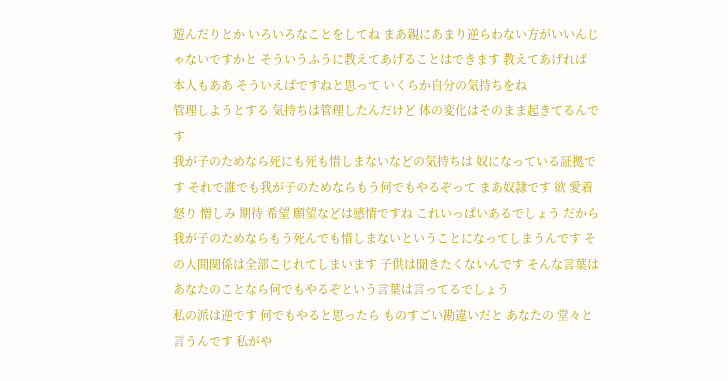遊んだりとか いろいろなことをしてね まあ親にあまり逆らわない方がいいんじゃないですかと そういうふうに教えてあげることはできます 教えてあげれば 本人もああ そういえばですねと思って いくらか自分の気持ちをね
管理しようとする 気持ちは管理したんだけど 体の変化はそのまま起きてるんです
我が子のためなら死にも死も惜しまないなどの気持ちは 奴になっている証拠です それで誰でも我が子のためならもう何でもやるぞって まあ奴隷です 欲 愛着 怒り 憎しみ 期待 希望 願望などは感情ですね これいっぱいあるでしょう だから我が子のためならもう死んでも惜しまないということになってしまうんです その人間関係は全部こじれてしまいます 子供は聞きたくないんです そんな言葉は あなたのことなら何でもやるぞという言葉は言ってるでしょう
私の派は逆です 何でもやると思ったら ものすごい勘違いだと あなたの 堂々と言うんです 私がや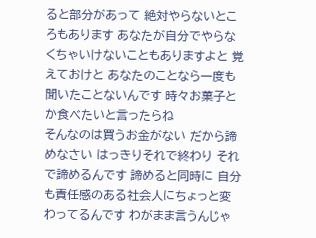ると部分があって 絶対やらないところもあります あなたが自分でやらなくちゃいけないこともありますよと 覚えておけと あなたのことなら一度も聞いたことないんです 時々お菓子とか食べたいと言ったらね
そんなのは買うお金がない だから諦めなさい はっきりそれで終わり それで諦めるんです 諦めると同時に 自分も責任感のある社会人にちょっと変わってるんです わがまま言うんじゃ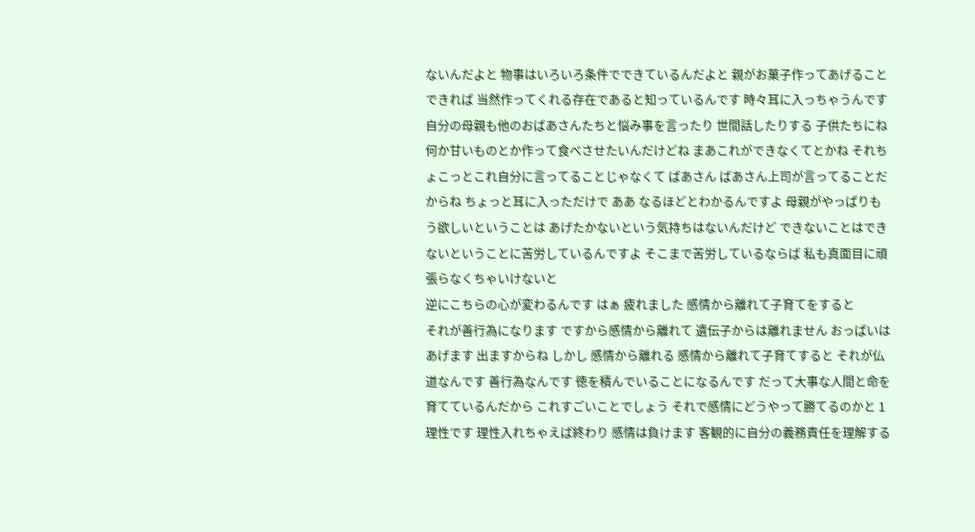ないんだよと 物事はいろいろ条件でできているんだよと 親がお菓子作ってあげることできれば 当然作ってくれる存在であると知っているんです 時々耳に入っちゃうんです 自分の母親も他のおばあさんたちと悩み事を言ったり 世間話したりする 子供たちにね
何か甘いものとか作って食べさせたいんだけどね まあこれができなくてとかね それちょこっとこれ自分に言ってることじゃなくて ばあさん ばあさん上司が言ってることだからね ちょっと耳に入っただけで ああ なるほどとわかるんですよ 母親がやっぱりもう欲しいということは あげたかないという気持ちはないんだけど できないことはできないということに苦労しているんですよ そこまで苦労しているならば 私も真面目に頑張らなくちゃいけないと
逆にこちらの心が変わるんです はぁ 疲れました 感情から離れて子育てをすると
それが善行為になります ですから感情から離れて 遺伝子からは離れません おっぱいはあげます 出ますからね しかし 感情から離れる 感情から離れて子育てすると それが仏道なんです 善行為なんです 徳を積んでいることになるんです だって大事な人間と命を育てているんだから これすごいことでしょう それで感情にどうやって勝てるのかと 1 理性です 理性入れちゃえば終わり 感情は負けます 客観的に自分の義務責任を理解する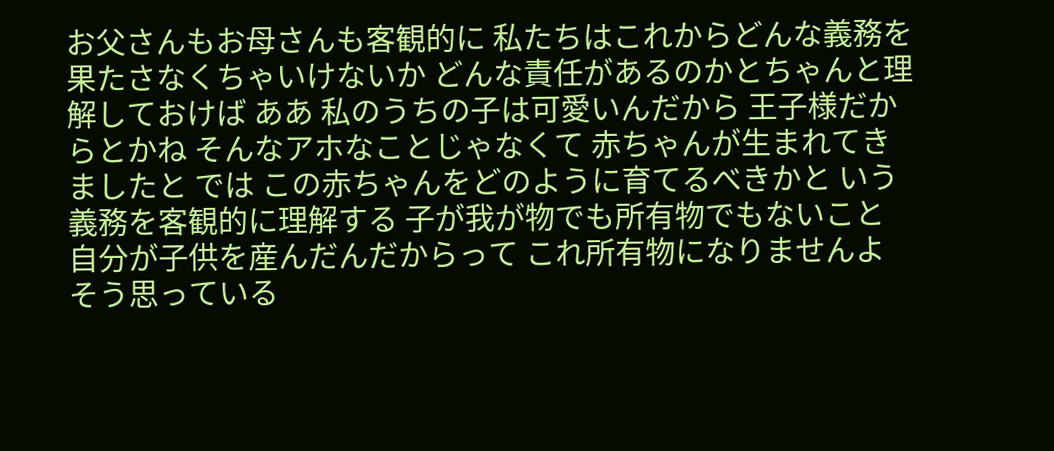お父さんもお母さんも客観的に 私たちはこれからどんな義務を果たさなくちゃいけないか どんな責任があるのかとちゃんと理解しておけば ああ 私のうちの子は可愛いんだから 王子様だからとかね そんなアホなことじゃなくて 赤ちゃんが生まれてきましたと では この赤ちゃんをどのように育てるべきかと いう義務を客観的に理解する 子が我が物でも所有物でもないこと 自分が子供を産んだんだからって これ所有物になりませんよ そう思っている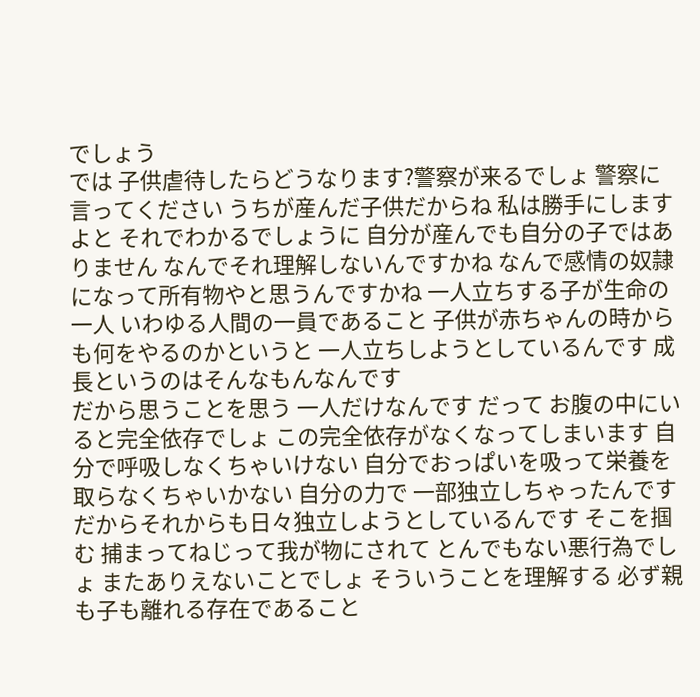でしょう
では 子供虐待したらどうなります?警察が来るでしょ 警察に言ってください うちが産んだ子供だからね 私は勝手にしますよと それでわかるでしょうに 自分が産んでも自分の子ではありません なんでそれ理解しないんですかね なんで感情の奴隷になって所有物やと思うんですかね 一人立ちする子が生命の一人 いわゆる人間の一員であること 子供が赤ちゃんの時からも何をやるのかというと 一人立ちしようとしているんです 成長というのはそんなもんなんです
だから思うことを思う 一人だけなんです だって お腹の中にいると完全依存でしょ この完全依存がなくなってしまいます 自分で呼吸しなくちゃいけない 自分でおっぱいを吸って栄養を取らなくちゃいかない 自分の力で 一部独立しちゃったんです
だからそれからも日々独立しようとしているんです そこを掴む 捕まってねじって我が物にされて とんでもない悪行為でしょ またありえないことでしょ そういうことを理解する 必ず親も子も離れる存在であること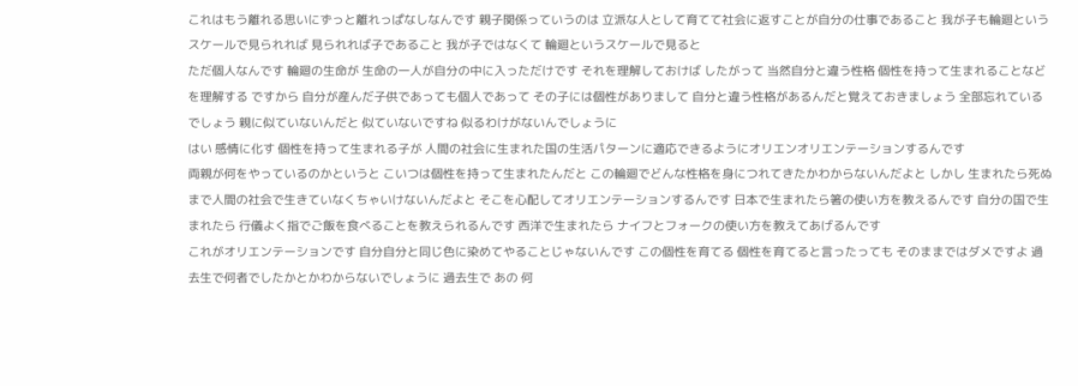これはもう離れる思いにずっと離れっぱなしなんです 親子関係っていうのは 立派な人として育てて社会に返すことが自分の仕事であること 我が子も輪廻というスケールで見られれば 見られれば子であること 我が子ではなくて 輪廻というスケールで見ると
ただ個人なんです 輪廻の生命が 生命の一人が自分の中に入っただけです それを理解しておけば したがって 当然自分と違う性格 個性を持って生まれることなどを理解する ですから 自分が産んだ子供であっても個人であって その子には個性がありまして 自分と違う性格があるんだと覚えておきましょう 全部忘れているでしょう 親に似ていないんだと 似ていないですね 似るわけがないんでしょうに
はい 感情に化す 個性を持って生まれる子が 人間の社会に生まれた国の生活パターンに適応できるようにオリエンオリエンテーションするんです
両親が何をやっているのかというと こいつは個性を持って生まれたんだと この輪廻でどんな性格を身につれてきたかわからないんだよと しかし 生まれたら死ぬまで人間の社会で生きていなくちゃいけないんだよと そこを心配してオリエンテーションするんです 日本で生まれたら箸の使い方を教えるんです 自分の国で生まれたら 行儀よく指でご飯を食べることを教えられるんです 西洋で生まれたら ナイフとフォークの使い方を教えてあげるんです
これがオリエンテーションです 自分自分と同じ色に染めてやることじゃないんです この個性を育てる 個性を育てると言ったっても そのままではダメですよ 過去生で何者でしたかとかわからないでしょうに 過去生で あの 何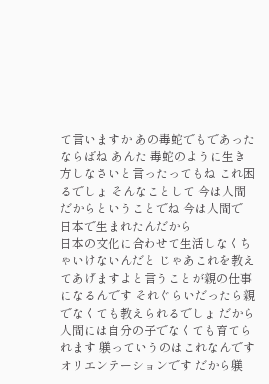て言いますか あの毒蛇でもであったならばね あんた 毒蛇のように生き方しなさいと言ったってもね これ困るでしょ そんなことして 今は人間だからということでね 今は人間で 日本で生まれたんだから
日本の文化に合わせて生活しなくちゃいけないんだと じゃあこれを教えてあげますよと言うことが親の仕事になるんです それぐらいだったら親でなくても教えられるでしょ だから人間には自分の子でなくても育てられます 躾っていうのはこれなんです オリエンテーションです だから躾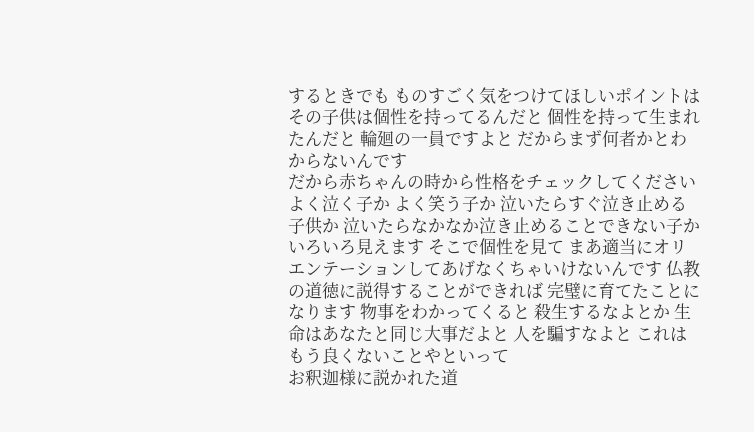するときでも ものすごく気をつけてほしいポイントは その子供は個性を持ってるんだと 個性を持って生まれたんだと 輪廻の一員ですよと だからまず何者かとわからないんです
だから赤ちゃんの時から性格をチェックしてください よく泣く子か よく笑う子か 泣いたらすぐ泣き止める子供か 泣いたらなかなか泣き止めることできない子か いろいろ見えます そこで個性を見て まあ適当にオリエンテーションしてあげなくちゃいけないんです 仏教の道徳に説得することができれば 完璧に育てたことになります 物事をわかってくると 殺生するなよとか 生命はあなたと同じ大事だよと 人を騙すなよと これはもう良くないことやといって
お釈迦様に説かれた道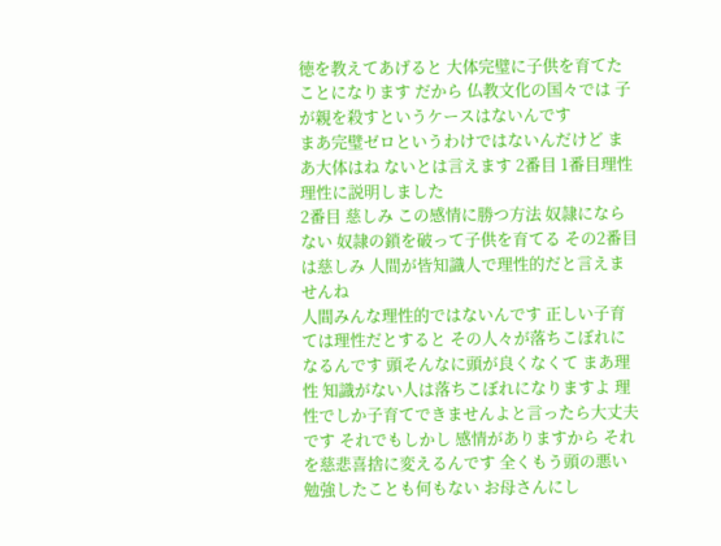徳を教えてあげると 大体完璧に子供を育てたことになります だから 仏教文化の国々では 子が親を殺すというケースはないんです
まあ完璧ゼロというわけではないんだけど まあ大体はね ないとは言えます 2番目 1番目理性 理性に説明しました
2番目 慈しみ この感情に勝つ方法 奴隷にならない 奴隷の鎖を破って子供を育てる その2番目は慈しみ 人間が皆知識人で理性的だと言えませんね
人間みんな理性的ではないんです 正しい子育ては理性だとすると その人々が落ちこぼれになるんです 頭そんなに頭が良くなくて まあ理性 知識がない人は落ちこぼれになりますよ 理性でしか子育てできませんよと言ったら大丈夫です それでもしかし 感情がありますから それを慈悲喜捨に変えるんです 全くもう頭の悪い 勉強したことも何もない お母さんにし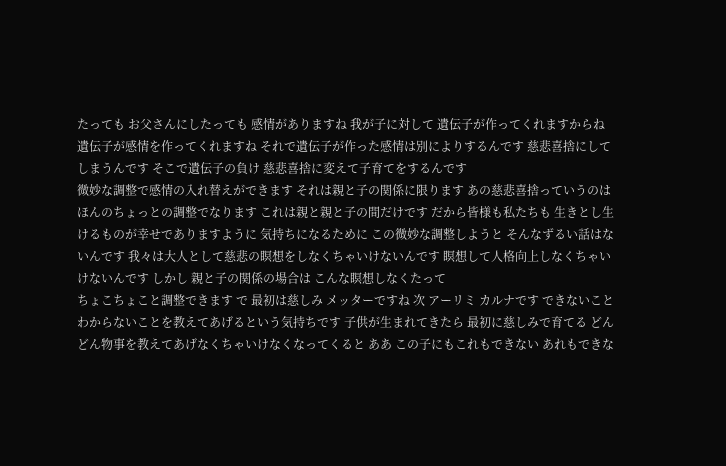たっても お父さんにしたっても 感情がありますね 我が子に対して 遺伝子が作ってくれますからね
遺伝子が感情を作ってくれますね それで遺伝子が作った感情は別によりするんです 慈悲喜捨にしてしまうんです そこで遺伝子の負け 慈悲喜捨に変えて子育てをするんです
微妙な調整で感情の入れ替えができます それは親と子の関係に限ります あの慈悲喜捨っていうのは ほんのちょっとの調整でなります これは親と親と子の間だけです だから皆様も私たちも 生きとし生けるものが幸せでありますように 気持ちになるために この微妙な調整しようと そんなずるい話はないんです 我々は大人として慈悲の瞑想をしなくちゃいけないんです 瞑想して人格向上しなくちゃいけないんです しかし 親と子の関係の場合は こんな瞑想しなくたって
ちょこちょこと調整できます で 最初は慈しみ メッターですね 次 アーリミ カルナです できないこと わからないことを教えてあげるという気持ちです 子供が生まれてきたら 最初に慈しみで育てる どんどん物事を教えてあげなくちゃいけなくなってくると ああ この子にもこれもできない あれもできな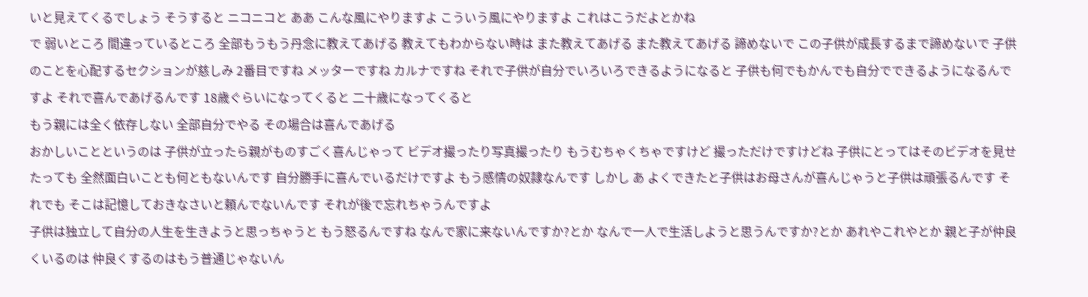いと見えてくるでしょう そうすると ニコニコと ああ こんな風にやりますよ こういう風にやりますよ これはこうだよとかね
で 弱いところ 間違っているところ 全部もうもう丹念に教えてあげる 教えてもわからない時は また教えてあげる また教えてあげる 諦めないで この子供が成長するまで諦めないで 子供のことを心配するセクションが慈しみ 2番目ですね メッターですね カルナですね それで子供が自分でいろいろできるようになると 子供も何でもかんでも自分でできるようになるんですよ それで喜んであげるんです 18歳ぐらいになってくると 二十歳になってくると
もう親には全く依存しない 全部自分でやる その場合は喜んであげる
おかしいことというのは 子供が立ったら親がものすごく喜んじゃって ビデオ撮ったり写真撮ったり もうむちゃくちゃですけど 撮っただけですけどね 子供にとってはそのビデオを見せたっても 全然面白いことも何ともないんです 自分勝手に喜んでいるだけですよ もう感情の奴隷なんです しかし あ よくできたと子供はお母さんが喜んじゃうと子供は頑張るんです それでも そこは記憶しておきなさいと頼んでないんです それが後で忘れちゃうんですよ
子供は独立して自分の人生を生きようと思っちゃうと もう怒るんですね なんで家に来ないんですか?とか なんで一人で生活しようと思うんですか?とか あれやこれやとか 親と子が仲良くいるのは 仲良くするのはもう普通じゃないん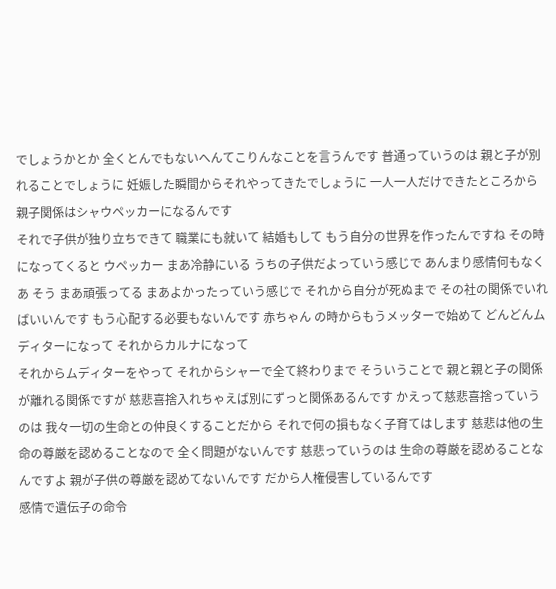でしょうかとか 全くとんでもないへんてこりんなことを言うんです 普通っていうのは 親と子が別れることでしょうに 妊娠した瞬間からそれやってきたでしょうに 一人一人だけできたところから親子関係はシャウペッカーになるんです
それで子供が独り立ちできて 職業にも就いて 結婚もして もう自分の世界を作ったんですね その時になってくると ウペッカー まあ冷静にいる うちの子供だよっていう感じで あんまり感情何もなく あ そう まあ頑張ってる まあよかったっていう感じで それから自分が死ぬまで その社の関係でいればいいんです もう心配する必要もないんです 赤ちゃん の時からもうメッターで始めて どんどんムディターになって それからカルナになって
それからムディターをやって それからシャーで全て終わりまで そういうことで 親と親と子の関係が離れる関係ですが 慈悲喜捨入れちゃえば別にずっと関係あるんです かえって慈悲喜捨っていうのは 我々一切の生命との仲良くすることだから それで何の損もなく子育てはします 慈悲は他の生命の尊厳を認めることなので 全く問題がないんです 慈悲っていうのは 生命の尊厳を認めることなんですよ 親が子供の尊厳を認めてないんです だから人権侵害しているんです
感情で遺伝子の命令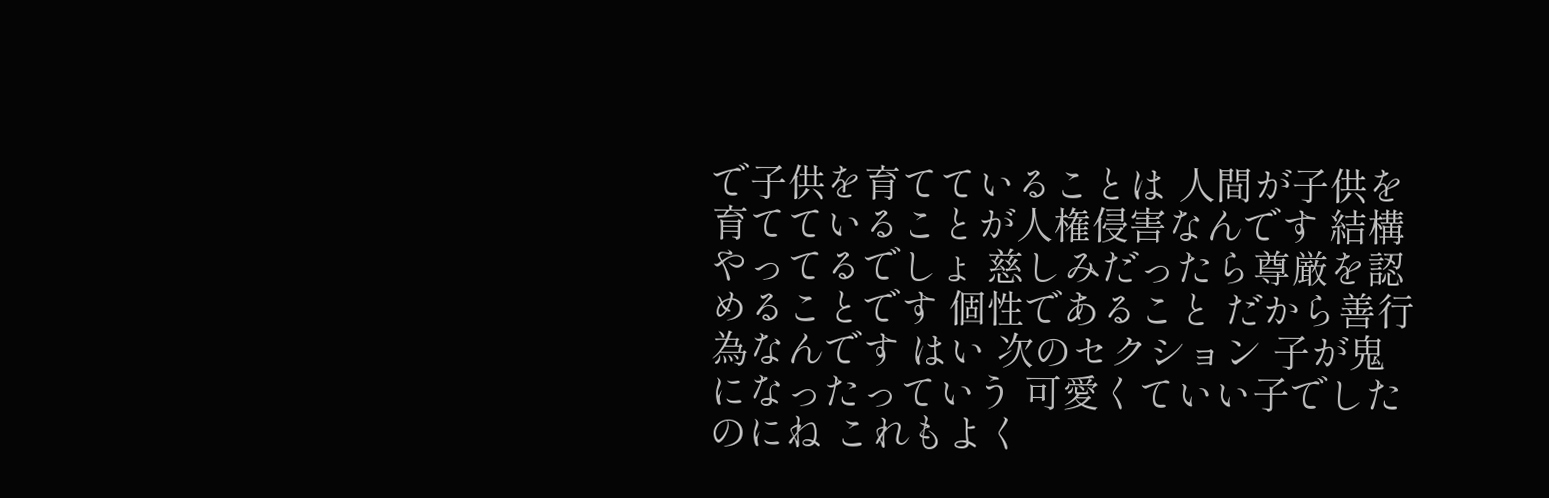で子供を育てていることは 人間が子供を育てていることが人権侵害なんです 結構やってるでしょ 慈しみだったら尊厳を認めることです 個性であること だから善行為なんです はい 次のセクション 子が鬼になったっていう 可愛くていい子でしたのにね これもよく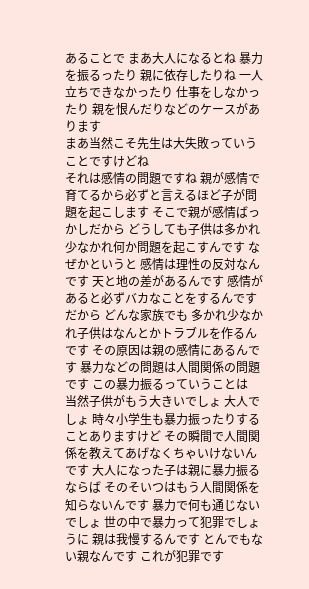あることで まあ大人になるとね 暴力を振るったり 親に依存したりね 一人立ちできなかったり 仕事をしなかったり 親を恨んだりなどのケースがあります
まあ当然こそ先生は大失敗っていうことですけどね
それは感情の問題ですね 親が感情で育てるから必ずと言えるほど子が問題を起こします そこで親が感情ばっかしだから どうしても子供は多かれ少なかれ何か問題を起こすんです なぜかというと 感情は理性の反対なんです 天と地の差があるんです 感情があると必ずバカなことをするんです だから どんな家族でも 多かれ少なかれ子供はなんとかトラブルを作るんです その原因は親の感情にあるんです 暴力などの問題は人間関係の問題です この暴力振るっていうことは
当然子供がもう大きいでしょ 大人でしょ 時々小学生も暴力振ったりすることありますけど その瞬間で人間関係を教えてあげなくちゃいけないんです 大人になった子は親に暴力振るならば そのそいつはもう人間関係を知らないんです 暴力で何も通じないでしょ 世の中で暴力って犯罪でしょうに 親は我慢するんです とんでもない親なんです これが犯罪です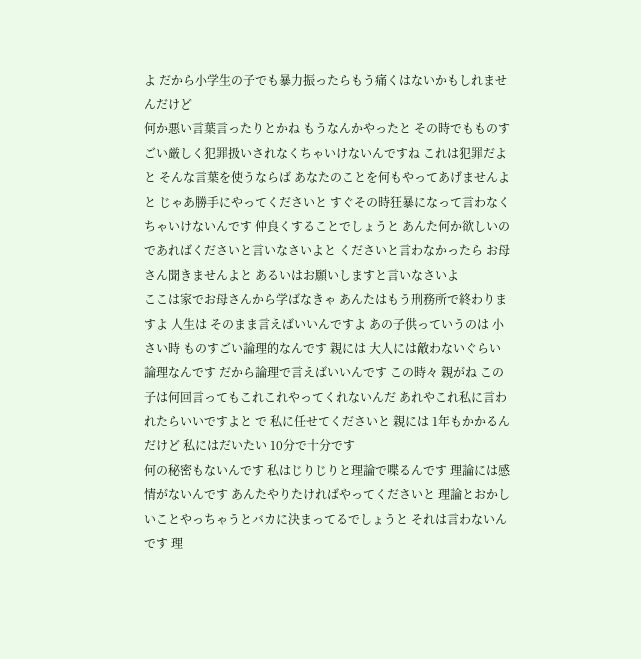よ だから小学生の子でも暴力振ったらもう痛くはないかもしれませんだけど
何か悪い言葉言ったりとかね もうなんかやったと その時でもものすごい厳しく犯罪扱いされなくちゃいけないんですね これは犯罪だよと そんな言葉を使うならば あなたのことを何もやってあげませんよと じゃあ勝手にやってくださいと すぐその時狂暴になって言わなくちゃいけないんです 仲良くすることでしょうと あんた何か欲しいのであればくださいと言いなさいよと くださいと言わなかったら お母さん聞きませんよと あるいはお願いしますと言いなさいよ
ここは家でお母さんから学ばなきゃ あんたはもう刑務所で終わりますよ 人生は そのまま言えばいいんですよ あの子供っていうのは 小さい時 ものすごい論理的なんです 親には 大人には敵わないぐらい論理なんです だから論理で言えばいいんです この時々 親がね この子は何回言ってもこれこれやってくれないんだ あれやこれ私に言われたらいいですよと で 私に任せてくださいと 親には 1年もかかるんだけど 私にはだいたい 10分で十分です
何の秘密もないんです 私はじりじりと理論で喋るんです 理論には感情がないんです あんたやりたければやってくださいと 理論とおかしいことやっちゃうとバカに決まってるでしょうと それは言わないんです 理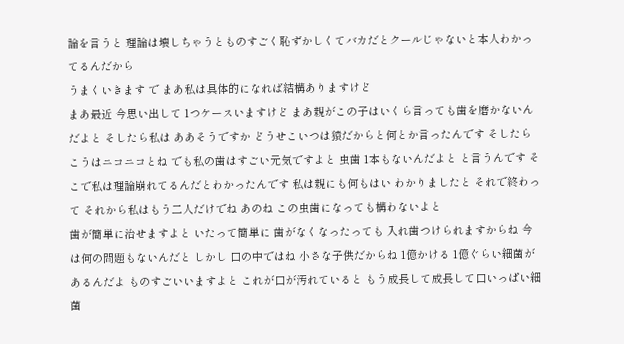論を言うと 理論は壊しちゃうとものすごく恥ずかしくてバカだとクールじゃないと本人わかってるんだから
うまくいきます で まあ私は具体的になれば結構ありますけど
まあ最近 今思い出して 1つケースいますけど まあ親がこの子はいくら言っても歯を磨かないんだよと そしたら私は ああそうですか どうせこいつは猿だからと何とか言ったんです そしたらこうはニコニコとね でも私の歯はすごい元気ですよと 虫歯 1本もないんだよと と言うんです そこで私は理論崩れてるんだとわかったんです 私は親にも何もはい わかりましたと それで終わって それから私はもう二人だけでね あのね この虫歯になっても構わないよと
歯が簡単に治せますよと いたって簡単に 歯がなくなったっても 入れ歯つけられますからね 今は何の問題もないんだと しかし 口の中ではね 小さな子供だからね 1億かける 1億ぐらい細菌があるんだよ ものすごいいますよと これが口が汚れていると もう成長して成長して口いっぱい細菌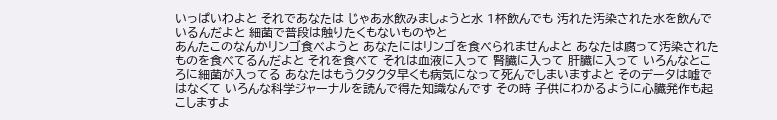いっぱいわよと それであなたは じゃあ水飲みましょうと水 1杯飲んでも 汚れた汚染された水を飲んでいるんだよと 細菌で普段は触りたくもないものやと
あんたこのなんかリンゴ食べようと あなたにはリンゴを食べられませんよと あなたは腐って汚染されたものを食べてるんだよと それを食べて それは血液に入って 腎臓に入って 肝臓に入って いろんなところに細菌が入ってる あなたはもうクタクタ早くも病気になって死んでしまいますよと そのデータは嘘ではなくて いろんな科学ジャーナルを読んで得た知識なんです その時 子供にわかるように心臓発作も起こしますよ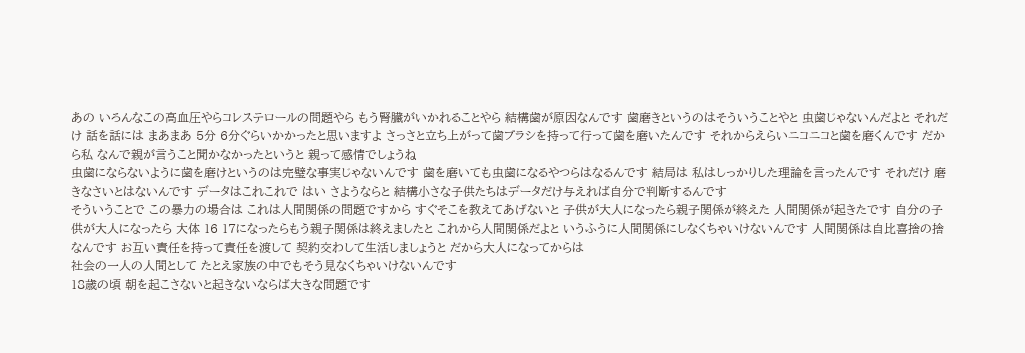あの いろんなこの高血圧やらコレステロールの問題やら もう腎臓がいかれることやら 結構歯が原因なんです 歯磨きというのはそういうことやと 虫歯じゃないんだよと それだけ 話を話には まあまあ 5分 6分ぐらいかかったと思いますよ さっさと立ち上がって歯ブラシを持って行って歯を磨いたんです それからえらいニコニコと歯を磨くんです だから私 なんで親が言うこと聞かなかったというと 親って感情でしょうね
虫歯にならないように歯を磨けというのは完璧な事実じゃないんです 歯を磨いても虫歯になるやつらはなるんです 結局は 私はしっかりした理論を言ったんです それだけ 磨きなさいとはないんです データはこれこれで はい さようならと 結構小さな子供たちはデータだけ与えれば自分で判断するんです
そういうことで この暴力の場合は これは人間関係の問題ですから すぐそこを教えてあげないと 子供が大人になったら親子関係が終えた 人間関係が起きたです 自分の子供が大人になったら 大体 16 17になったらもう親子関係は終えましたと これから人間関係だよと いうふうに人間関係にしなくちゃいけないんです 人間関係は自比喜捨の捨なんです お互い責任を持って責任を渡して 契約交わして生活しましょうと だから大人になってからは
社会の一人の人間として たとえ家族の中でもそう見なくちゃいけないんです
18歳の頃 朝を起こさないと起きないならば大きな問題です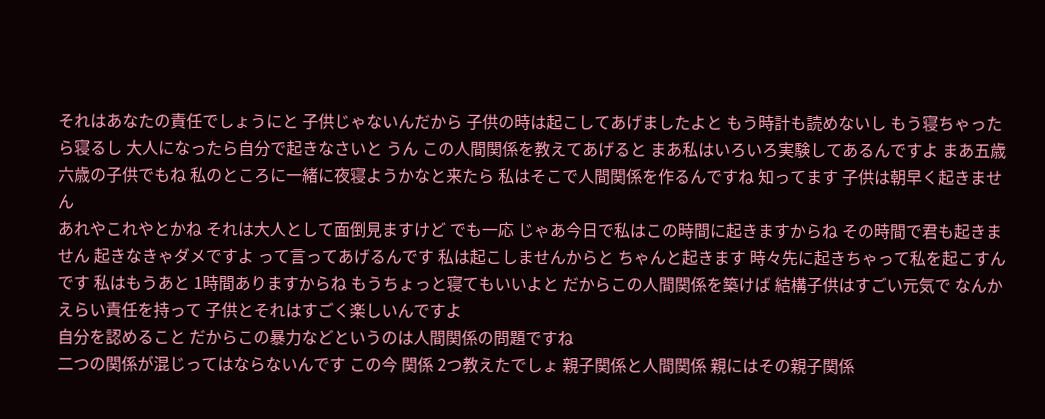それはあなたの責任でしょうにと 子供じゃないんだから 子供の時は起こしてあげましたよと もう時計も読めないし もう寝ちゃったら寝るし 大人になったら自分で起きなさいと うん この人間関係を教えてあげると まあ私はいろいろ実験してあるんですよ まあ五歳六歳の子供でもね 私のところに一緒に夜寝ようかなと来たら 私はそこで人間関係を作るんですね 知ってます 子供は朝早く起きません
あれやこれやとかね それは大人として面倒見ますけど でも一応 じゃあ今日で私はこの時間に起きますからね その時間で君も起きません 起きなきゃダメですよ って言ってあげるんです 私は起こしませんからと ちゃんと起きます 時々先に起きちゃって私を起こすんです 私はもうあと 1時間ありますからね もうちょっと寝てもいいよと だからこの人間関係を築けば 結構子供はすごい元気で なんかえらい責任を持って 子供とそれはすごく楽しいんですよ
自分を認めること だからこの暴力などというのは人間関係の問題ですね
二つの関係が混じってはならないんです この今 関係 2つ教えたでしょ 親子関係と人間関係 親にはその親子関係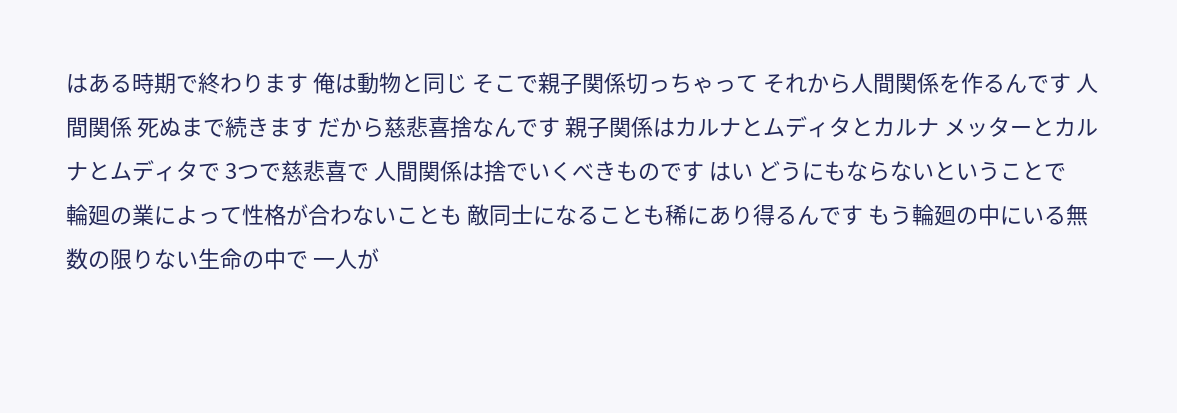はある時期で終わります 俺は動物と同じ そこで親子関係切っちゃって それから人間関係を作るんです 人間関係 死ぬまで続きます だから慈悲喜捨なんです 親子関係はカルナとムディタとカルナ メッターとカルナとムディタで 3つで慈悲喜で 人間関係は捨でいくべきものです はい どうにもならないということで
輪廻の業によって性格が合わないことも 敵同士になることも稀にあり得るんです もう輪廻の中にいる無数の限りない生命の中で 一人が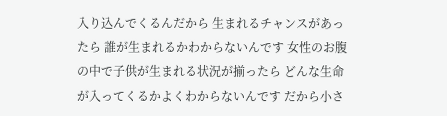入り込んでくるんだから 生まれるチャンスがあったら 誰が生まれるかわからないんです 女性のお腹の中で子供が生まれる状況が揃ったら どんな生命が入ってくるかよくわからないんです だから小さ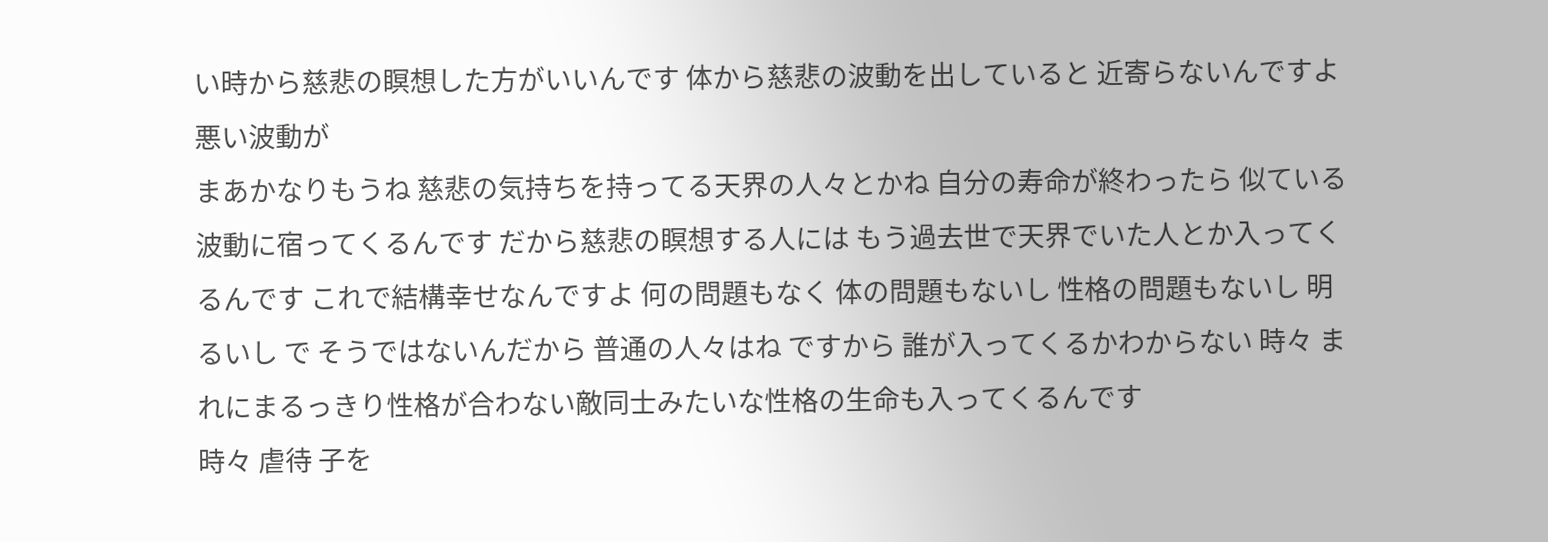い時から慈悲の瞑想した方がいいんです 体から慈悲の波動を出していると 近寄らないんですよ 悪い波動が
まあかなりもうね 慈悲の気持ちを持ってる天界の人々とかね 自分の寿命が終わったら 似ている波動に宿ってくるんです だから慈悲の瞑想する人には もう過去世で天界でいた人とか入ってくるんです これで結構幸せなんですよ 何の問題もなく 体の問題もないし 性格の問題もないし 明るいし で そうではないんだから 普通の人々はね ですから 誰が入ってくるかわからない 時々 まれにまるっきり性格が合わない敵同士みたいな性格の生命も入ってくるんです
時々 虐待 子を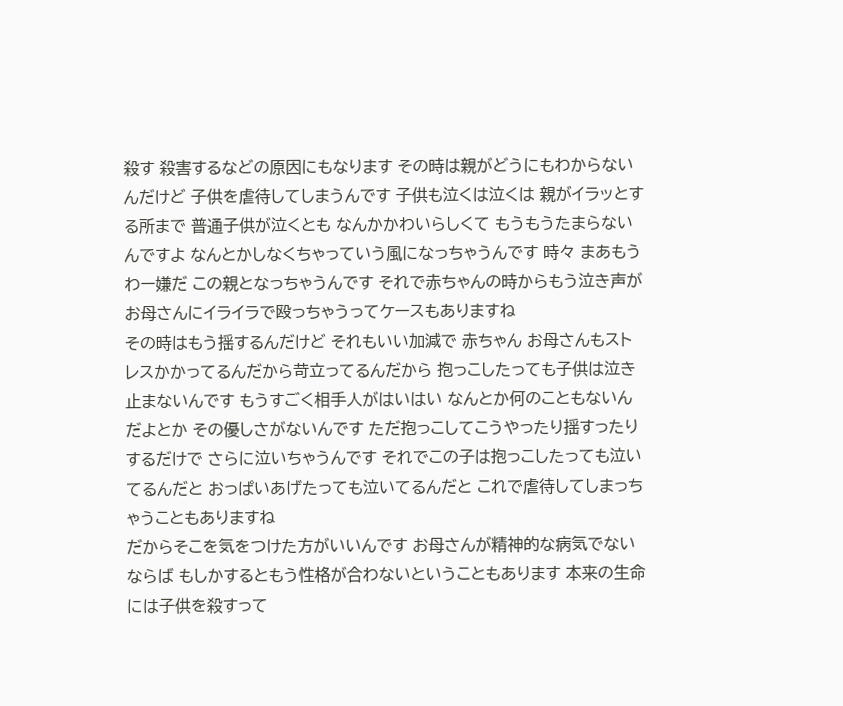殺す 殺害するなどの原因にもなります その時は親がどうにもわからないんだけど 子供を虐待してしまうんです 子供も泣くは泣くは 親がイラッとする所まで 普通子供が泣くとも なんかかわいらしくて もうもうたまらないんですよ なんとかしなくちゃっていう風になっちゃうんです 時々 まあもうわー嫌だ この親となっちゃうんです それで赤ちゃんの時からもう泣き声がお母さんにイライラで殴っちゃうってケースもありますね
その時はもう揺するんだけど それもいい加減で 赤ちゃん お母さんもストレスかかってるんだから苛立ってるんだから 抱っこしたっても子供は泣き止まないんです もうすごく相手人がはいはい なんとか何のこともないんだよとか その優しさがないんです ただ抱っこしてこうやったり揺すったりするだけで さらに泣いちゃうんです それでこの子は抱っこしたっても泣いてるんだと おっぱいあげたっても泣いてるんだと これで虐待してしまっちゃうこともありますね
だからそこを気をつけた方がいいんです お母さんが精神的な病気でないならば もしかするともう性格が合わないということもあります 本来の生命には子供を殺すって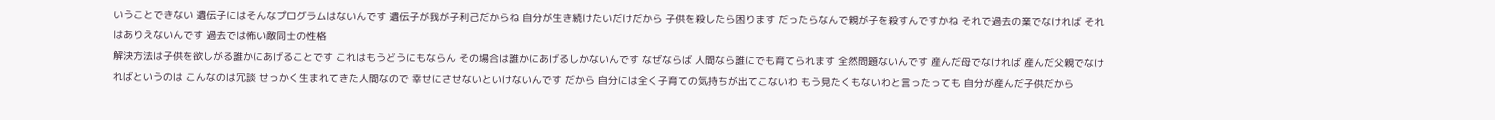いうことできない 遺伝子にはそんなプログラムはないんです 遺伝子が我が子利己だからね 自分が生き続けたいだけだから 子供を殺したら困ります だったらなんで親が子を殺すんですかね それで過去の業でなければ それはありえないんです 過去では怖い敵同士の性格
解決方法は子供を欲しがる誰かにあげることです これはもうどうにもならん その場合は誰かにあげるしかないんです なぜならば 人間なら誰にでも育てられます 全然問題ないんです 産んだ母でなければ 産んだ父親でなければというのは こんなのは冗談 せっかく生まれてきた人間なので 幸せにさせないといけないんです だから 自分には全く子育ての気持ちが出てこないわ もう見たくもないわと言ったっても 自分が産んだ子供だから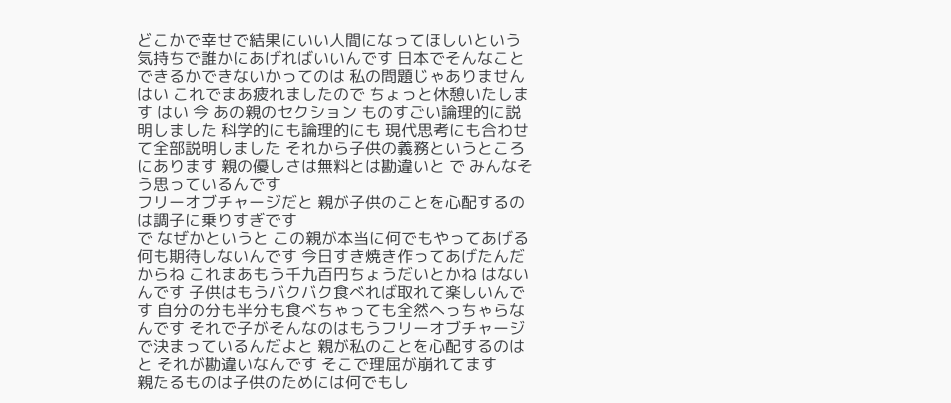どこかで幸せで結果にいい人間になってほしいという気持ちで誰かにあげればいいんです 日本でそんなことできるかできないかってのは 私の問題じゃありません はい これでまあ疲れましたので ちょっと休憩いたします はい 今 あの親のセクション ものすごい論理的に説明しました 科学的にも論理的にも 現代思考にも合わせて全部説明しました それから子供の義務というところにあります 親の優しさは無料とは勘違いと で みんなそう思っているんです
フリーオブチャージだと 親が子供のことを心配するのは調子に乗りすぎです
で なぜかというと この親が本当に何でもやってあげる 何も期待しないんです 今日すき焼き作ってあげたんだからね これまあもう千九百円ちょうだいとかね はないんです 子供はもうバクバク食べれば取れて楽しいんです 自分の分も半分も食べちゃっても全然へっちゃらなんです それで子がそんなのはもうフリーオブチャージで決まっているんだよと 親が私のことを心配するのは と それが勘違いなんです そこで理屈が崩れてます
親たるものは子供のためには何でもし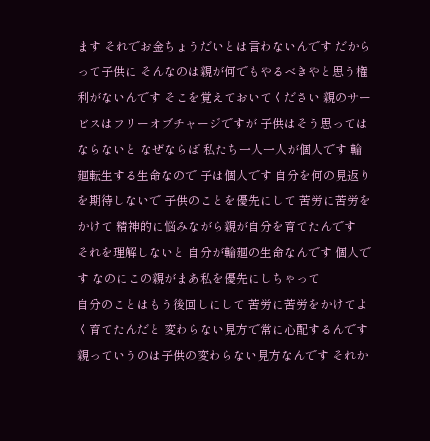ます それでお金ちょうだいとは言わないんです だからって子供に そんなのは親が何でもやるべきやと思う権利がないんです そこを覚えておいてください 親のサービスはフリーオブチャージですが 子供はそう思ってはならないと なぜならば 私たち一人一人が個人です 輪廻転生する生命なので 子は個人です 自分を何の見返りを期待しないで 子供のことを優先にして 苦労に苦労をかけて 精神的に悩みながら親が自分を育てたんです
それを理解しないと 自分が輪廻の生命なんです 個人です なのにこの親がまあ私を優先にしちゃって
自分のことはもう後回しにして 苦労に苦労をかけてよく育てたんだと 変わらない見方で常に心配するんです 親っていうのは子供の変わらない見方なんです それか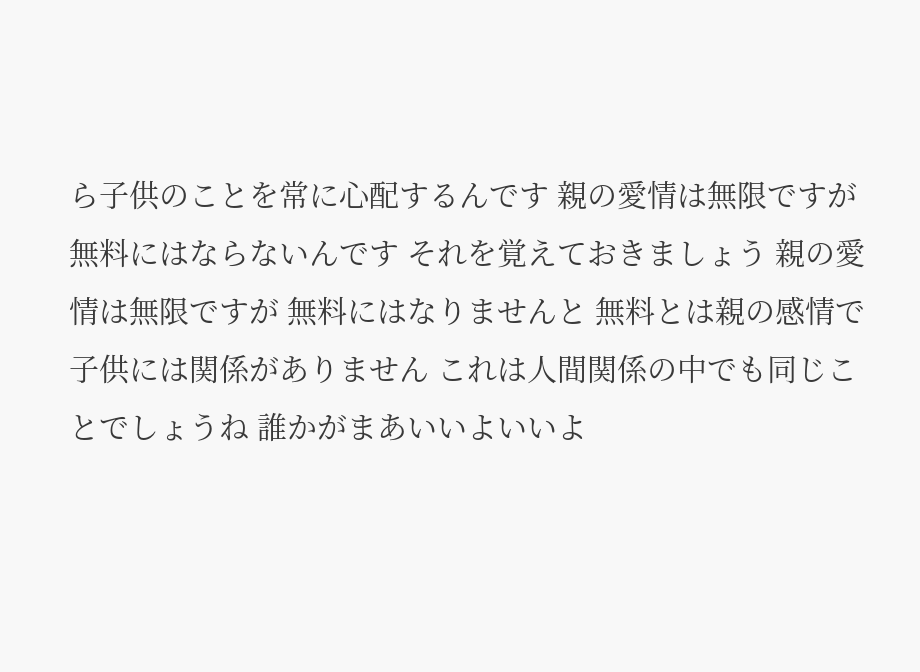ら子供のことを常に心配するんです 親の愛情は無限ですが 無料にはならないんです それを覚えておきましょう 親の愛情は無限ですが 無料にはなりませんと 無料とは親の感情で 子供には関係がありません これは人間関係の中でも同じことでしょうね 誰かがまあいいよいいよ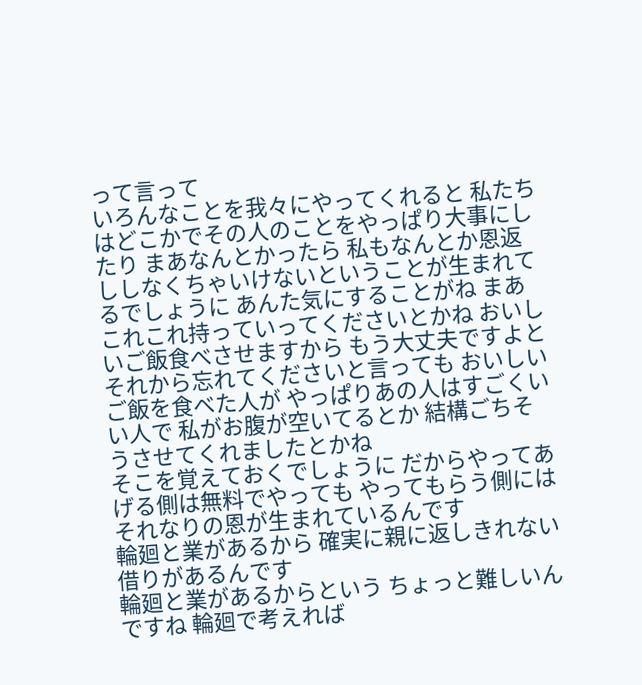って言って
いろんなことを我々にやってくれると 私たちはどこかでその人のことをやっぱり大事にしたり まあなんとかったら 私もなんとか恩返ししなくちゃいけないということが生まれてるでしょうに あんた気にすることがね まあこれこれ持っていってくださいとかね おいしいご飯食べさせますから もう大丈夫ですよと それから忘れてくださいと言っても おいしいご飯を食べた人が やっぱりあの人はすごくいい人で 私がお腹が空いてるとか 結構ごちそうさせてくれましたとかね
そこを覚えておくでしょうに だからやってあげる側は無料でやっても やってもらう側にはそれなりの恩が生まれているんです
輪廻と業があるから 確実に親に返しきれない借りがあるんです
輪廻と業があるからという ちょっと難しいんですね 輪廻で考えれば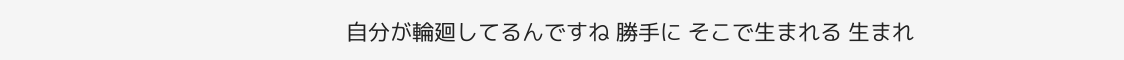自分が輪廻してるんですね 勝手に そこで生まれる 生まれ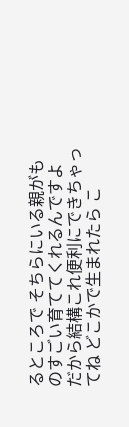るところで そちらにいる親がものすごい育ててくれるんですよ だから結構これ便利にできちゃってね どこかで生まれたら こ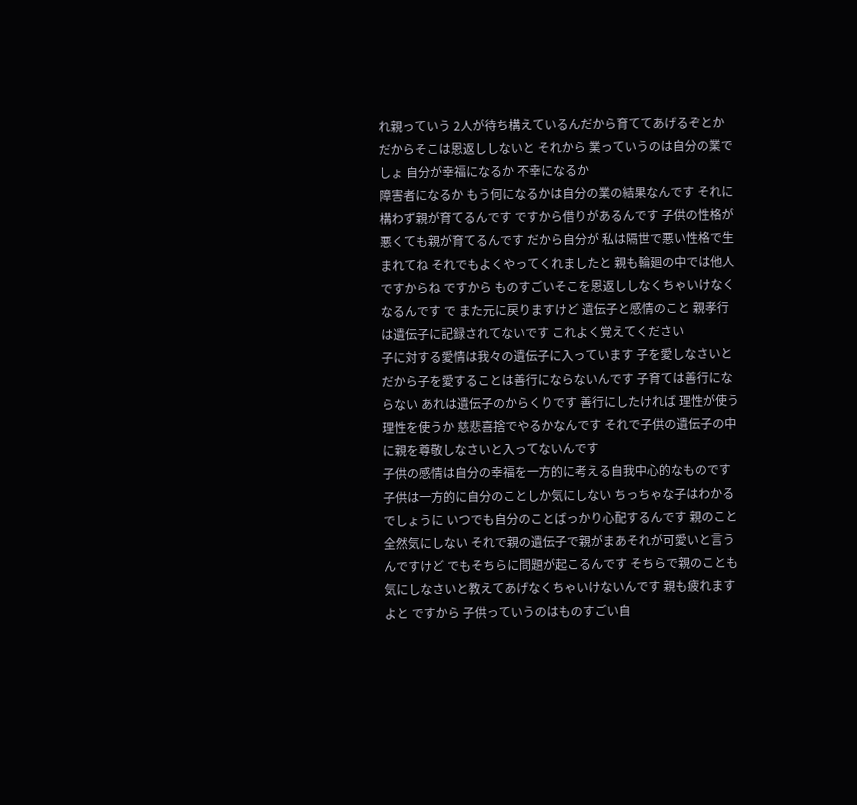れ親っていう 2人が待ち構えているんだから育ててあげるぞとか だからそこは恩返ししないと それから 業っていうのは自分の業でしょ 自分が幸福になるか 不幸になるか
障害者になるか もう何になるかは自分の業の結果なんです それに構わず親が育てるんです ですから借りがあるんです 子供の性格が悪くても親が育てるんです だから自分が 私は隔世で悪い性格で生まれてね それでもよくやってくれましたと 親も輪廻の中では他人ですからね ですから ものすごいそこを恩返ししなくちゃいけなくなるんです で また元に戻りますけど 遺伝子と感情のこと 親孝行は遺伝子に記録されてないです これよく覚えてください
子に対する愛情は我々の遺伝子に入っています 子を愛しなさいと だから子を愛することは善行にならないんです 子育ては善行にならない あれは遺伝子のからくりです 善行にしたければ 理性が使う理性を使うか 慈悲喜捨でやるかなんです それで子供の遺伝子の中に親を尊敬しなさいと入ってないんです
子供の感情は自分の幸福を一方的に考える自我中心的なものです 子供は一方的に自分のことしか気にしない ちっちゃな子はわかるでしょうに いつでも自分のことばっかり心配するんです 親のこと全然気にしない それで親の遺伝子で親がまあそれが可愛いと言うんですけど でもそちらに問題が起こるんです そちらで親のことも気にしなさいと教えてあげなくちゃいけないんです 親も疲れますよと ですから 子供っていうのはものすごい自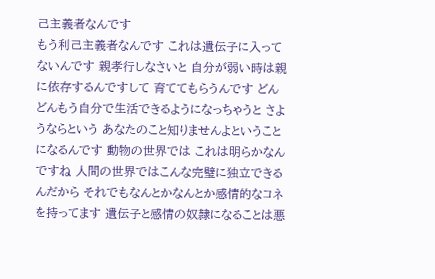己主義者なんです
もう利己主義者なんです これは遺伝子に入ってないんです 親孝行しなさいと 自分が弱い時は親に依存するんですして 育ててもらうんです どんどんもう自分で生活できるようになっちゃうと さようならという あなたのこと知りませんよということになるんです 動物の世界では これは明らかなんですね 人間の世界ではこんな完璧に独立できるんだから それでもなんとかなんとか感情的なコネを持ってます 遺伝子と感情の奴隷になることは悪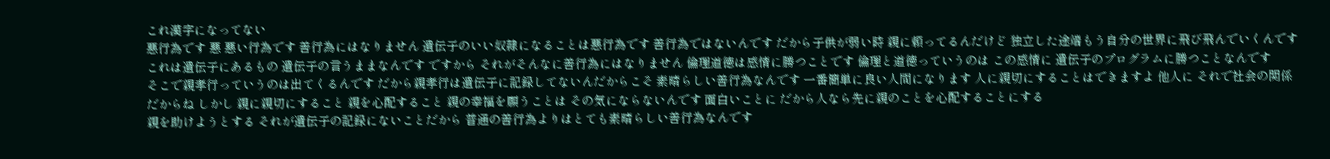これ漢字になってない
悪行為です 悪 悪い行為です 善行為にはなりません 遺伝子のいい奴隷になることは悪行為です 善行為ではないんです だから子供が弱い時 親に頼ってるんだけど 独立した途端もう自分の世界に飛び飛んでいくんです これは遺伝子にあるもの 遺伝子の言うままなんです ですから それがそんなに善行為にはなりません 倫理道徳は感情に勝つことです 倫理と道徳っていうのは この感情に 遺伝子のプログラムに勝つことなんです
そこで親孝行っていうのは出てくるんです だから親孝行は遺伝子に記録してないんだからこそ 素晴らしい善行為なんです 一番簡単に良い人間になります 人に親切にすることはできますよ 他人に それで社会の関係だからね しかし 親に親切にすること 親を心配すること 親の幸福を願うことは その気にならないんです 面白いことに だから人なら先に親のことを心配することにする
親を助けようとする それが遺伝子の記録にないことだから 普通の善行為よりはとても素晴らしい善行為なんです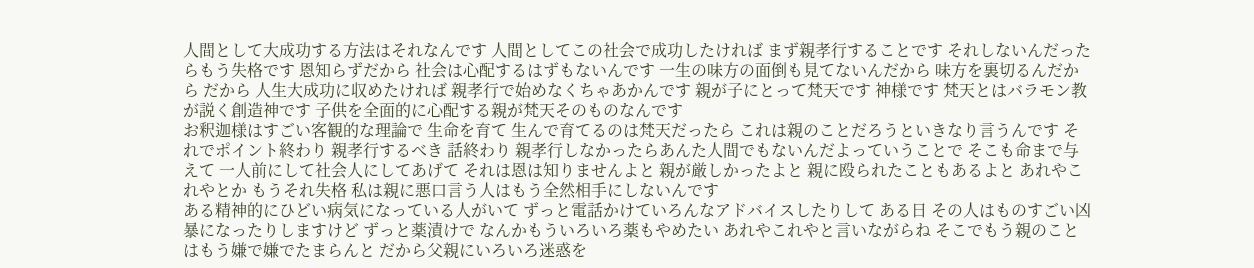人間として大成功する方法はそれなんです 人間としてこの社会で成功したければ まず親孝行することです それしないんだったらもう失格です 恩知らずだから 社会は心配するはずもないんです 一生の味方の面倒も見てないんだから 味方を裏切るんだから だから 人生大成功に収めたければ 親孝行で始めなくちゃあかんです 親が子にとって梵天です 神様です 梵天とはバラモン教が説く創造神です 子供を全面的に心配する親が梵天そのものなんです
お釈迦様はすごい客観的な理論で 生命を育て 生んで育てるのは梵天だったら これは親のことだろうといきなり言うんです それでポイント終わり 親孝行するべき 話終わり 親孝行しなかったらあんた人間でもないんだよっていうことで そこも命まで与えて 一人前にして社会人にしてあげて それは恩は知りませんよと 親が厳しかったよと 親に殴られたこともあるよと あれやこれやとか もうそれ失格 私は親に悪口言う人はもう全然相手にしないんです
ある精神的にひどい病気になっている人がいて ずっと電話かけていろんなアドバイスしたりして ある日 その人はものすごい凶暴になったりしますけど ずっと薬漬けで なんかもういろいろ薬もやめたい あれやこれやと言いながらね そこでもう親のことはもう嫌で嫌でたまらんと だから父親にいろいろ迷惑を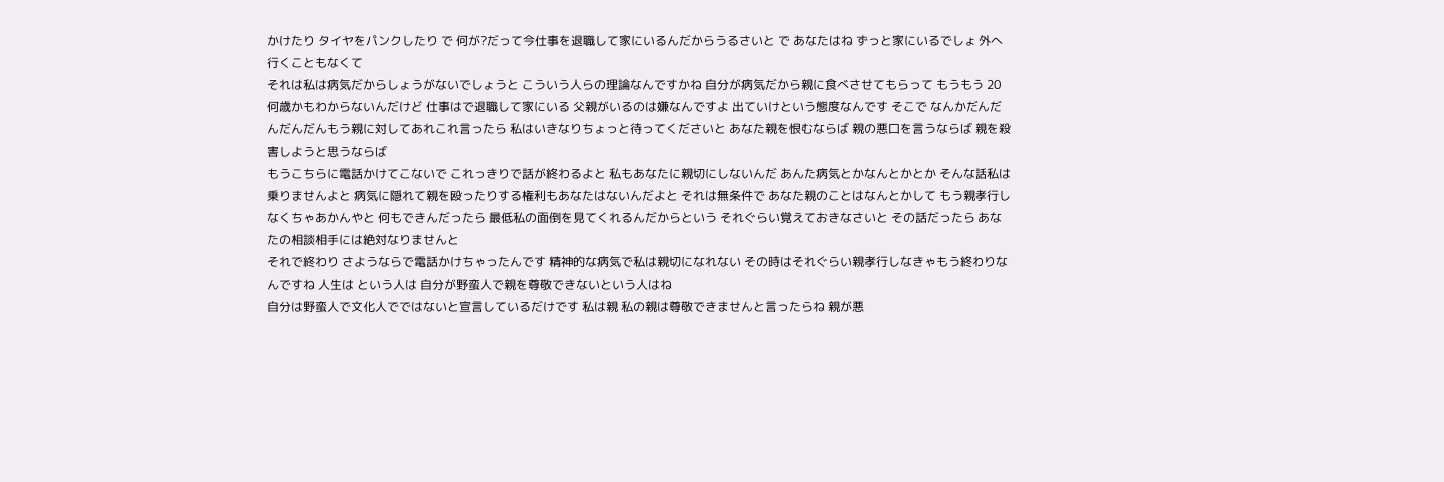かけたり タイヤをパンクしたり で 何が?だって今仕事を退職して家にいるんだからうるさいと で あなたはね ずっと家にいるでしょ 外へ行くこともなくて
それは私は病気だからしょうがないでしょうと こういう人らの理論なんですかね 自分が病気だから親に食べさせてもらって もうもう 20 何歳かもわからないんだけど 仕事はで退職して家にいる 父親がいるのは嫌なんですよ 出ていけという態度なんです そこで なんかだんだんだんだんもう親に対してあれこれ言ったら 私はいきなりちょっと待ってくださいと あなた親を恨むならば 親の悪口を言うならば 親を殺害しようと思うならば
もうこちらに電話かけてこないで これっきりで話が終わるよと 私もあなたに親切にしないんだ あんた病気とかなんとかとか そんな話私は乗りませんよと 病気に隠れて親を殴ったりする権利もあなたはないんだよと それは無条件で あなた親のことはなんとかして もう親孝行しなくちゃあかんやと 何もできんだったら 最低私の面倒を見てくれるんだからという それぐらい覚えておきなさいと その話だったら あなたの相談相手には絶対なりませんと
それで終わり さようならで電話かけちゃったんです 精神的な病気で私は親切になれない その時はそれぐらい親孝行しなきゃもう終わりなんですね 人生は という人は 自分が野蛮人で親を尊敬できないという人はね
自分は野蛮人で文化人でではないと宣言しているだけです 私は親 私の親は尊敬できませんと言ったらね 親が悪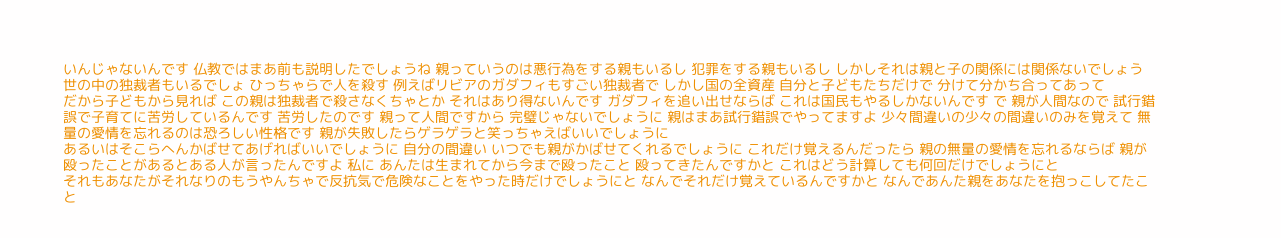いんじゃないんです 仏教ではまあ前も説明したでしょうね 親っていうのは悪行為をする親もいるし 犯罪をする親もいるし しかしそれは親と子の関係には関係ないでしょう 世の中の独裁者もいるでしょ ひっちゃらで人を殺す 例えばリビアのガダフィもすごい独裁者で しかし国の全資産 自分と子どもたちだけで 分けて分かち合ってあって
だから子どもから見れば この親は独裁者で殺さなくちゃとか それはあり得ないんです ガダフィを追い出せならば これは国民もやるしかないんです で 親が人間なので 試行錯誤で子育てに苦労しているんです 苦労したのです 親って人間ですから 完璧じゃないでしょうに 親はまあ試行錯誤でやってますよ 少々間違いの少々の間違いのみを覚えて 無量の愛情を忘れるのは恐ろしい性格です 親が失敗したらゲラゲラと笑っちゃえばいいでしょうに
あるいはそこらへんかばせてあげればいいでしょうに 自分の間違い いつでも親がかばせてくれるでしょうに これだけ覚えるんだったら 親の無量の愛情を忘れるならば 親が殴ったことがあるとある人が言ったんですよ 私に あんたは生まれてから今まで殴ったこと 殴ってきたんですかと これはどう計算しても何回だけでしょうにと
それもあなたがそれなりのもうやんちゃで反抗気で危険なことをやった時だけでしょうにと なんでそれだけ覚えているんですかと なんであんた親をあなたを抱っこしてたこと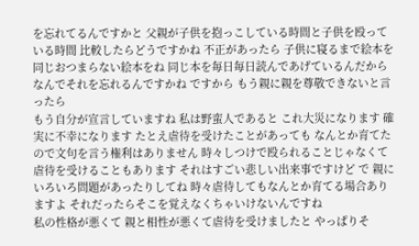を忘れてるんですかと 父親が子供を抱っこしている時間と子供を殴っている時間 比較したらどうですかね 不正があったら 子供に寝るまで絵本を同じおつまらない絵本をね 同じ本を毎日毎日読んであげているんだから なんでそれを忘れるんですかね ですから もう親に親を尊敬できないと言ったら
もう自分が宣言していますね 私は野蛮人であると これ大災になります 確実に不幸になります たとえ虐待を受けたことがあっても なんとか育てたので文句を言う権利はありません 時々しつけで殴られることじゃなくて 虐待を受けることもあります それはすごい悲しい出来事ですけど で 親にいろいろ問題があったりしてね 時々虐待してもなんとか育てる場合ありますよ それだったらそこを覚えなくちゃいけないんですね
私の性格が悪くて 親と相性が悪くて虐待を受けましたと やっぱりそ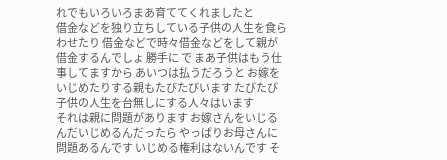れでもいろいろまあ育ててくれましたと
借金などを独り立ちしている子供の人生を食らわせたり 借金などで時々借金などをして親が借金するんでしょ 勝手に で まあ子供はもう仕事してますから あいつは払うだろうと お嫁をいじめたりする親もたびたびいます たびたび子供の人生を台無しにする人々はいます
それは親に問題があります お嫁さんをいじるんだいじめるんだったら やっぱりお母さんに問題あるんです いじめる権利はないんです そ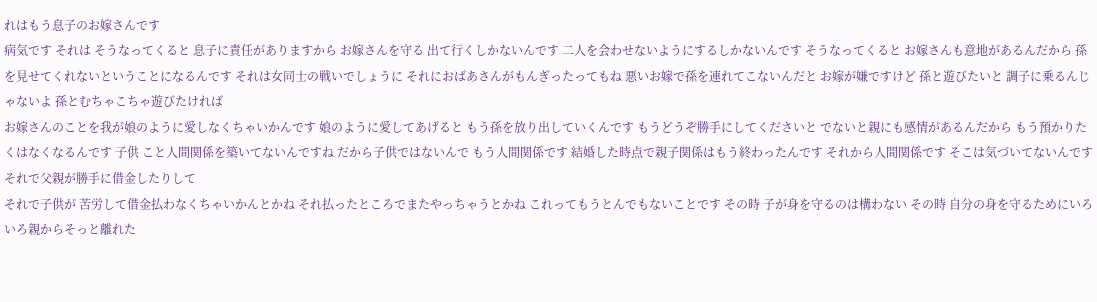れはもう息子のお嫁さんです
病気です それは そうなってくると 息子に責任がありますから お嫁さんを守る 出て行くしかないんです 二人を会わせないようにするしかないんです そうなってくると お嫁さんも意地があるんだから 孫を見せてくれないということになるんです それは女同士の戦いでしょうに それにおばあさんがもんぎったってもね 悪いお嫁で孫を連れてこないんだと お嫁が嫌ですけど 孫と遊びたいと 調子に乗るんじゃないよ 孫とむちゃこちゃ遊びたければ
お嫁さんのことを我が娘のように愛しなくちゃいかんです 娘のように愛してあげると もう孫を放り出していくんです もうどうぞ勝手にしてくださいと でないと親にも感情があるんだから もう預かりたくはなくなるんです 子供 こと人間関係を築いてないんですね だから子供ではないんで もう人間関係です 結婚した時点で親子関係はもう終わったんです それから人間関係です そこは気づいてないんです それで父親が勝手に借金したりして
それで子供が 苦労して借金払わなくちゃいかんとかね それ払ったところでまたやっちゃうとかね これってもうとんでもないことです その時 子が身を守るのは構わない その時 自分の身を守るためにいろいろ親からそっと離れた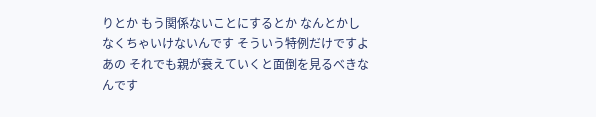りとか もう関係ないことにするとか なんとかしなくちゃいけないんです そういう特例だけですよ あの それでも親が衰えていくと面倒を見るべきなんです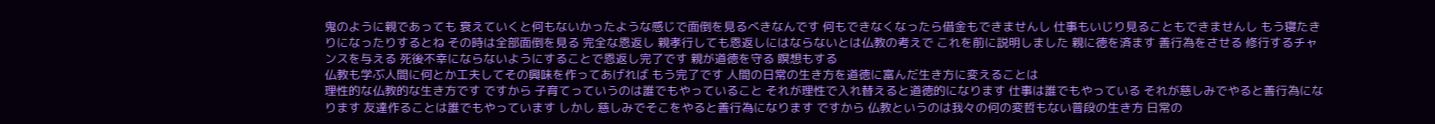鬼のように親であっても 衰えていくと何もないかったような感じで面倒を見るべきなんです 何もできなくなったら借金もできませんし 仕事もいじり見ることもできませんし もう寝たきりになったりするとね その時は全部面倒を見る 完全な恩返し 親孝行しても恩返しにはならないとは仏教の考えで これを前に説明しました 親に徳を済ます 善行為をさせる 修行するチャンスを与える 死後不幸にならないようにすることで恩返し完了です 親が道徳を守る 瞑想もする
仏教も学ぶ人間に何とか工夫してその興味を作ってあげれば もう完了です 人間の日常の生き方を道徳に富んだ生き方に変えることは
理性的な仏教的な生き方です ですから 子育てっていうのは誰でもやっていること それが理性で入れ替えると道徳的になります 仕事は誰でもやっている それが慈しみでやると善行為になります 友達作ることは誰でもやっています しかし 慈しみでそこをやると善行為になります ですから 仏教というのは我々の何の変哲もない普段の生き方 日常の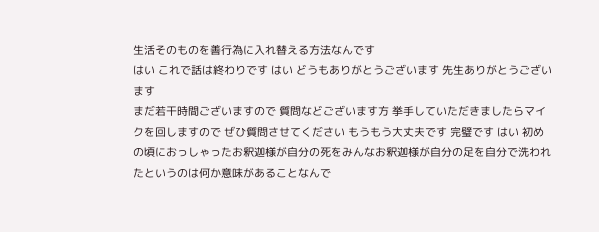生活そのものを善行為に入れ替える方法なんです
はい これで話は終わりです はい どうもありがとうございます 先生ありがとうございます
まだ若干時間ございますので 質問などございます方 挙手していただきましたらマイクを回しますので ぜひ質問させてください もうもう大丈夫です 完璧です はい 初めの頃におっしゃったお釈迦様が自分の死をみんなお釈迦様が自分の足を自分で洗われたというのは何か意味があることなんで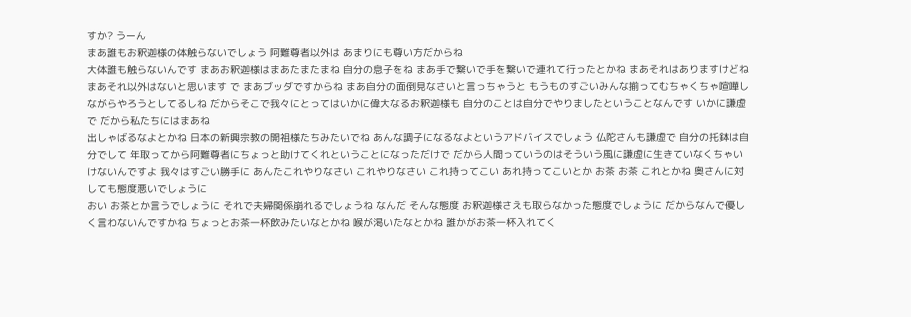すか? うーん
まあ誰もお釈迦様の体触らないでしょう 阿難尊者以外は あまりにも尊い方だからね
大体誰も触らないんです まあお釈迦様はまあたまたまね 自分の息子をね まあ手で繋いで手を繋いで連れて行ったとかね まあそれはありますけどね まあそれ以外はないと思います で まあブッダですからね まあ自分の面倒見なさいと言っちゃうと もうものすごいみんな揃ってむちゃくちゃ喧嘩しながらやろうとしてるしね だからそこで我々にとってはいかに偉大なるお釈迦様も 自分のことは自分でやりましたということなんです いかに謙虚で だから私たちにはまあね
出しゃばるなよとかね 日本の新興宗教の開祖様たちみたいでね あんな調子になるなよというアドバイスでしょう 仏陀さんも謙虚で 自分の托鉢は自分でして 年取ってから阿難尊者にちょっと助けてくれということになっただけで だから人間っていうのはそういう風に謙虚に生きていなくちゃいけないんですよ 我々はすごい勝手に あんたこれやりなさい これやりなさい これ持ってこい あれ持ってこいとか お茶 お茶 これとかね 奥さんに対しても態度悪いでしょうに
おい お茶とか言うでしょうに それで夫婦関係崩れるでしょうね なんだ そんな態度 お釈迦様さえも取らなかった態度でしょうに だからなんで優しく言わないんですかね ちょっとお茶一杯飲みたいなとかね 喉が渇いたなとかね 誰かがお茶一杯入れてく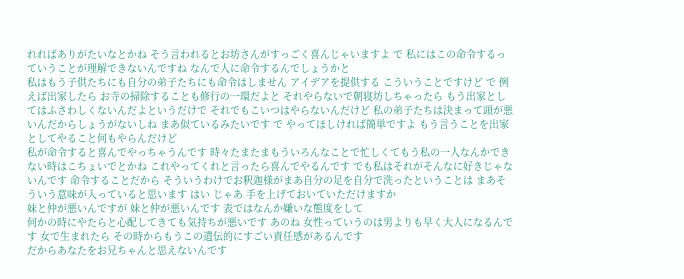れればありがたいなとかね そう言われるとお坊さんがすっごく喜んじゃいますよ で 私にはこの命令するっていうことが理解できないんですね なんで人に命令するんでしょうかと
私はもう子供たちにも自分の弟子たちにも命令はしません アイデアを提供する こういうことですけど で 例えば出家したら お寺の掃除することも修行の一環だよと それやらないで朝寝坊しちゃったら もう出家としてはふさわしくないんだよというだけで それでもこいつはやらないんだけど 私の弟子たちは決まって頭が悪いんだからしょうがないしね まあ似ているみたいです で やってほしければ簡単ですよ もう言うことを出家としてやること何もやらんだけど
私が命令すると喜んでやっちゃうんです 時々たまたまもういろんなことで忙しくてもう私の一人なんかできない時はこちょいでとかね これやってくれと言ったら喜んでやるんです でも私はそれがそんなに好きじゃないんです 命令することだから そういうわけでお釈迦様がまあ自分の足を自分で洗ったということは まあそういう意味が入っていると思います はい じゃあ 手を上げておいていただけますか
妹と仲が悪いんですが 妹と仲が悪いんです 表ではなんか嫌いな態度をして
何かの時にやたらと心配してきても気持ちが悪いです あのね 女性っていうのは男よりも早く大人になるんです 女で生まれたら その時からもうこの遺伝的にすごい責任感があるんです
だからあなたをお兄ちゃんと思えないんです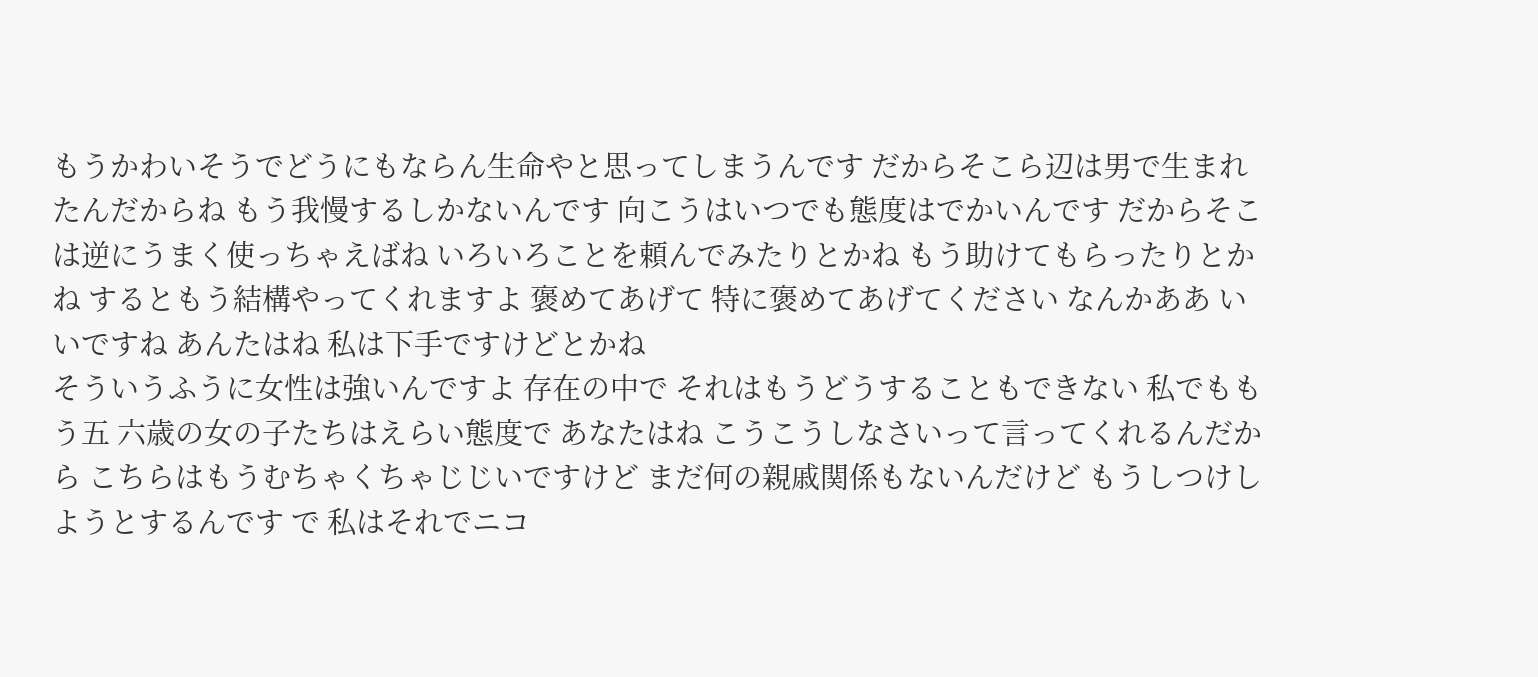もうかわいそうでどうにもならん生命やと思ってしまうんです だからそこら辺は男で生まれたんだからね もう我慢するしかないんです 向こうはいつでも態度はでかいんです だからそこは逆にうまく使っちゃえばね いろいろことを頼んでみたりとかね もう助けてもらったりとかね するともう結構やってくれますよ 褒めてあげて 特に褒めてあげてください なんかああ いいですね あんたはね 私は下手ですけどとかね
そういうふうに女性は強いんですよ 存在の中で それはもうどうすることもできない 私でももう五 六歳の女の子たちはえらい態度で あなたはね こうこうしなさいって言ってくれるんだから こちらはもうむちゃくちゃじじいですけど まだ何の親戚関係もないんだけど もうしつけしようとするんです で 私はそれでニコ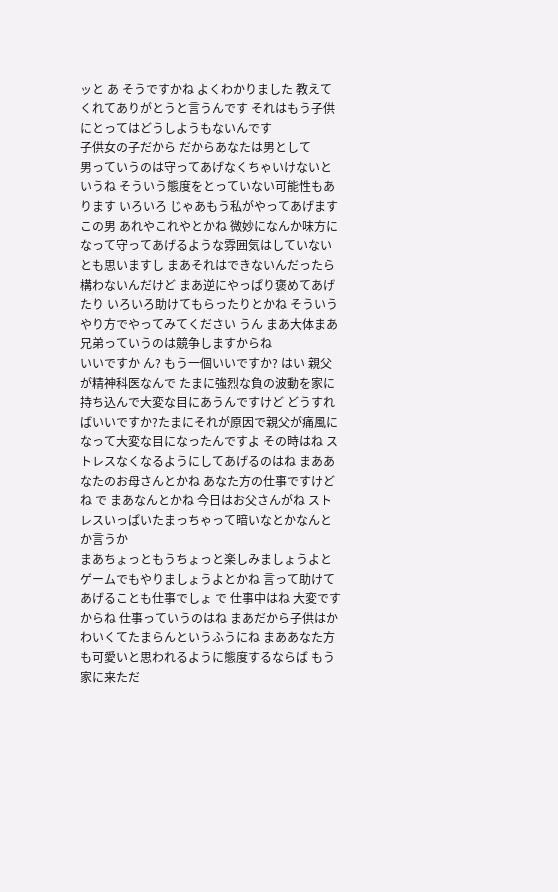ッと あ そうですかね よくわかりました 教えてくれてありがとうと言うんです それはもう子供にとってはどうしようもないんです
子供女の子だから だからあなたは男として
男っていうのは守ってあげなくちゃいけないというね そういう態度をとっていない可能性もあります いろいろ じゃあもう私がやってあげます この男 あれやこれやとかね 微妙になんか味方になって守ってあげるような雰囲気はしていないとも思いますし まあそれはできないんだったら構わないんだけど まあ逆にやっぱり褒めてあげたり いろいろ助けてもらったりとかね そういうやり方でやってみてください うん まあ大体まあ兄弟っていうのは競争しますからね
いいですか ん? もう一個いいですか? はい 親父が精神科医なんで たまに強烈な負の波動を家に持ち込んで大変な目にあうんですけど どうすればいいですか?たまにそれが原因で親父が痛風になって大変な目になったんですよ その時はね ストレスなくなるようにしてあげるのはね まああなたのお母さんとかね あなた方の仕事ですけどね で まあなんとかね 今日はお父さんがね ストレスいっぱいたまっちゃって暗いなとかなんとか言うか
まあちょっともうちょっと楽しみましょうよと ゲームでもやりましょうよとかね 言って助けてあげることも仕事でしょ で 仕事中はね 大変ですからね 仕事っていうのはね まあだから子供はかわいくてたまらんというふうにね まああなた方も可愛いと思われるように態度するならば もう家に来ただ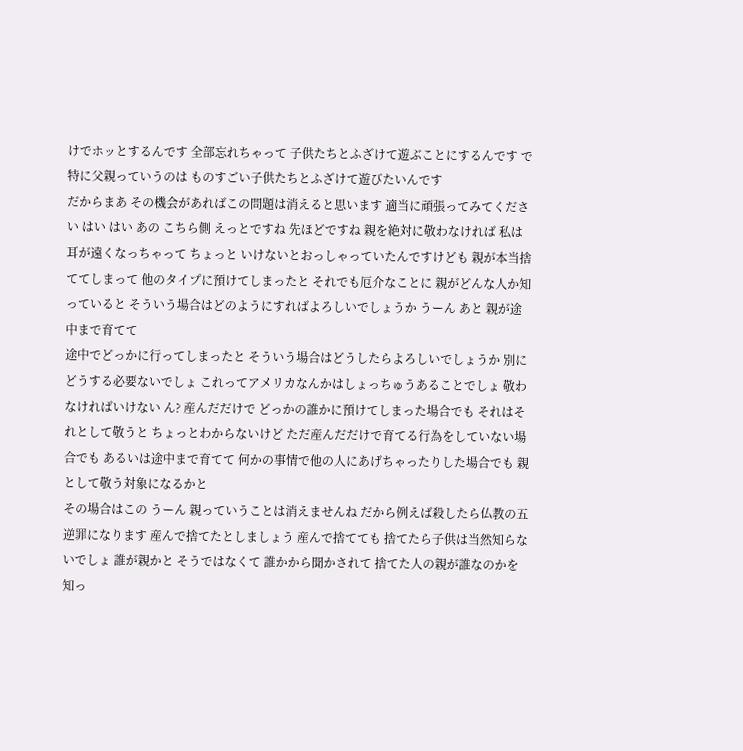けでホッとするんです 全部忘れちゃって 子供たちとふざけて遊ぶことにするんです で 特に父親っていうのは ものすごい子供たちとふざけて遊びたいんです
だからまあ その機会があればこの問題は消えると思います 適当に頑張ってみてください はい はい あの こちら側 えっとですね 先ほどですね 親を絶対に敬わなければ 私は耳が遠くなっちゃって ちょっと いけないとおっしゃっていたんですけども 親が本当捨ててしまって 他のタイプに預けてしまったと それでも厄介なことに 親がどんな人か知っていると そういう場合はどのようにすればよろしいでしょうか うーん あと 親が途中まで育てて
途中でどっかに行ってしまったと そういう場合はどうしたらよろしいでしょうか 別にどうする必要ないでしょ これってアメリカなんかはしょっちゅうあることでしょ 敬わなければいけない ん? 産んだだけで どっかの誰かに預けてしまった場合でも それはそれとして敬うと ちょっとわからないけど ただ産んだだけで育てる行為をしていない場合でも あるいは途中まで育てて 何かの事情で他の人にあげちゃったりした場合でも 親として敬う対象になるかと
その場合はこの うーん 親っていうことは消えませんね だから例えば殺したら仏教の五逆罪になります 産んで捨てたとしましょう 産んで捨てても 捨てたら子供は当然知らないでしょ 誰が親かと そうではなくて 誰かから聞かされて 捨てた人の親が誰なのかを知っ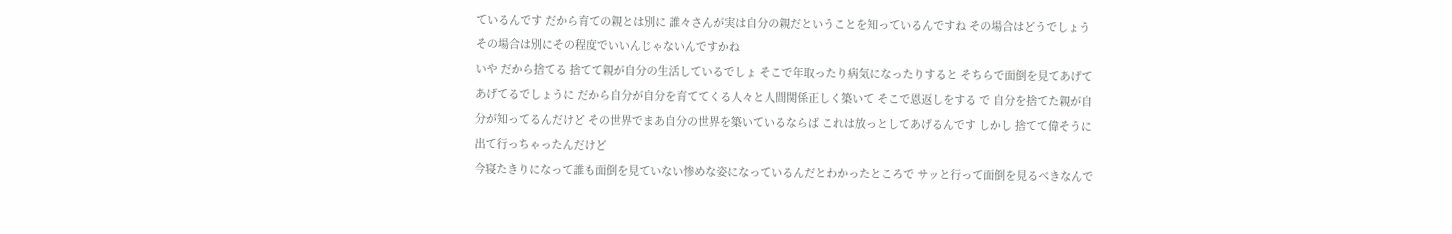ているんです だから育ての親とは別に 誰々さんが実は自分の親だということを知っているんですね その場合はどうでしょう その場合は別にその程度でいいんじゃないんですかね
いや だから捨てる 捨てて親が自分の生活しているでしょ そこで年取ったり病気になったりすると そちらで面倒を見てあげてあげてるでしょうに だから自分が自分を育ててくる人々と人間関係正しく築いて そこで恩返しをする で 自分を捨てた親が自分が知ってるんだけど その世界でまあ自分の世界を築いているならば これは放っとしてあげるんです しかし 捨てて偉そうに出て行っちゃったんだけど
今寝たきりになって誰も面倒を見ていない惨めな姿になっているんだとわかったところで サッと行って面倒を見るべきなんで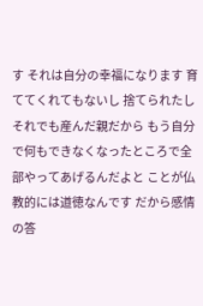す それは自分の幸福になります 育ててくれてもないし 捨てられたし それでも産んだ親だから もう自分で何もできなくなったところで全部やってあげるんだよと ことが仏教的には道徳なんです だから感情の答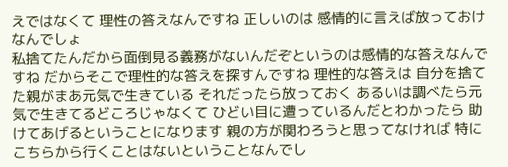えではなくて 理性の答えなんですね 正しいのは 感情的に言えば放っておけなんでしょ
私捨てたんだから面倒見る義務がないんだぞというのは感情的な答えなんですね だからそこで理性的な答えを探すんですね 理性的な答えは 自分を捨てた親がまあ元気で生きている それだったら放っておく あるいは調べたら元気で生きてるどころじゃなくて ひどい目に遭っているんだとわかったら 助けてあげるということになります 親の方が関わろうと思ってなければ 特にこちらから行くことはないということなんでし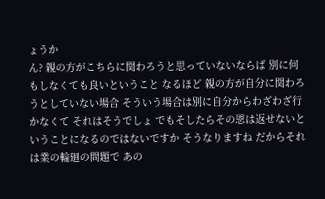ょうか
ん? 親の方がこちらに関わろうと思っていないならば 別に何もしなくても良いということ なるほど 親の方が自分に関わろうとしていない場合 そういう場合は別に自分からわざわざ行かなくて それはそうでしょ でもそしたらその恩は返せないということになるのではないですか そうなりますね だからそれは業の輪廻の問題で あの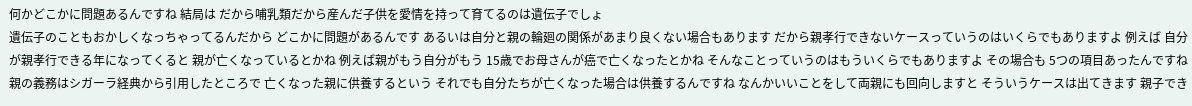何かどこかに問題あるんですね 結局は だから哺乳類だから産んだ子供を愛情を持って育てるのは遺伝子でしょ
遺伝子のこともおかしくなっちゃってるんだから どこかに問題があるんです あるいは自分と親の輪廻の関係があまり良くない場合もあります だから親孝行できないケースっていうのはいくらでもありますよ 例えば 自分が親孝行できる年になってくると 親が亡くなっているとかね 例えば親がもう自分がもう 15歳でお母さんが癌で亡くなったとかね そんなことっていうのはもういくらでもありますよ その場合も 5つの項目あったんですね
親の義務はシガーラ経典から引用したところで 亡くなった親に供養するという それでも自分たちが亡くなった場合は供養するんですね なんかいいことをして両親にも回向しますと そういうケースは出てきます 親子でき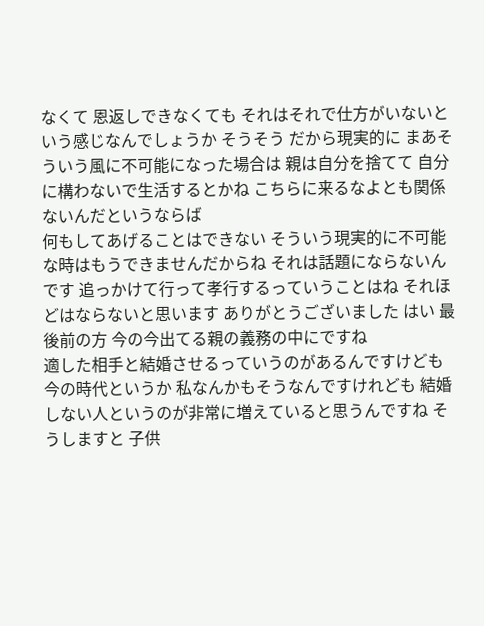なくて 恩返しできなくても それはそれで仕方がいないという感じなんでしょうか そうそう だから現実的に まあそういう風に不可能になった場合は 親は自分を捨てて 自分に構わないで生活するとかね こちらに来るなよとも関係ないんだというならば
何もしてあげることはできない そういう現実的に不可能な時はもうできませんだからね それは話題にならないんです 追っかけて行って孝行するっていうことはね それほどはならないと思います ありがとうございました はい 最後前の方 今の今出てる親の義務の中にですね
適した相手と結婚させるっていうのがあるんですけども 今の時代というか 私なんかもそうなんですけれども 結婚しない人というのが非常に増えていると思うんですね そうしますと 子供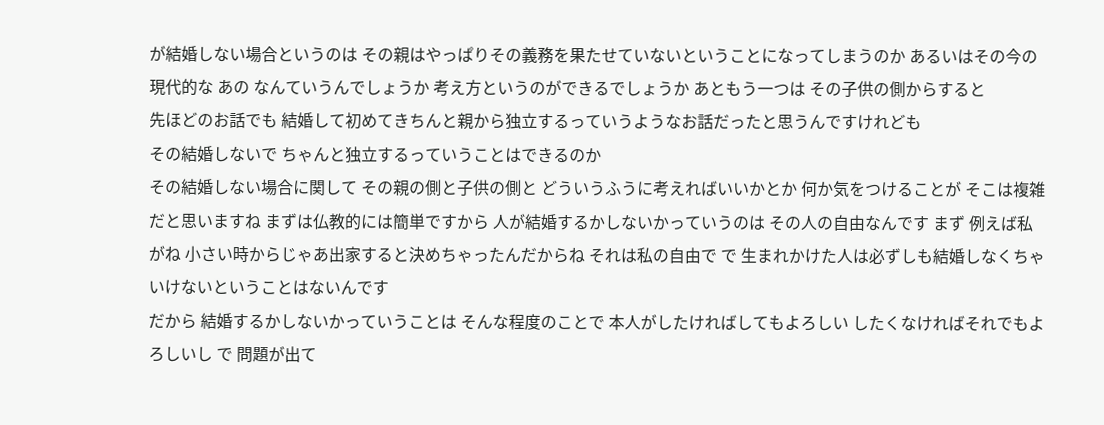が結婚しない場合というのは その親はやっぱりその義務を果たせていないということになってしまうのか あるいはその今の現代的な あの なんていうんでしょうか 考え方というのができるでしょうか あともう一つは その子供の側からすると
先ほどのお話でも 結婚して初めてきちんと親から独立するっていうようなお話だったと思うんですけれども
その結婚しないで ちゃんと独立するっていうことはできるのか
その結婚しない場合に関して その親の側と子供の側と どういうふうに考えればいいかとか 何か気をつけることが そこは複雑だと思いますね まずは仏教的には簡単ですから 人が結婚するかしないかっていうのは その人の自由なんです まず 例えば私がね 小さい時からじゃあ出家すると決めちゃったんだからね それは私の自由で で 生まれかけた人は必ずしも結婚しなくちゃいけないということはないんです
だから 結婚するかしないかっていうことは そんな程度のことで 本人がしたければしてもよろしい したくなければそれでもよろしいし で 問題が出て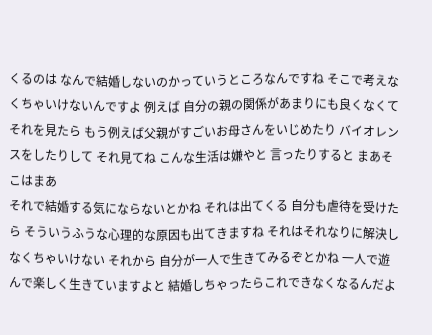くるのは なんで結婚しないのかっていうところなんですね そこで考えなくちゃいけないんですよ 例えば 自分の親の関係があまりにも良くなくて それを見たら もう例えば父親がすごいお母さんをいじめたり バイオレンスをしたりして それ見てね こんな生活は嫌やと 言ったりすると まあそこはまあ
それで結婚する気にならないとかね それは出てくる 自分も虐待を受けたら そういうふうな心理的な原因も出てきますね それはそれなりに解決しなくちゃいけない それから 自分が一人で生きてみるぞとかね 一人で遊んで楽しく生きていますよと 結婚しちゃったらこれできなくなるんだよ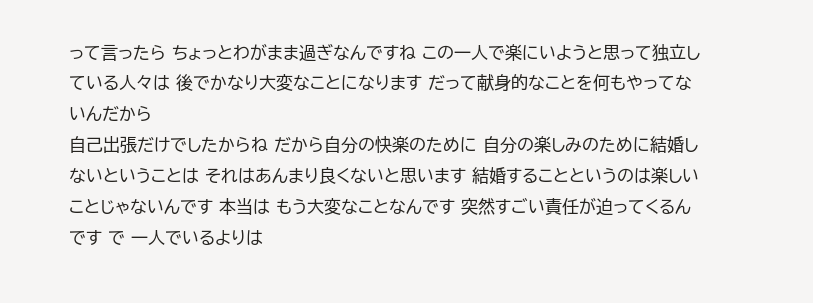って言ったら ちょっとわがまま過ぎなんですね この一人で楽にいようと思って独立している人々は 後でかなり大変なことになります だって献身的なことを何もやってないんだから
自己出張だけでしたからね だから自分の快楽のために 自分の楽しみのために結婚しないということは それはあんまり良くないと思います 結婚することというのは楽しいことじゃないんです 本当は もう大変なことなんです 突然すごい責任が迫ってくるんです で 一人でいるよりは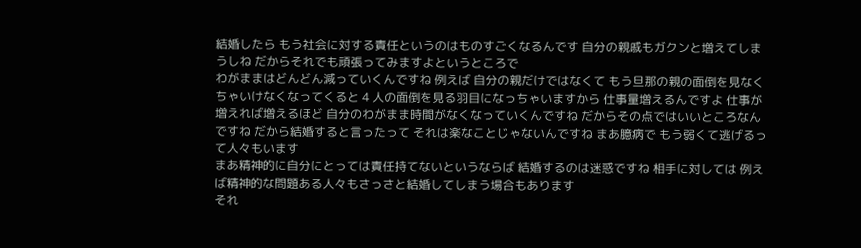結婚したら もう社会に対する責任というのはものすごくなるんです 自分の親戚もガクンと増えてしまうしね だからそれでも頑張ってみますよというところで
わがままはどんどん減っていくんですね 例えば 自分の親だけではなくて もう旦那の親の面倒を見なくちゃいけなくなってくると 4 人の面倒を見る羽目になっちゃいますから 仕事量増えるんですよ 仕事が増えれば増えるほど 自分のわがまま時間がなくなっていくんですね だからその点ではいいところなんですね だから結婚すると言ったって それは楽なことじゃないんですね まあ臆病で もう弱くて逃げるって人々もいます
まあ精神的に自分にとっては責任持てないというならば 結婚するのは迷惑ですね 相手に対しては 例えば精神的な問題ある人々もさっさと結婚してしまう場合もあります
それ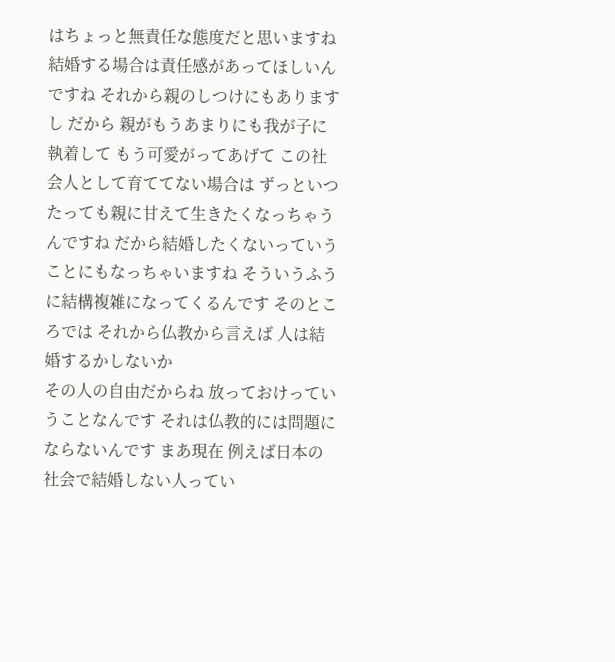はちょっと無責任な態度だと思いますね 結婚する場合は責任感があってほしいんですね それから親のしつけにもありますし だから 親がもうあまりにも我が子に執着して もう可愛がってあげて この社会人として育ててない場合は ずっといつたっても親に甘えて生きたくなっちゃうんですね だから結婚したくないっていうことにもなっちゃいますね そういうふうに結構複雑になってくるんです そのところでは それから仏教から言えば 人は結婚するかしないか
その人の自由だからね 放っておけっていうことなんです それは仏教的には問題にならないんです まあ現在 例えば日本の社会で結婚しない人ってい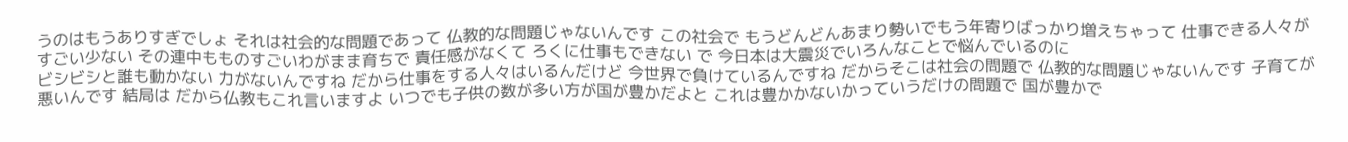うのはもうありすぎでしょ それは社会的な問題であって 仏教的な問題じゃないんです この社会で もうどんどんあまり勢いでもう年寄りばっかり増えちゃって 仕事できる人々がすごい少ない その連中もものすごいわがまま育ちで 責任感がなくて ろくに仕事もできない で 今日本は大震災でいろんなことで悩んでいるのに
ビシビシと誰も動かない 力がないんですね だから仕事をする人々はいるんだけど 今世界で負けているんですね だからそこは社会の問題で 仏教的な問題じゃないんです 子育てが悪いんです 結局は だから仏教もこれ言いますよ いつでも子供の数が多い方が国が豊かだよと これは豊かかないかっていうだけの問題で 国が豊かで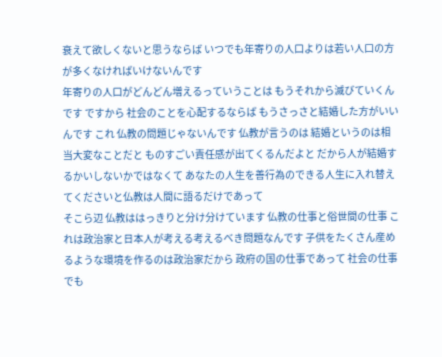衰えて欲しくないと思うならば いつでも年寄りの人口よりは若い人口の方が多くなければいけないんです
年寄りの人口がどんどん増えるっていうことは もうそれから滅びていくんです ですから 社会のことを心配するならば もうさっさと結婚した方がいいんです これ 仏教の問題じゃないんです 仏教が言うのは 結婚というのは相当大変なことだと ものすごい責任感が出てくるんだよと だから人が結婚するかいしないかではなくて あなたの人生を善行為のできる人生に入れ替えてくださいと仏教は人間に語るだけであって
そこら辺 仏教ははっきりと分け分けています 仏教の仕事と俗世間の仕事 これは政治家と日本人が考える考えるべき問題なんです 子供をたくさん産めるような環境を作るのは政治家だから 政府の国の仕事であって 社会の仕事でも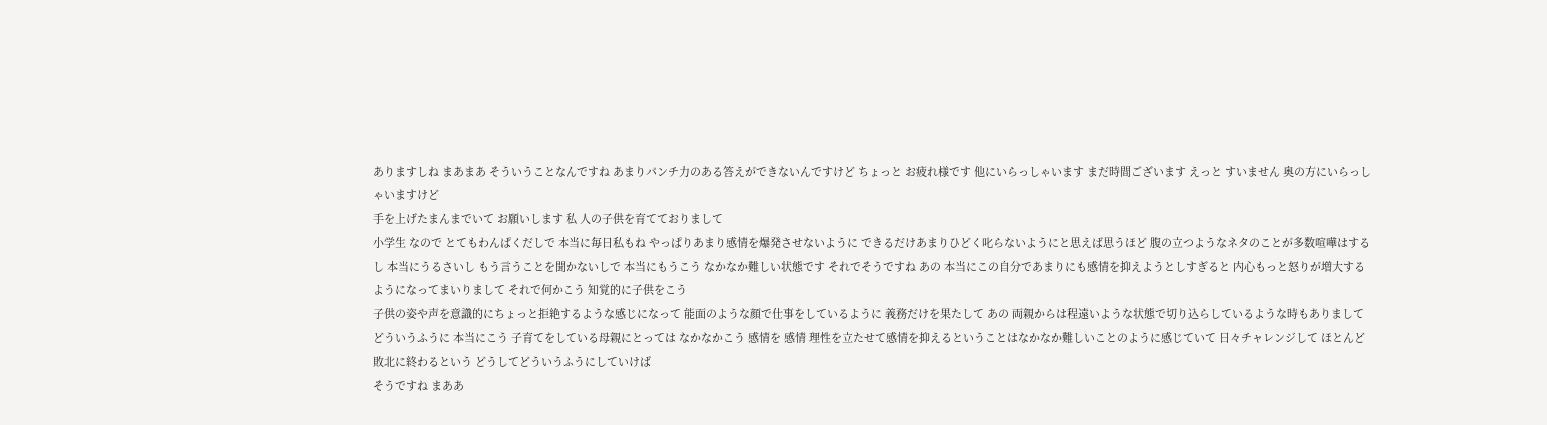ありますしね まあまあ そういうことなんですね あまりパンチ力のある答えができないんですけど ちょっと お疲れ様です 他にいらっしゃいます まだ時間ございます えっと すいません 奥の方にいらっしゃいますけど
手を上げたまんまでいて お願いします 私 人の子供を育てておりまして
小学生 なので とてもわんぱくだしで 本当に毎日私もね やっぱりあまり感情を爆発させないように できるだけあまりひどく叱らないようにと思えば思うほど 腹の立つようなネタのことが多数喧嘩はするし 本当にうるさいし もう言うことを聞かないしで 本当にもうこう なかなか難しい状態です それでそうですね あの 本当にこの自分であまりにも感情を抑えようとしすぎると 内心もっと怒りが増大するようになってまいりまして それで何かこう 知覚的に子供をこう
子供の姿や声を意識的にちょっと拒絶するような感じになって 能面のような顔で仕事をしているように 義務だけを果たして あの 両親からは程遠いような状態で切り込らしているような時もありまして どういうふうに 本当にこう 子育てをしている母親にとっては なかなかこう 感情を 感情 理性を立たせて感情を抑えるということはなかなか難しいことのように感じていて 日々チャレンジして ほとんど敗北に終わるという どうしてどういうふうにしていけば
そうですね まああ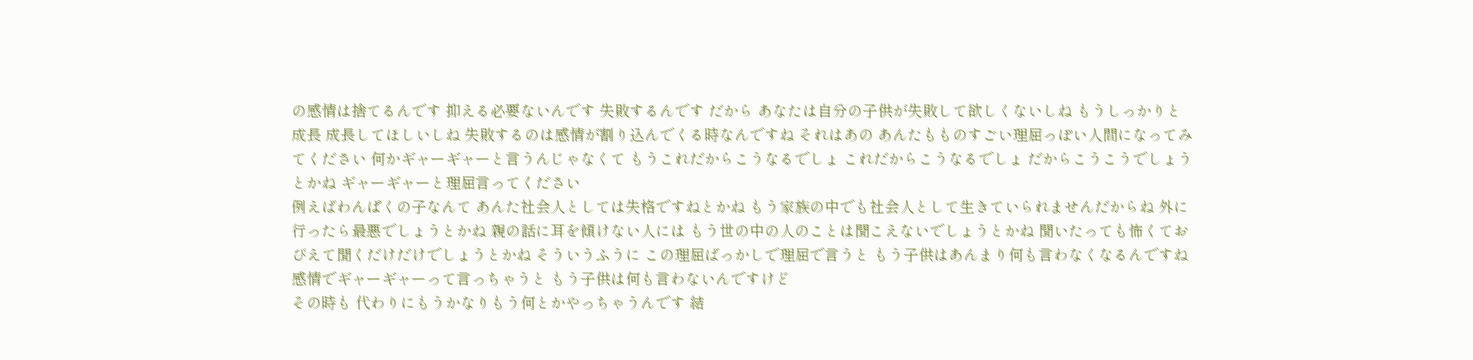の感情は捨てるんです 抑える必要ないんです 失敗するんです だから あなたは自分の子供が失敗して欲しくないしね もうしっかりと成長 成長してほしいしね 失敗するのは感情が割り込んでくる時なんですね それはあの あんたもものすごい理屈っぽい人間になってみてください 何かギャーギャーと言うんじゃなくて もうこれだからこうなるでしょ これだからこうなるでしょ だからこうこうでしょうとかね ギャーギャーと理屈言ってください
例えばわんぱくの子なんて あんた社会人としては失格ですねとかね もう家族の中でも社会人として生きていられませんだからね 外に行ったら最悪でしょうとかね 親の話に耳を傾けない人には もう世の中の人のことは聞こえないでしょうとかね 聞いたっても怖くておびえて聞くだけだけでしょうとかね そういうふうに この理屈ばっかしで理屈で言うと もう子供はあんまり何も言わなくなるんですね 感情でギャーギャーって言っちゃうと もう子供は何も言わないんですけど
その時も 代わりにもうかなりもう何とかやっちゃうんです 結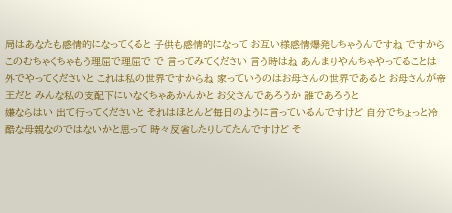局はあなたも感情的になってくると 子供も感情的になって お互い様感情爆発しちゃうんですね ですから このむちゃくちゃもう理屈で理屈で で 言ってみてください 言う時はね あんまりやんちゃやってることは外でやってくださいと これは私の世界ですからね 家っていうのはお母さんの世界であると お母さんが帝王だと みんな私の支配下にいなくちゃあかんかと お父さんであろうか 誰であろうと
嫌ならはい 出て行ってくださいと それはほとんど毎日のように言っているんですけど 自分でちょっと冷酷な母親なのではないかと思って 時々反省したりしてたんですけど そ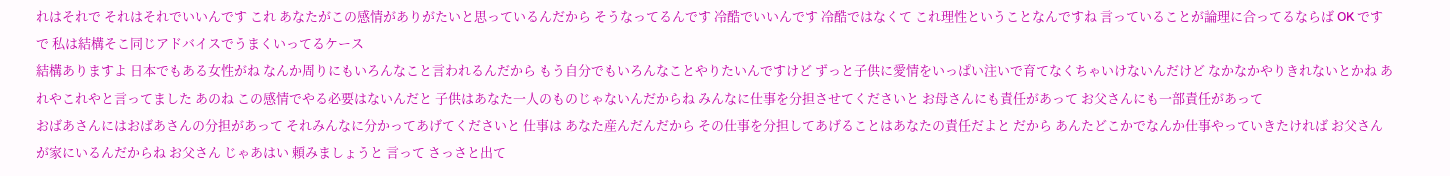れはそれで それはそれでいいんです これ あなたがこの感情がありがたいと思っているんだから そうなってるんです 冷酷でいいんです 冷酷ではなくて これ理性ということなんですね 言っていることが論理に合ってるならば OK です で 私は結構そこ同じアドバイスでうまくいってるケース
結構ありますよ 日本でもある女性がね なんか周りにもいろんなこと言われるんだから もう自分でもいろんなことやりたいんですけど ずっと子供に愛情をいっぱい注いで育てなくちゃいけないんだけど なかなかやりきれないとかね あれやこれやと言ってました あのね この感情でやる必要はないんだと 子供はあなた一人のものじゃないんだからね みんなに仕事を分担させてくださいと お母さんにも責任があって お父さんにも一部責任があって
おばあさんにはおばあさんの分担があって それみんなに分かってあげてくださいと 仕事は あなた産んだんだから その仕事を分担してあげることはあなたの責任だよと だから あんたどこかでなんか仕事やっていきたければ お父さんが家にいるんだからね お父さん じゃあはい 頼みましょうと 言って さっさと出て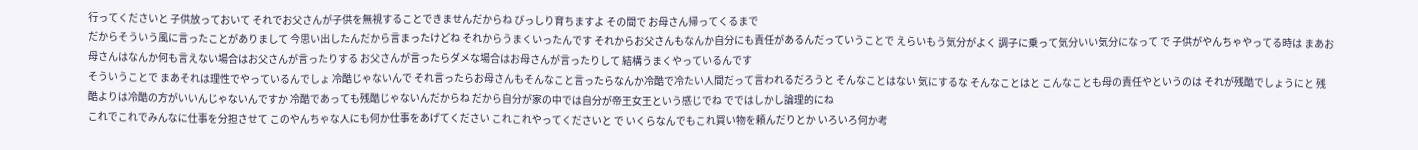行ってくださいと 子供放っておいて それでお父さんが子供を無視することできませんだからね びっしり育ちますよ その間で お母さん帰ってくるまで
だからそういう風に言ったことがありまして 今思い出したんだから言まったけどね それからうまくいったんです それからお父さんもなんか自分にも責任があるんだっていうことで えらいもう気分がよく 調子に乗って気分いい気分になって で 子供がやんちゃやってる時は まあお母さんはなんか何も言えない場合はお父さんが言ったりする お父さんが言ったらダメな場合はお母さんが言ったりして 結構うまくやっているんです
そういうことで まあそれは理性でやっているんでしょ 冷酷じゃないんで それ言ったらお母さんもそんなこと言ったらなんか冷酷で冷たい人間だって言われるだろうと そんなことはない 気にするな そんなことはと こんなことも母の責任やというのは それが残酷でしょうにと 残酷よりは冷酷の方がいいんじゃないんですか 冷酷であっても残酷じゃないんだからね だから自分が家の中では自分が帝王女王という感じでね でではしかし論理的にね
これでこれでみんなに仕事を分担させて このやんちゃな人にも何か仕事をあげてください これこれやってくださいと で いくらなんでもこれ買い物を頼んだりとか いろいろ何か考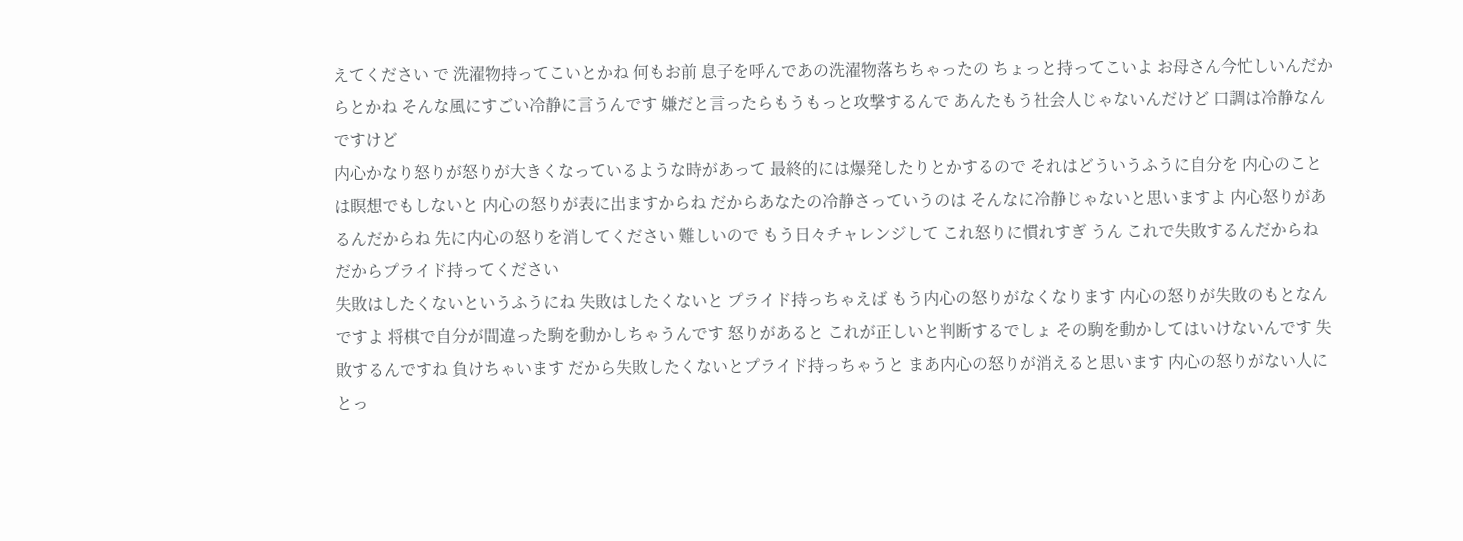えてください で 洗濯物持ってこいとかね 何もお前 息子を呼んであの洗濯物落ちちゃったの ちょっと持ってこいよ お母さん今忙しいんだからとかね そんな風にすごい冷静に言うんです 嫌だと言ったらもうもっと攻撃するんで あんたもう社会人じゃないんだけど 口調は冷静なんですけど
内心かなり怒りが怒りが大きくなっているような時があって 最終的には爆発したりとかするので それはどういうふうに自分を 内心のことは瞑想でもしないと 内心の怒りが表に出ますからね だからあなたの冷静さっていうのは そんなに冷静じゃないと思いますよ 内心怒りがあるんだからね 先に内心の怒りを消してください 難しいので もう日々チャレンジして これ怒りに慣れすぎ うん これで失敗するんだからね だからプライド持ってください
失敗はしたくないというふうにね 失敗はしたくないと プライド持っちゃえば もう内心の怒りがなくなります 内心の怒りが失敗のもとなんですよ 将棋で自分が間違った駒を動かしちゃうんです 怒りがあると これが正しいと判断するでしょ その駒を動かしてはいけないんです 失敗するんですね 負けちゃいます だから失敗したくないとプライド持っちゃうと まあ内心の怒りが消えると思います 内心の怒りがない人にとっ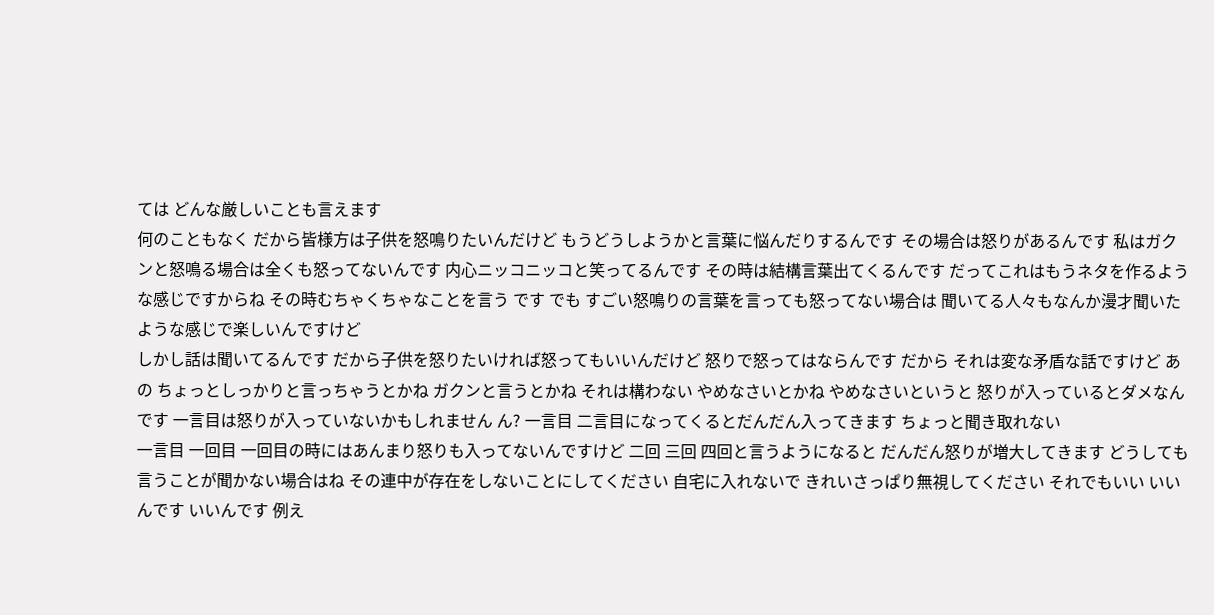ては どんな厳しいことも言えます
何のこともなく だから皆様方は子供を怒鳴りたいんだけど もうどうしようかと言葉に悩んだりするんです その場合は怒りがあるんです 私はガクンと怒鳴る場合は全くも怒ってないんです 内心ニッコニッコと笑ってるんです その時は結構言葉出てくるんです だってこれはもうネタを作るような感じですからね その時むちゃくちゃなことを言う です でも すごい怒鳴りの言葉を言っても怒ってない場合は 聞いてる人々もなんか漫才聞いたような感じで楽しいんですけど
しかし話は聞いてるんです だから子供を怒りたいければ怒ってもいいんだけど 怒りで怒ってはならんです だから それは変な矛盾な話ですけど あの ちょっとしっかりと言っちゃうとかね ガクンと言うとかね それは構わない やめなさいとかね やめなさいというと 怒りが入っているとダメなんです 一言目は怒りが入っていないかもしれません ん? 一言目 二言目になってくるとだんだん入ってきます ちょっと聞き取れない
一言目 一回目 一回目の時にはあんまり怒りも入ってないんですけど 二回 三回 四回と言うようになると だんだん怒りが増大してきます どうしても言うことが聞かない場合はね その連中が存在をしないことにしてください 自宅に入れないで きれいさっぱり無視してください それでもいい いいんです いいんです 例え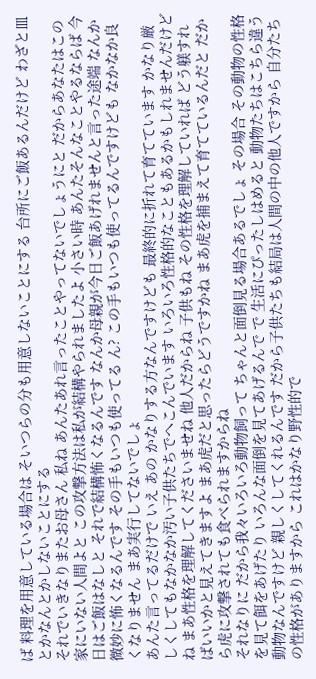ば 料理を用意している場合は そいつらの分も用意しないことにする 台所にご飯あるんだけど わざと皿とかなんとかしないことにする
それでいきなりまたお母さん 私ね あんたあれ言ったことやってないでしょうにと だからあなたはこの家にいない人間よと この攻撃方法は私が結構やられましたよ 小さい時 あんたそんなことやるならば 今日はご飯はなしと それで結構怖くなるんです なんか母親が今日ご飯あげれませんと言った途端 なんか微妙に怖くなるんです その手もいつも使ってる ん? この手もいつも使ってるんですけども なかなか良くなりません まあ実行してないでしょ
あんた言ってるだけで いえ あの かなりする方なんですけども 最終的に折れて育てています かなり厳しくしてもなかなか汚い子供たちでへこんでいます いろいろ性格的なこともあるかもしれませんだけどね まあ性格を理解してくださいませね 他人だからね 子供もね その性格を理解していれば どう躾すればいいかと見えてきますよ まあ虎だと思ったらどうですかね まあ虎を捕まえて育てているんだと だから虎に攻撃されても食べられますからね
それなりに だから我々いろいろ動物飼って ちゃんと面倒見る場合あるでしょ その場合 その動物の性格を見て餌をあげたり いろんな面倒を見てあげるんで で 生活にぴったしはめると 動物たちはこちら違う動物なんですけど 親しくしてくれるんです だから子供たちも結局は人間の中の他人ですから 自分たちの性格がありますから これはかなり野性的で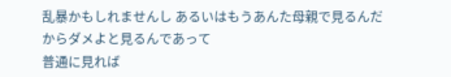乱暴かもしれませんし あるいはもうあんた母親で見るんだからダメよと見るんであって
普通に見れば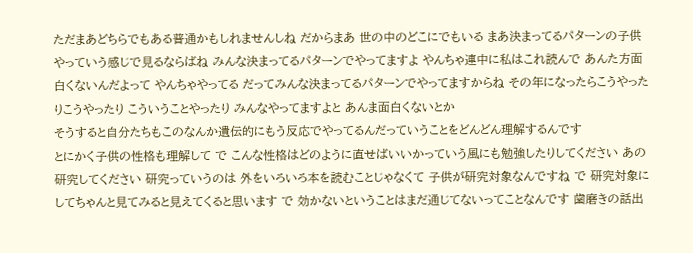ただまあどちらでもある普通かもしれませんしね だからまあ 世の中のどこにでもいる まあ決まってるパターンの子供やっていう感じで見るならばね みんな決まってるパターンでやってますよ やんちゃ連中に私はこれ読んで あんた方面白くないんだよって やんちゃやってる だってみんな決まってるパターンでやってますからね その年になったらこうやったりこうやったり こういうことやったり みんなやってますよと あんま面白くないとか
そうすると自分たちもこのなんか遺伝的にもう反応でやってるんだっていうことをどんどん理解するんです
とにかく子供の性格も理解して で こんな性格はどのように直せばいいかっていう風にも勉強したりしてください あの 研究してください 研究っていうのは 外をいろいろ本を読むことじゃなくて 子供が研究対象なんですね で 研究対象にしてちゃんと見てみると見えてくると思います で 効かないということはまだ通じてないってことなんです 歯磨きの話出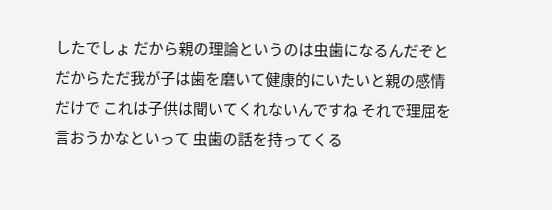したでしょ だから親の理論というのは虫歯になるんだぞと
だからただ我が子は歯を磨いて健康的にいたいと親の感情だけで これは子供は聞いてくれないんですね それで理屈を言おうかなといって 虫歯の話を持ってくる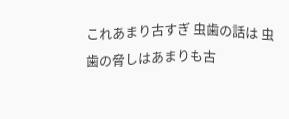これあまり古すぎ 虫歯の話は 虫歯の脅しはあまりも古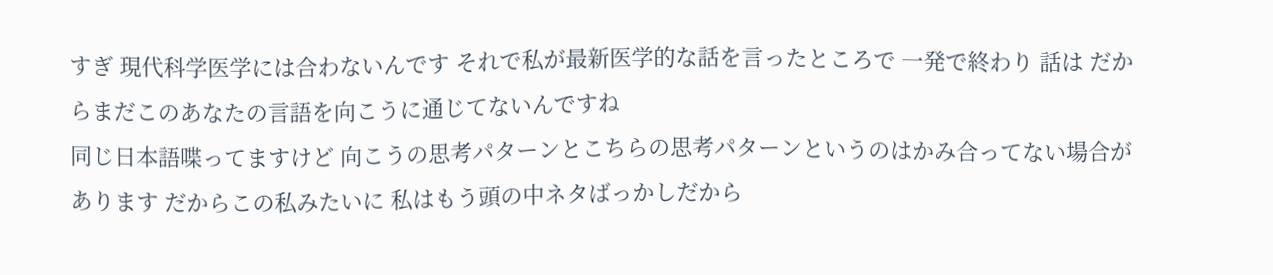すぎ 現代科学医学には合わないんです それで私が最新医学的な話を言ったところで 一発で終わり 話は だからまだこのあなたの言語を向こうに通じてないんですね
同じ日本語喋ってますけど 向こうの思考パターンとこちらの思考パターンというのはかみ合ってない場合があります だからこの私みたいに 私はもう頭の中ネタばっかしだから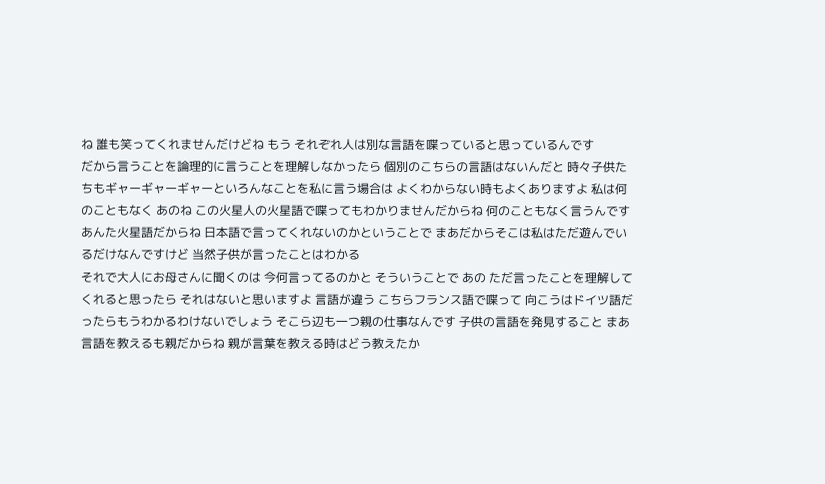ね 誰も笑ってくれませんだけどね もう それぞれ人は別な言語を喋っていると思っているんです
だから言うことを論理的に言うことを理解しなかったら 個別のこちらの言語はないんだと 時々子供たちもギャーギャーギャーといろんなことを私に言う場合は よくわからない時もよくありますよ 私は何のこともなく あのね この火星人の火星語で喋ってもわかりませんだからね 何のこともなく言うんです あんた火星語だからね 日本語で言ってくれないのかということで まあだからそこは私はただ遊んでいるだけなんですけど 当然子供が言ったことはわかる
それで大人にお母さんに聞くのは 今何言ってるのかと そういうことで あの ただ言ったことを理解してくれると思ったら それはないと思いますよ 言語が違う こちらフランス語で喋って 向こうはドイツ語だったらもうわかるわけないでしょう そこら辺も一つ親の仕事なんです 子供の言語を発見すること まあ言語を教えるも親だからね 親が言葉を教える時はどう教えたか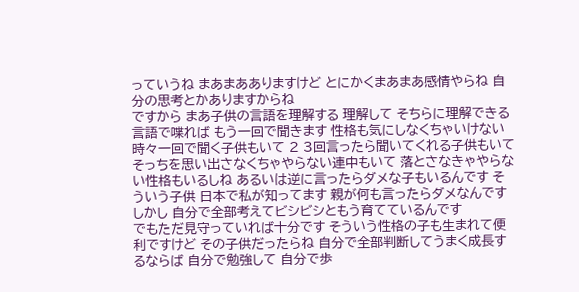っていうね まあまあありますけど とにかくまあまあ感情やらね 自分の思考とかありますからね
ですから まあ子供の言語を理解する 理解して そちらに理解できる言語で喋れば もう一回で聞きます 性格も気にしなくちゃいけない
時々一回で聞く子供もいて 2 3回言ったら聞いてくれる子供もいて そっちを思い出さなくちゃやらない連中もいて 落とさなきゃやらない性格もいるしね あるいは逆に言ったらダメな子もいるんです そういう子供 日本で私が知ってます 親が何も言ったらダメなんです しかし 自分で全部考えてビシビシともう育てているんです
でもただ見守っていれば十分です そういう性格の子も生まれて便利ですけど その子供だったらね 自分で全部判断してうまく成長するならば 自分で勉強して 自分で歩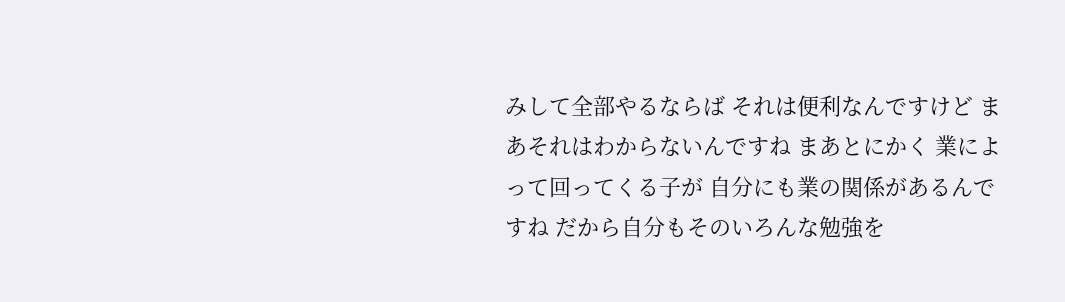みして全部やるならば それは便利なんですけど まあそれはわからないんですね まあとにかく 業によって回ってくる子が 自分にも業の関係があるんですね だから自分もそのいろんな勉強を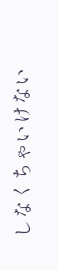しなくちゃいけない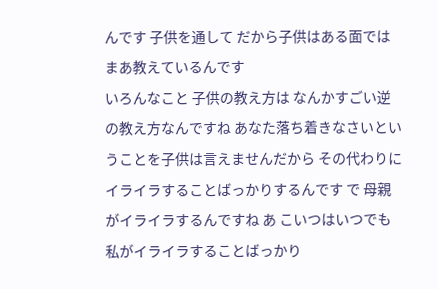んです 子供を通して だから子供はある面ではまあ教えているんです
いろんなこと 子供の教え方は なんかすごい逆の教え方なんですね あなた落ち着きなさいということを子供は言えませんだから その代わりにイライラすることばっかりするんです で 母親がイライラするんですね あ こいつはいつでも私がイライラすることばっかり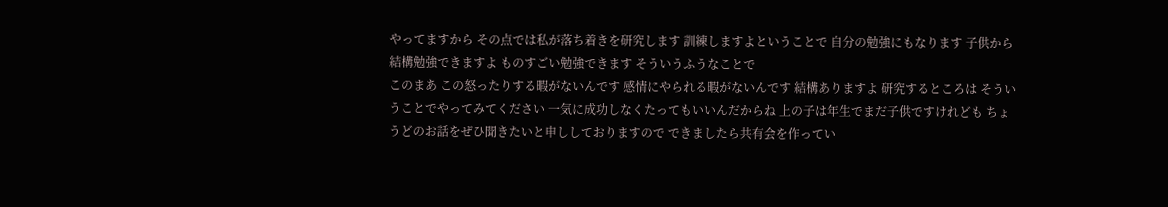やってますから その点では私が落ち着きを研究します 訓練しますよということで 自分の勉強にもなります 子供から結構勉強できますよ ものすごい勉強できます そういうふうなことで
このまあ この怒ったりする暇がないんです 感情にやられる暇がないんです 結構ありますよ 研究するところは そういうことでやってみてください 一気に成功しなくたってもいいんだからね 上の子は年生でまだ子供ですけれども ちょうどのお話をぜひ聞きたいと申ししておりますので できましたら共有会を作ってい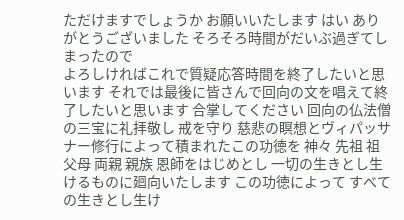ただけますでしょうか お願いいたします はい ありがとうございました そろそろ時間がだいぶ過ぎてしまったので
よろしければこれで質疑応答時間を終了したいと思います それでは最後に皆さんで回向の文を唱えて終了したいと思います 合掌してください 回向の仏法僧の三宝に礼拝敬し 戒を守り 慈悲の瞑想とヴィパッサナー修行によって積まれたこの功徳を 神々 先祖 祖父母 両親 親族 恩師をはじめとし 一切の生きとし生けるものに廻向いたします この功徳によって すべての生きとし生け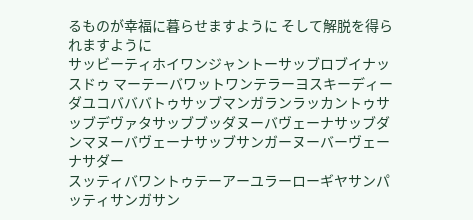るものが幸福に暮らせますように そして解脱を得られますように
サッビーティホイワンジャントーサッブロブイナッスドゥ マーテーバワットワンテラーヨスキーディーダユコバババトゥサッブマンガランラッカントゥサッブデヴァタサッブブッダヌーバヴェーナサッブダンマヌーバヴェーナサッブサンガーヌーバーヴェーナサダー
スッティバワントゥテーアーユラーローギヤサンパッティサンガサン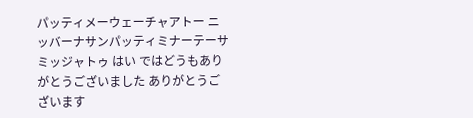パッティメーウェーチャアトー ニッバーナサンパッティミナーテーサミッジャトゥ はい ではどうもありがとうございました ありがとうございます